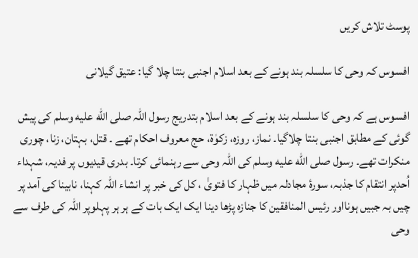پوسٹ تلاش کریں

افسوس کہ وحی کا سلسلہ بند ہونے کے بعد اسلام اجنبی بنتا چلا گیا: عتیق گیلانی

افسوس ہے کہ وحی کا سلسلہ بند ہونے کے بعد اسلام بتدریج رسول اللہ صلى الله عليه وسلم کی پیش گوئی کے مطابق اجنبی بنتا چلاگیا۔ نماز، روزہ، زکوٰۃ، حج معروف احکام تھے ۔ قتل، بہتان، زنا، چوری منکرات تھے۔ رسول صلى الله عليه وسلم کی اللہ وحی سے رہنمائی کرتا۔ بدری قیدیوں پر فدیہ، شہداء اُحدپر انتقام کا جذبہ، سورۂ مجادلہ میں ظہار کا فتویٰ ، کل کی خبر پر انشاء اللہ کہنا، نابینا کی آمد پر چیں بہ جبیں ہونااور رئیس المنافقین کا جنازہ پڑھا دینا ایک ایک بات کے ہر ہر پہلوپر اللہ کی طرف سے وحی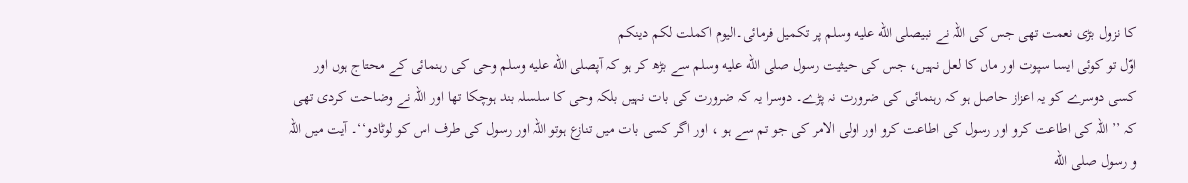کا نزول بڑی نعمت تھی جس کی اللہ نے نبیصلى الله عليه وسلم پر تکمیل فرمائی۔الیوم اکملت لکم دینکم
اوّل تو کوئی ایسا سپوت اور ماں کا لعل نہیں، جس کی حیثیت رسول صلى الله عليه وسلم سے بڑھ کر ہو کہ آپصلى الله عليه وسلم وحی کی رہنمائی کے محتاج ہوں اور کسی دوسرے کو یہ اعزاز حاصل ہو کہ رہنمائی کی ضرورت نہ پڑے۔ دوسرا یہ کہ ضرورت کی بات نہیں بلکہ وحی کا سلسلہ بند ہوچکا تھا اور اللہ نے وضاحت کردی تھی کہ ’’ اللہ کی اطاعت کرو اور رسول کی اطاعت کرو اور اولی الامر کی جو تم سے ہو ، اور اگر کسی بات میں تنازع ہوتو اللہ اور رسول کی طرف اس کو لوٹادو‘‘۔ آیت میں اللہ و رسول صلى الله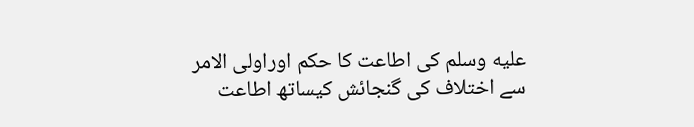عليه وسلم کی اطاعت کا حکم اوراولی الامر سے اختلاف کی گنجائش کیساتھ اطاعت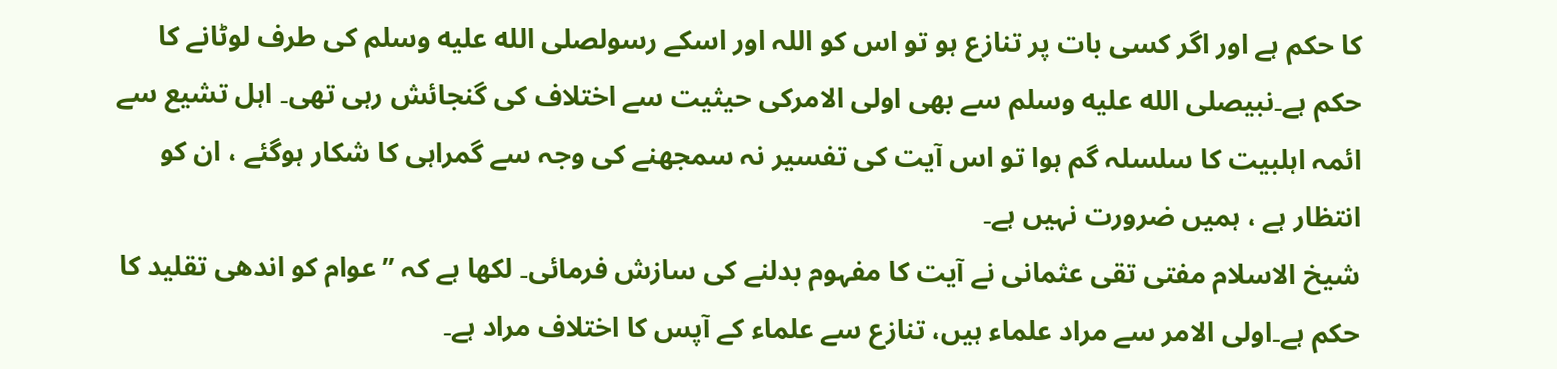کا حکم ہے اور اگر کسی بات پر تنازع ہو تو اس کو اللہ اور اسکے رسولصلى الله عليه وسلم کی طرف لوٹانے کا حکم ہے۔نبیصلى الله عليه وسلم سے بھی اولی الامرکی حیثیت سے اختلاف کی گنجائش رہی تھی۔ اہل تشیع سے ائمہ اہلبیت کا سلسلہ گم ہوا تو اس آیت کی تفسیر نہ سمجھنے کی وجہ سے گمراہی کا شکار ہوگئے ، ان کو انتظار ہے ، ہمیں ضرورت نہیں ہے۔
شیخ الاسلام مفتی تقی عثمانی نے آیت کا مفہوم بدلنے کی سازش فرمائی۔ لکھا ہے کہ ’’عوام کو اندھی تقلید کا حکم ہے۔اولی الامر سے مراد علماء ہیں، تنازع سے علماء کے آپس کا اختلاف مراد ہے۔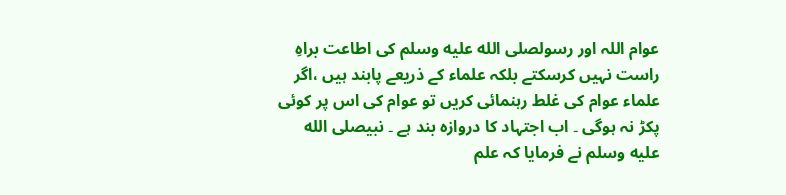عوام اللہ اور رسولصلى الله عليه وسلم کی اطاعت براہِ راست نہیں کرسکتے بلکہ علماء کے ذریعے پابند ہیں ،اگر علماء عوام کی غلط رہنمائی کریں تو عوام کی اس پر کوئی پکڑ نہ ہوگی ۔ اب اجتہاد کا دروازہ بند ہے ۔ نبیصلى الله عليه وسلم نے فرمایا کہ علم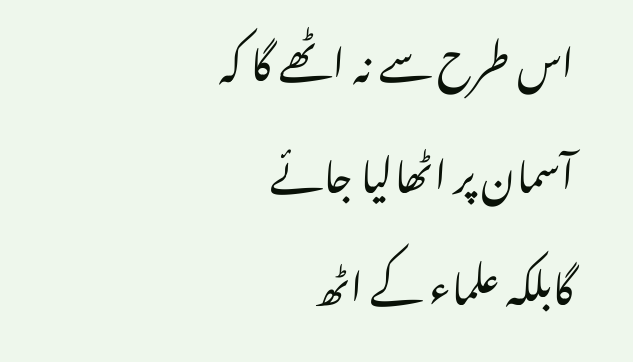اس طرح سے نہ اٹھے گا کہ آسمان پر اٹھالیا جائے گابلکہ علماء کے اٹھ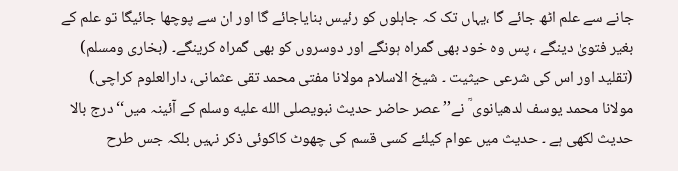جانے سے علم اٹھ جائے گا ،یہاں تک کہ جاہلوں کو رئیس بنایاجائے گا اور ان سے پوچھا جائیگا تو علم کے بغیر فتویٰ دینگے ، پس وہ خود بھی گمراہ ہونگے اور دوسروں کو بھی گمراہ کرینگے۔ (بخاری ومسلم)
(تقلید اور اس کی شرعی حیثیت ۔ شیخ الاسلام مولانا مفتی محمد تقی عثمانی، دارالعلوم کراچی)
مولانا محمد یوسف لدھیانوی ؒ نے’’ عصر حاضر حدیث نبویصلى الله عليه وسلم کے آئینہ میں‘‘درج بالا حدیث لکھی ہے ۔ حدیث میں عوام کیلئے کسی قسم کی چھوٹ کاکوئی ذکر نہیں بلکہ جس طرح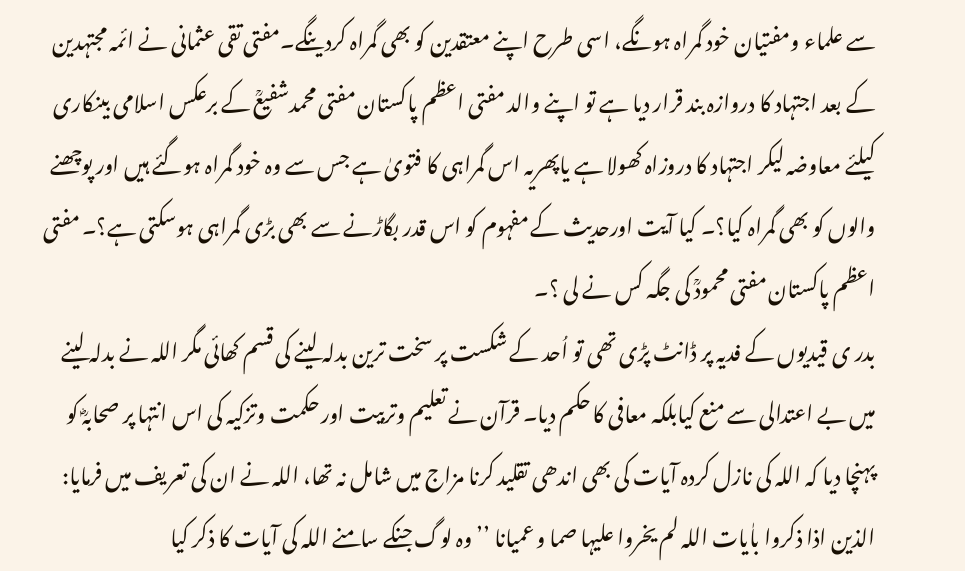سے علماء ومفتیان خود گمراہ ہونگے، اسی طرح اپنے معتقدین کو بھی گمراہ کردینگے۔مفتی تقی عثمانی نے ائمہ مجتہدین کے بعد اجتہاد کا دروازہ بند قرار دیا ہے تو اپنے والد مفتی اعظم پاکستان مفتی محمدشفیعؒ کے برعکس اسلامی بینکاری کیلئے معاوضہ لیکر اجتہاد کا دروزاہ کھولا ہے یاپھریہ اس گمراہی کا فتویٰ ہے جس سے وہ خود گمراہ ہوگئے ہیں اور پوچھنے والوں کو بھی گمراہ کیا؟۔ کیا آیت اورحدیث کے مفہوم کو اس قدر بگاڑنے سے بھی بڑی گمراہی ہوسکتی ہے؟۔ مفتی اعظم پاکستان مفتی محمودؒ کی جگہ کس نے لی ؟۔
بدر ی قیدیوں کے فدیہ پر ڈانٹ پڑی تھی تو اُحد کے شکست پر سخت ترین بدلہ لینے کی قسم کھائی مگر اللہ نے بدلہ لینے میں بے اعتدالی سے منع کیابلکہ معافی کا حکم دیا۔ قرآن نے تعلیم وتربیت اور حکمت وتزکیہ کی اس انتہا پر صحابہؓ کو پہنچا دیا کہ اللہ کی نازل کردہ آیات کی بھی اندھی تقلید کرنا مزاج میں شامل نہ تھا، اللہ نے ان کی تعریف میں فرمایا: الذین اذا ذکروا باٰیات اللہ لم یخروا علیہا صما و عمیانا ’’ وہ لوگ جنکے سامنے اللہ کی آیات کا ذکر کیا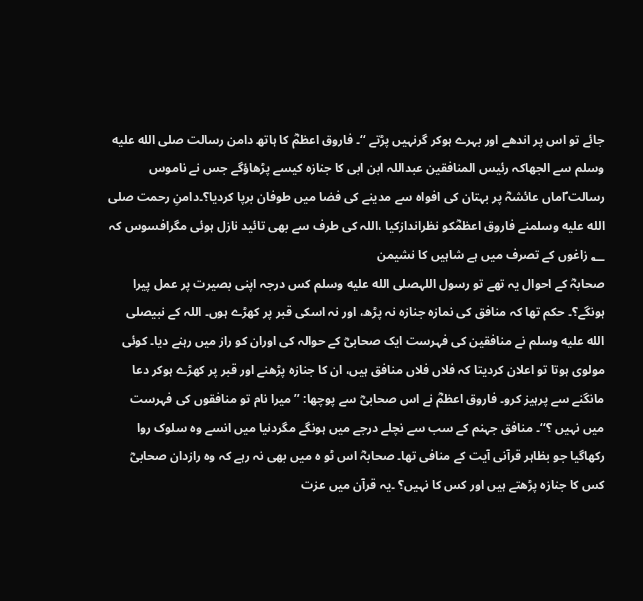جائے تو اس پر اندھے اور بہرے ہوکر گرنہیں پڑتے ‘‘۔ فاروق اعظمؓ کا ہاتھ دامن رسالت صلى الله عليه وسلم سے الجھاکہ رئیس المنافقین عبداللہ ابن ابی کا جنازہ کیسے پڑھاؤگے جس نے ناموس رسالت ؐاماں عائشہؓ پر بہتان کی افواہ سے مدینے کی فضا میں طوفان برپا کردیا؟۔دامنِ رحمت صلى الله عليه وسلمنے فاروق اعظمؓکو نظراندازکیا ،اللہ کی طرف سے بھی تائید نازل ہوئی مگرافسوس کہ ؂ زاغوں کے تصرف میں ہے شاہیں کا نشیمن
صحابہؓ کے احوال یہ تھے تو رسول اللہصلى الله عليه وسلم کس درجہ اپنی بصیرت پر عمل پیرا ہونگے؟۔ حکم تھا کہ منافق کی نمازہ جنازہ نہ پڑھ، اور نہ اسکی قبر پر کھڑے ہوں۔ اللہ کے نبیصلى الله عليه وسلم نے منافقین کی فہرست ایک صحابیؓ کے حوالہ کی اوران کو راز میں رہنے دیا۔ کوئی مولوی ہوتا تو اعلان کردیتا کہ فلاں فلاں منافق ہیں، ان کا جنازہ پڑھنے اور قبر پر کھڑے ہوکر دعا مانگنے سے پرہیز کرو۔ فاروق اعظمؓ نے اس صحابیؓ سے پوچھا: ’’میرا نام تو منافقوں کی فہرست میں نہیں ؟‘‘۔ منافق جہنم کے سب سے نچلے درجے میں ہونگے مگردنیا میں انسے وہ سلوک روا رکھاگیا جو بظاہر قرآنی آیت کے منافی تھا۔ صحابہؓ اس ٹو ہ میں بھی نہ رہے کہ وہ رازدان صحابیؓ کس کا جنازہ پڑھتے ہیں اور کس کا نہیں؟ ۔یہ قرآن میں عزت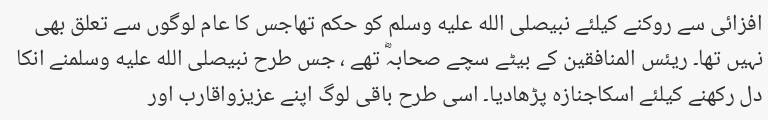افزائی سے روکنے کیلئے نبیصلى الله عليه وسلم کو حکم تھاجس کا عام لوگوں سے تعلق بھی نہیں تھا۔ ریئس المنافقین کے بیٹے سچے صحابہؓ تھے ، جس طرح نبیصلى الله عليه وسلمنے انکا دل رکھنے کیلئے اسکاجنازہ پڑھادیا۔ اسی طرح باقی لوگ اپنے عزیزواقارب اور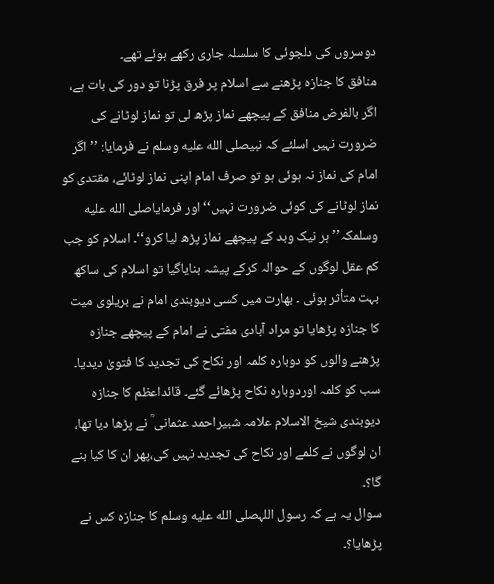دوسروں کی دلجوئی کا سلسلہ جاری رکھے ہوئے تھے۔
منافق کا جنازہ پڑھنے سے اسلام پر فرق پڑنا تو دور کی بات ہے، اگر بالفرض منافق کے پیچھے نماز پڑھ لی تو نماز لوٹانے کی ضرورت نہیں اسلئے کہ نبیصلى الله عليه وسلم نے فرمایا: ’’ اگر امام کی نماز نہ ہوئی ہو تو صرف امام اپنی نماز لوٹائے، مقتدی کو نماز لوٹانے کی کوئی ضرورت نہیں‘‘ اور فرمایاصلى الله عليه وسلمکہ’’ ہر نیک وبد کے پیچھے نماز پڑھ لیا کرو‘‘۔ اسلام کو جب کم عقل لوگوں کے حوالہ کرکے پیشہ بنایاگیا تو اسلام کی ساکھ بہت متأثر ہوئی ۔ بھارت میں کسی دیوبندی امام نے بریلوی میت کا جنازہ پڑھایا تو مراد آبادی مفتی نے امام کے پیچھے جنازہ پڑھنے والوں کو دوبارہ کلمہ اور نکاح کی تجدید کا فتویٰ دیدیا۔ سب کو کلمہ اوردوبارہ نکاح پڑھائے گئے۔ قائداعظم کا جنازہ دیوبندی شیخ الاسلام علامہ شبیراحمد عثمانی ؒ نے پڑھا دیا تھا، ان لوگوں نے کلمے اور نکاح کی تجدید نہیں کی،پھر ان کا کیا بنے گا؟۔
سوال یہ ہے کہ رسول اللہصلى الله عليه وسلم کا جنازہ کس نے پڑھایا؟۔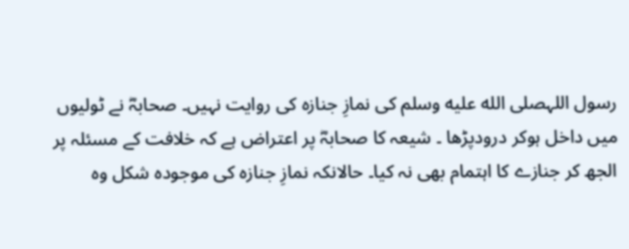رسول اللہصلى الله عليه وسلم کی نمازِ جنازہ کی روایت نہیں۔ صحابہؓ نے ٹولیوں میں داخل ہوکر درودپڑھا ۔ شیعہ کا صحابہؓ پر اعتراض ہے کہ خلافت کے مسئلہ پر الجھ کر جنازے کا اہتمام بھی نہ کیا۔ حالانکہ نمازِ جنازہ کی موجودہ شکل وہ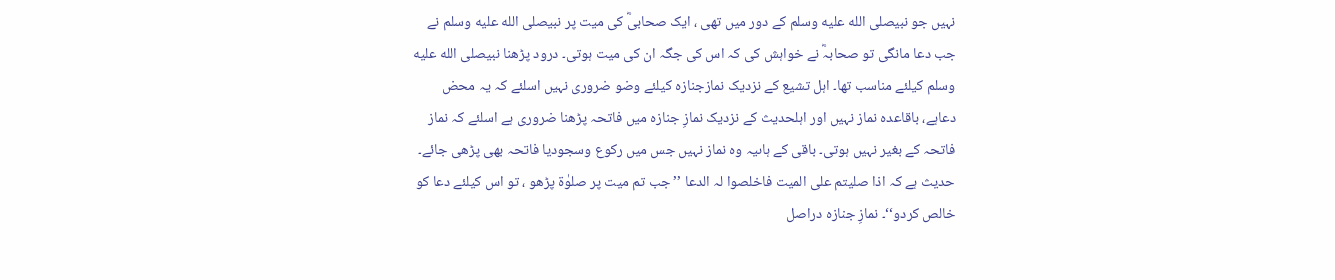نہیں جو نبیصلى الله عليه وسلم کے دور میں تھی ، ایک صحابیؓ کی میت پر نبیصلى الله عليه وسلم نے جب دعا مانگی تو صحابہؓ نے خواہش کی کہ اس کی جگہ ان کی میت ہوتی۔ درود پڑھنا نبیصلى الله عليه وسلم کیلئے مناسب تھا۔ اہل تشیع کے نزدیک نمازجنازہ کیلئے وضو ضروری نہیں اسلئے کہ یہ محض دعاہے، باقاعدہ نماز نہیں اور اہلحدیث کے نزدیک نمازِ جنازہ میں فاتحہ پڑھنا ضروری ہے اسلئے کہ نماز فاتحہ کے بغیر نہیں ہوتی۔ باقی کے ہاںیہ وہ نماز نہیں جس میں رکوع وسجودیا فاتحہ بھی پڑھی جائے۔ حدیث ہے کہ اذا صلیتم علی المیت فاخلصوا لہ الدعا ’’جب تم میت پر صلوٰۃ پڑھو ، تو اس کیلئے دعا کو خالص کردو‘‘۔ نمازِ جنازہ دراصل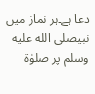دعا ہے۔ہر نماز میں نبیصلى الله عليه وسلم پر صلوٰۃ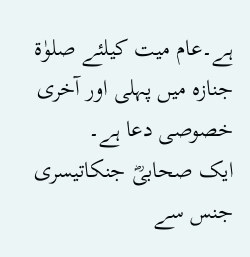ہے۔عام میت کیلئے صلوٰۃ جنازہ میں پہلی اور آخری خصوصی دعا ہے۔
ایک صحابیؓ جنکاتیسری جنس سے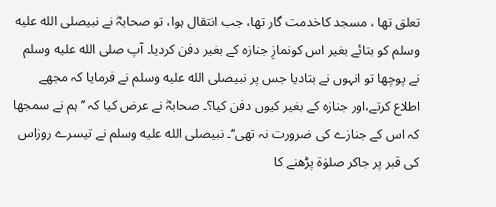تعلق تھا ، مسجد کاخدمت گار تھا، جب انتقال ہوا، تو صحابہؓ نے نبیصلى الله عليه وسلم کو بتائے بغیر اس کونمازِ جنازہ کے بغیر دفن کردیا۔ آپ صلى الله عليه وسلم نے پوچھا تو انہوں نے بتادیا جس پر نبیصلى الله عليه وسلم نے فرمایا کہ مجھے اطلاع کرتے،اور جنازہ کے بغیر کیوں دفن کیا؟۔ صحابہؓ نے عرض کیا کہ ’’ہم نے سمجھا کہ اس کے جنازے کی ضرورت نہ تھی‘‘۔ نبیصلى الله عليه وسلم نے تیسرے روزاس کی قبر پر جاکر صلوٰۃ پڑھنے کا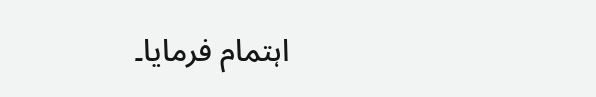اہتمام فرمایا۔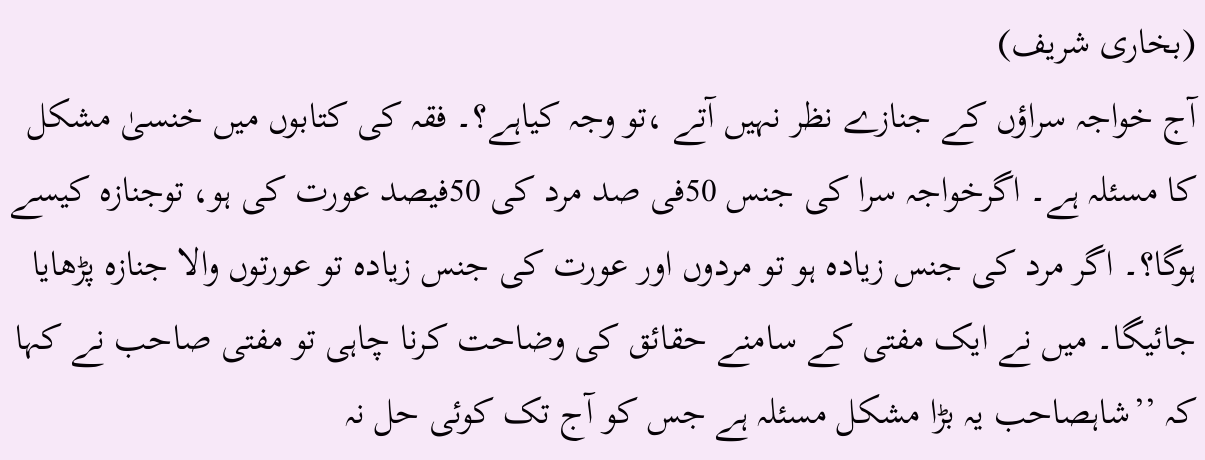(بخاری شریف)
آج خواجہ سراؤں کے جنازے نظر نہیں آتے ،تو وجہ کیاہے؟۔ فقہ کی کتابوں میں خنسیٰ مشکل کا مسئلہ ہے۔ اگرخواجہ سرا کی جنس 50فی صد مرد کی 50فیصد عورت کی ہو، توجنازہ کیسے ہوگا؟۔ اگر مرد کی جنس زیادہ ہو تو مردوں اور عورت کی جنس زیادہ تو عورتوں والا جنازہ پڑھایا جائیگا۔ میں نے ایک مفتی کے سامنے حقائق کی وضاحت کرنا چاہی تو مفتی صاحب نے کہا کہ ’’شاہصاحب یہ بڑا مشکل مسئلہ ہے جس کو آج تک کوئی حل نہ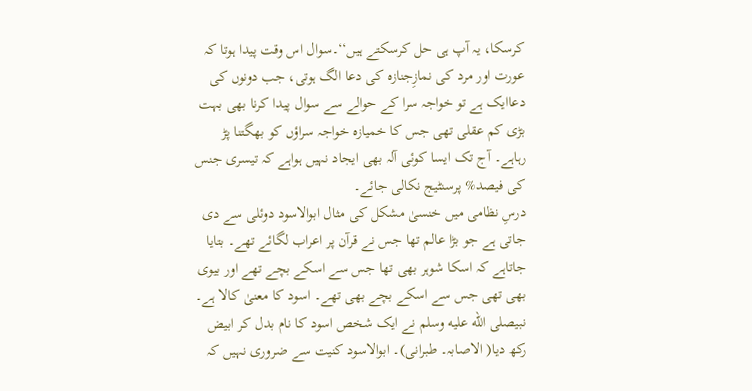کرسکا، یہ آپ ہی حل کرسکتے ہیں‘‘۔سوال اس وقت پیدا ہوتا کہ عورت اور مرد کی نمازِجنازہ کی دعا الگ ہوتی، جب دونوں کی دعاایک ہے تو خواجہ سرا کے حوالے سے سوال پیدا کرنا بھی بہت بڑی کم عقلی تھی جس کا خمیازہ خواجہ سراؤں کو بھگتنا پڑ رہاہے۔ آج تک ایسا کوئی آلہ بھی ایجاد نہیں ہواہے کہ تیسری جنس کی فیصد% پرسنٹیج نکالی جائے۔
درسِ نظامی میں خنسیٰ مشکل کی مثال ابوالاسود دوئلی سے دی جاتی ہے جو بڑا عالم تھا جس نے قرآن پر اعراب لگائے تھے۔ بتایا جاتاہے کہ اسکا شوہر بھی تھا جس سے اسکے بچے تھے اور بیوی بھی تھی جس سے اسکے بچے بھی تھے۔ اسود کا معنیٰ کالا ہے۔ نبیصلى الله عليه وسلم نے ایک شخص اسود کا نام بدل کر ابیض رکھ دیا( الاصابہ۔ طبرانی)۔ ابوالاسود کنیت سے ضروری نہیں کہ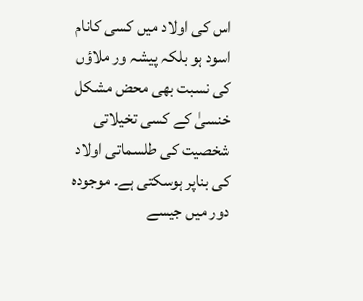اس کی اولاد میں کسی کانام اسود ہو بلکہ پیشہ ور ملاؤں کی نسبت بھی محض مشکل خنسیٰ کے کسی تخیلاتی شخصیت کی طلسماتی اولاد کی بناپر ہوسکتی ہے۔ موجودہ دور میں جیسے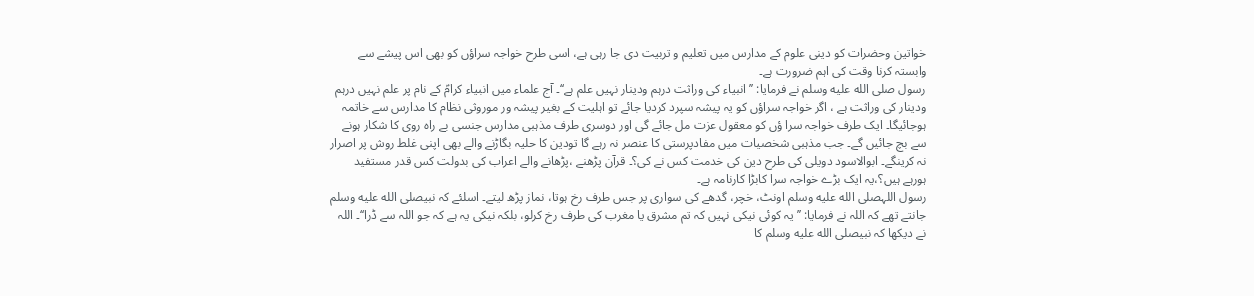خواتین وحضرات کو دینی علوم کے مدارس میں تعلیم و تربیت دی جا رہی ہے، اسی طرح خواجہ سراؤں کو بھی اس پیشے سے وابستہ کرنا وقت کی اہم ضرورت ہے۔
رسول صلى الله عليه وسلم نے فرمایا: ’’ انبیاء کی وراثت درہم ودینار نہیں علم ہے‘‘۔ آج علماء میں انبیاء کرامؑ کے نام پر علم نہیں درہم ودینار کی وراثت ہے ، اگر خواجہ سراؤں کو یہ پیشہ سپرد کردیا جائے تو اہلیت کے بغیر پیشہ ور موروثی نظام کا مدارس سے خاتمہ ہوجائیگا۔ ایک طرف خواجہ سرا ؤں کو معقول عزت مل جائے گی اور دوسری طرف مذہبی مدارس جنسی بے راہ روی کا شکار ہونے سے بچ جائیں گے۔ جب مذہبی شخصیات میں مفادپرستی کا عنصر نہ رہے گا تودین کا حلیہ بگاڑنے والے بھی اپنی غلط روش پر اصرار نہ کرینگے۔ ابوالاسود دویلی کی طرح دین کی خدمت کس نے کی؟۔ قرآن پڑھنے ،پڑھانے والے اعراب کی بدولت کس قدر مستفید ہورہے ہیں؟،یہ ایک بڑے خواجہ سرا کابڑا کارنامہ ہے۔
رسول اللہصلى الله عليه وسلم اونٹ، خچر، گدھے کی سواری پر جس طرف رخ ہوتا، نماز پڑھ لیتے۔ اسلئے کہ نبیصلى الله عليه وسلم جانتے تھے کہ اللہ نے فرمایا: ’’یہ کوئی نیکی نہیں کہ تم مشرق یا مغرب کی طرف رخ کرلو، بلکہ نیکی یہ ہے کہ جو اللہ سے ڈرا‘‘۔ اللہ نے دیکھا کہ نبیصلى الله عليه وسلم کا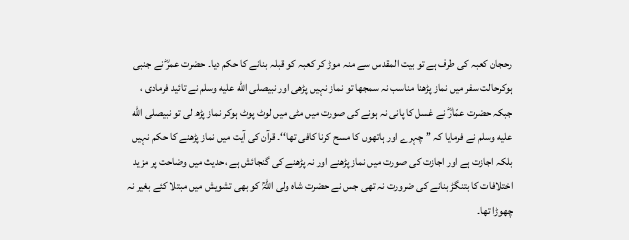رحجان کعبہ کی طرف ہے تو بیت المقدس سے منہ موڑ کر کعبہ کو قبلہ بنانے کا حکم دیا۔ حضرت عمرؓ نے جنبی ہوکرحالت سفر میں نماز پڑھنا مناسب نہ سمجھا تو نماز نہیں پڑھی اور نبیصلى الله عليه وسلم نے تائید فرمادی ، جبکہ حضرت عمّارؓ نے غسل کا پانی نہ ہونے کی صورت میں مٹی میں لوٹ پوٹ ہوکر نماز پڑھ لی تو نبیصلى الله عليه وسلم نے فرمایا کہ ’’ چہرے اور ہاتھوں کا مسح کرنا کافی تھا‘‘۔ قرآن کی آیت میں نماز پڑھنے کا حکم نہیں بلکہ اجازت ہے اور اجازت کی صورت میں نماز پڑھنے اور نہ پڑھنے کی گنجائش ہے ،حدیث میں وضاحت پر مزید اختلافات کا بتنگڑ بنانے کی ضرورت نہ تھی جس نے حضرت شاہ ولی اللہؒ کو بھی تشویش میں مبتلا کئے بغیر نہ چھوڑا تھا۔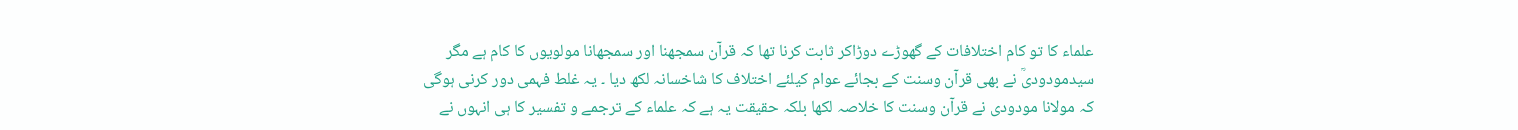علماء کا تو کام اختلافات کے گھوڑے دوڑاکر ثابت کرنا تھا کہ قرآن سمجھنا اور سمجھانا مولویوں کا کام ہے مگر سیدمودودیؒ نے بھی قرآن وسنت کے بجائے عوام کیلئے اختلاف کا شاخسانہ لکھ دیا ۔ یہ غلط فہمی دور کرنی ہوگی کہ مولانا مودودی نے قرآن وسنت کا خلاصہ لکھا بلکہ حقیقت یہ ہے کہ علماء کے ترجمے و تفسیر کا ہی انہوں نے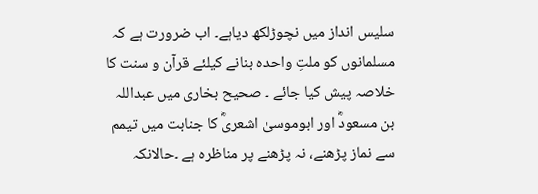سلیس انداز میں نچوڑلکھ دیاہے۔ اب ضرورت ہے کہ مسلمانوں کو ملتِ واحدہ بنانے کیلئے قرآن و سنت کا خلاصہ پیش کیا جائے ۔ صحیح بخاری میں عبداللہ بن مسعودؓ اور ابوموسیٰ اشعریؓ کا جنابت میں تیمم سے نماز پڑھنے، نہ پڑھنے پر مناظرہ ہے ۔حالانکہ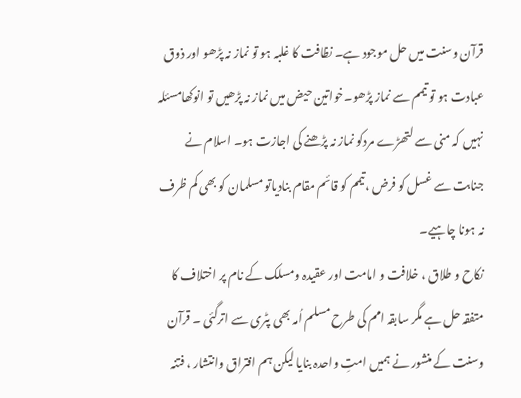قرآن وسنت میں حل موجود ہے۔ نظافت کا غلبہ ہو تو نماز نہ پڑھو اور ذوق عبادت ہو تو تیمم سے نماز پڑھو۔خواتین حیض میں نماز نہ پڑھیں تو انوکھامسئلہ نہیں کہ منی سے لتھڑے مردکو نماز نہ پڑھنے کی اجازت ہو۔ اسلام نے جنابت سے غسل کو فرض ،تیمم کو قائم مقام بنادیاتو مسلمان کو بھی کم ظرف نہ ہونا چاہیے۔
نکاح و طلاق ، خلافت و امامت اور عقیدہ ومسلک کے نام پر اختلاف کا متفقہ حل ہے مگر سابقہ امم کی طرح مسلم اُمہ بھی پٹری سے اترگئی ۔ قرآن وسنت کے منشور نے ہمیں امتِ واحدہ بنایا لیکن ہم افتراق وانتشار ، فتنہ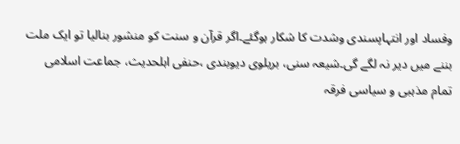وفساد اور انتہاپسندی وشدت کا شکار ہوگئے۔اگر قرآن و سنت کو منشور بنالیا تو ایک ملت بننے میں دیر نہ لگے گی۔شیعہ سنی، بریلوی دیوبندی ،حنفی اہلحدیث، جماعت اسلامی تمام مذہبی و سیاسی فرقہ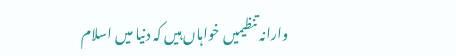وارانہ تنظیمیں خواہاں ہیں کہ دنیا میں اسلام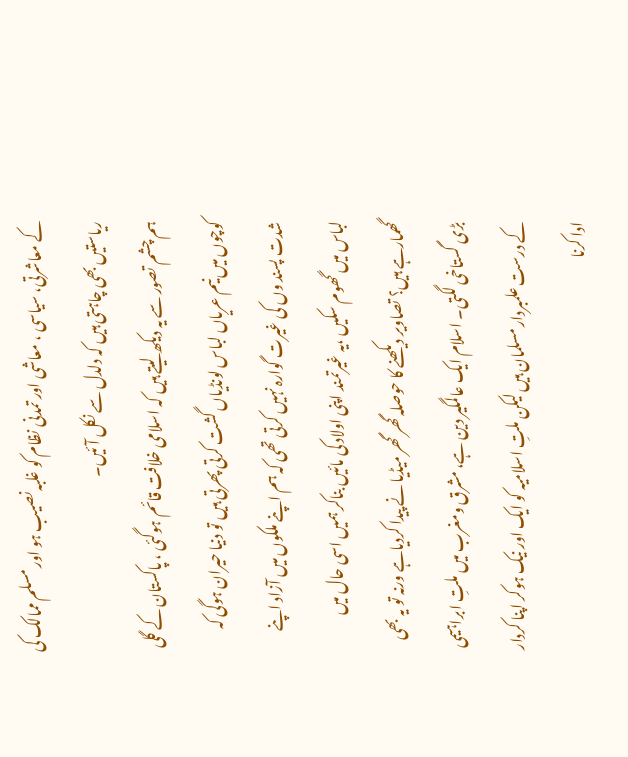کے معاشرتی، سیاسی ، معاشی اور تمدنی نظام کو غلبہ نصیب ہو اور مسلم ممالک کی ریاستیں بھی چاہتی ہیں کہ دلدل سے نکل آئیں۔
ہم چشم تصور سے یہ دیکھ لیتے ہیں کہ اسلامی خلافت قائم ہوگئی ، پاکستان کے گلی کوچوں میں نیم عریاں لباس لونڈیاں گشت کرتی پھرتی ہیں تو دنیا حیران ہوگی کہ شدت پسند وں کی غیرت گوارہ نہیں کرتی تھی کہ ہم اپنے ملکوں میں آزاد اپنے لباس میں گھوم سکیں ،یہ غیرتمند اپنی اولاد کی مائیں بناکر ہمیں اسی حال میں گھمارہے ہیں؟ تصاویر دیکھنے کا حوصلہ گھر گھر میڈیا نے پیدا کردیاہے ورنہ تو یہ بھی بڑی گستاخی لگتی۔ اسلام ایک عالمگیر دین ہے، مشرق ومغرب میں ملتِ ابراہیمی کے درست علمبردار مسلمان ہیں لیکن ملتِ اسلامیہ کو ایک اور نیک ہوکر اپنا کردار ادا کرنا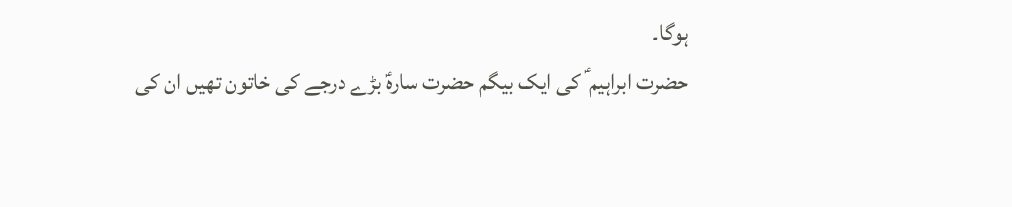ہوگا۔
حضرت ابراہیم ؑ کی ایک بیگم حضرت سارہؑ بڑے درجے کی خاتون تھیں ان کی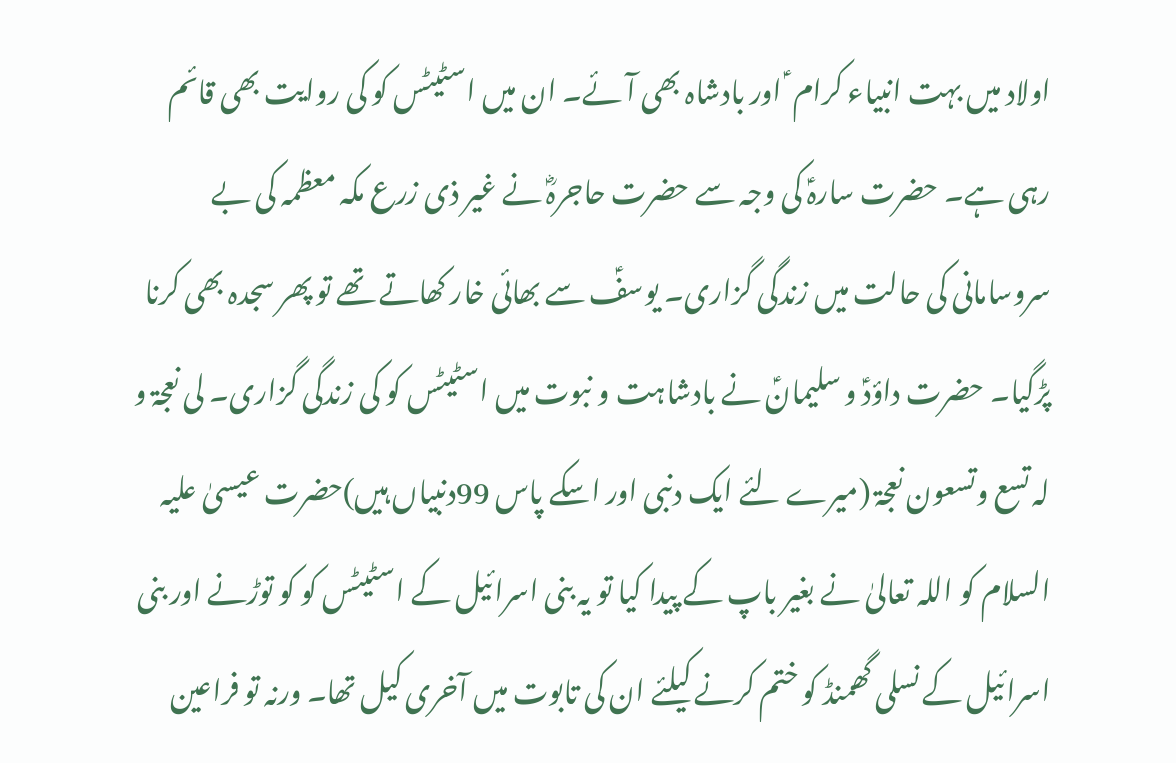اولاد میں بہت انبیاء کرام ؑ اور بادشاہ بھی آئے۔ ان میں اسٹیٹس کو کی روایت بھی قائم رہی ہے۔ حضرت سارہؑ کی وجہ سے حضرت حاجرہؓ نے غیر ذی زرع مکہ معظمہ کی بے سروسامانی کی حالت میں زندگی گزاری۔ یوسفؑ سے بھائی خار کھاتے تھے تو پھر سجدہ بھی کرنا پڑگیا۔ حضرت داؤدؑ و سلیمانؑ نے بادشاہت و نبوت میں اسٹیٹس کو کی زندگی گزاری۔ لی نعجۃ و لہ تسع وتسعون نعجۃ (میرے لئے ایک دنبی اور اسکے پاس 99دنبیاں ہیں)حضرت عیسیٰ علیہ السلام کو اللہ تعالیٰ نے بغیر باپ کے پیدا کیا تو یہ بنی اسرائیل کے اسٹیٹس کو کو توڑنے اور بنی اسرائیل کے نسلی گھمنڈ کو ختم کرنے کیلئے ان کی تابوت میں آخری کیل تھا۔ ورنہ تو فراعین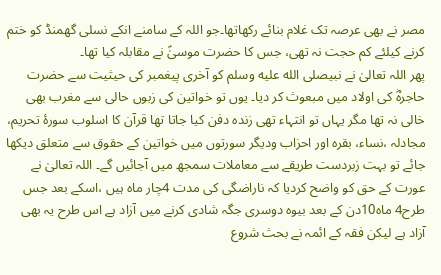مصر نے بھی عرصہ تک غلام بنائے رکھاتھا۔جو اللہ کے سامنے انکے نسلی گھمنڈ کو ختم کرنے کیلئے کم حجت نہ تھی، جس کا حضرت موسیٰؑ نے مقابلہ کیا تھا۔
پھر اللہ تعالیٰ نے نبیصلى الله عليه وسلم کو آخری پیغمبر کی حیثیت سے حضرت حاجرہؓ کی اولاد میں مبعوث کر دیا۔ یوں تو خواتین کی زبوں حالی سے مغرب بھی خالی نہ تھا مگر یہاں تو انتہاء تھی زندہ دفن کیا جاتا تھا قرآن کا اسلوب سورۂ تحریم، مجادلہ ،نساء، بقرہ اور احزاب ودیگر سورتوں میں خواتین کے حقوق سے متعلق دیکھا جائے تو بہت زبردست طریقے سے معاملات سمجھ میں آجائیں گے۔ اللہ تعالیٰ نے عورت کے حق کو واضح کردیا کہ ناراضگی کی مدت 4چار ماہ ہیں ،اسکے بعد جس طرح4 ماہ10دن کے بعد بیوہ دوسری جگہ شادی کرنے میں آزاد ہے اس طرح یہ بھی آزاد ہے لیکن فقہ کے ائمہ نے بحث شروع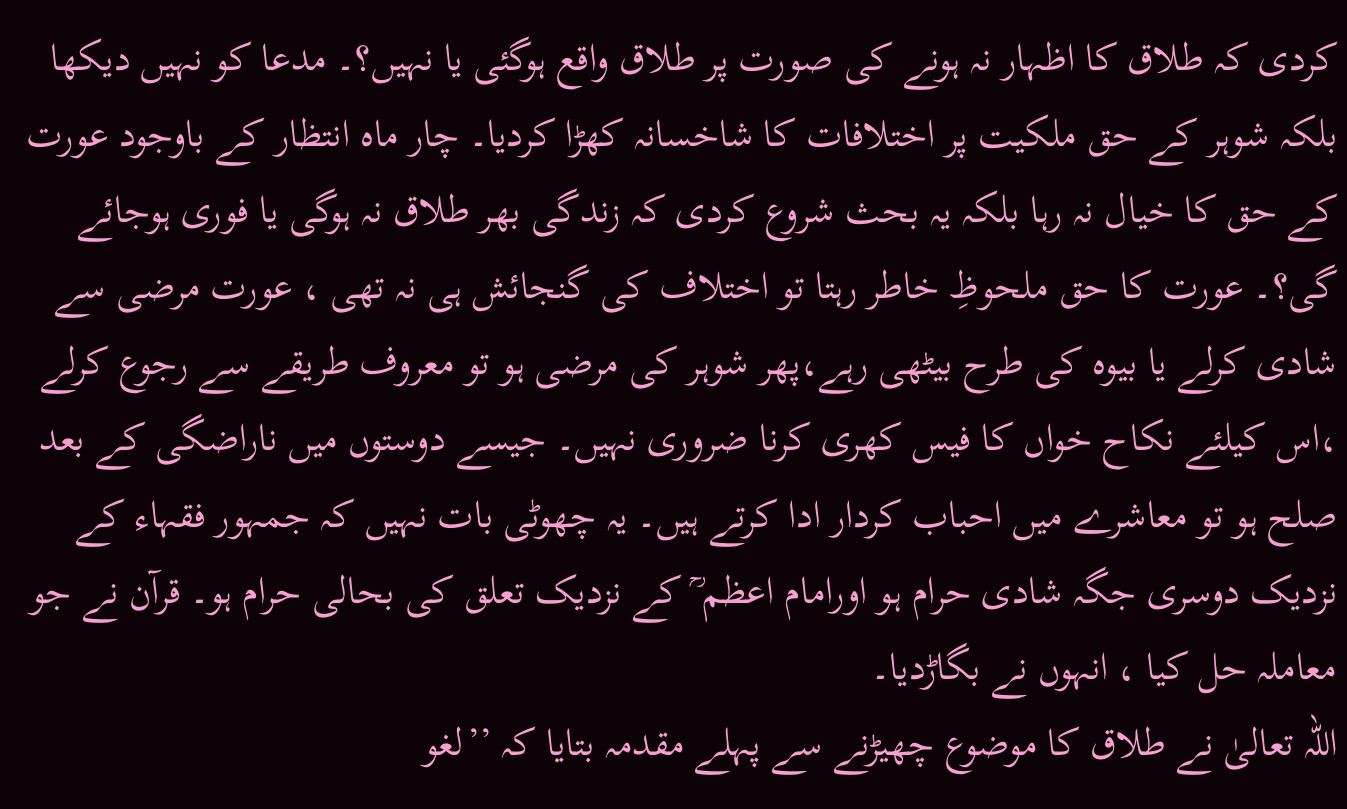کردی کہ طلاق کا اظہار نہ ہونے کی صورت پر طلاق واقع ہوگئی یا نہیں؟۔ مدعا کو نہیں دیکھا بلکہ شوہر کے حق ملکیت پر اختلافات کا شاخسانہ کھڑا کردیا۔ چار ماہ انتظار کے باوجود عورت کے حق کا خیال نہ رہا بلکہ یہ بحث شروع کردی کہ زندگی بھر طلاق نہ ہوگی یا فوری ہوجائے گی؟۔ عورت کا حق ملحوظِ خاطر رہتا تو اختلاف کی گنجائش ہی نہ تھی ، عورت مرضی سے شادی کرلے یا بیوہ کی طرح بیٹھی رہے،پھر شوہر کی مرضی ہو تو معروف طریقے سے رجوع کرلے ،اس کیلئے نکاح خواں کا فیس کھری کرنا ضروری نہیں۔ جیسے دوستوں میں ناراضگی کے بعد صلح ہو تو معاشرے میں احباب کردار ادا کرتے ہیں۔ یہ چھوٹی بات نہیں کہ جمہور فقہاء کے نزدیک دوسری جگہ شادی حرام ہو اورامام اعظم ؒ کے نزدیک تعلق کی بحالی حرام ہو۔ قرآن نے جو معاملہ حل کیا ، انہوں نے بگاڑدیا۔
اللہ تعالیٰ نے طلاق کا موضوع چھیڑنے سے پہلے مقدمہ بتایا کہ ’’لغو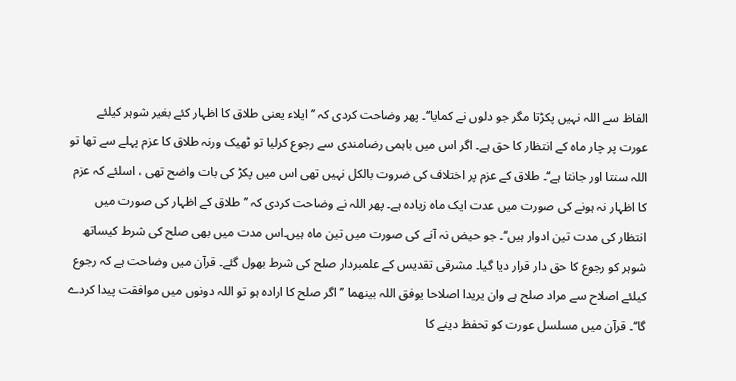الفاظ سے اللہ نہیں پکڑتا مگر جو دلوں نے کمایا‘‘۔ پھر وضاحت کردی کہ ’’ ایلاء یعنی طلاق کا اظہار کئے بغیر شوہر کیلئے عورت پر چار ماہ کے انتظار کا حق ہے۔ اگر اس میں باہمی رضامندی سے رجوع کرلیا تو ٹھیک ورنہ طلاق کا عزم پہلے سے تھا تو اللہ سنتا اور جانتا ہے‘‘۔ طلاق کے عزم پر اختلاف کی ضروت بالکل نہیں تھی اس میں پکڑ کی بات واضح تھی ، اسلئے کہ عزم کا اظہار نہ ہونے کی صورت میں عدت ایک ماہ زیادہ ہے۔ پھر اللہ نے وضاحت کردی کہ ’’ طلاق کے اظہار کی صورت میں انتظار کی مدت تین ادوار ہیں‘‘۔ جو حیض نہ آنے کی صورت میں تین ماہ ہیں۔اس مدت میں بھی صلح کی شرط کیساتھ شوہر کو رجوع کا حق دار قرار دیا گیا۔ مشرقی تقدیس کے علمبردار صلح کی شرط بھول گئے۔ قرآن میں وضاحت ہے کہ رجوع کیلئے اصلاح سے مراد صلح ہے وان یریدا اصلاحا یوفق اللہ بینھما ’’ اگر صلح کا ارادہ ہو تو اللہ دونوں میں موافقت پیدا کردے گا‘‘۔ قرآن میں مسلسل عورت کو تحفظ دینے کا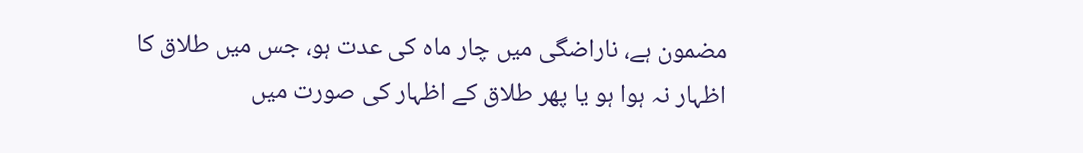مضمون ہے، ناراضگی میں چار ماہ کی عدت ہو، جس میں طلاق کا اظہار نہ ہوا ہو یا پھر طلاق کے اظہار کی صورت میں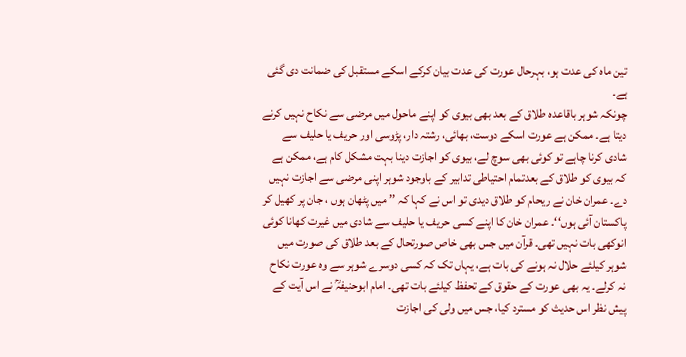تین ماہ کی عدت ہو، بہرحال عورت کی عدت بیان کرکے اسکے مستقبل کی ضمانت دی گئی ہے۔
چونکہ شوہر باقاعدہ طلاق کے بعد بھی بیوی کو اپنے ماحول میں مرضی سے نکاح نہیں کرنے دیتا ہے۔ ممکن ہے عورت اسکے دوست، بھائی، رشتہ دار، پڑوسی اور حریف یا حلیف سے شادی کرنا چاہے تو کوئی بھی سوچ لے، بیوی کو اجازت دینا بہت مشکل کام ہے، ممکن ہے کہ بیوی کو طلاق کے بعدتمام احتیاطی تدابیر کے باوجود شوہر اپنی مرضی سے اجازت نہیں دے۔ عمران خان نے ریحام کو طلاق دیدی تو اس نے کہا کہ ’’ میں پٹھان ہوں ، جان پر کھیل کر پاکستان آئی ہوں‘‘۔ عمران خان کا اپنے کسی حریف یا حلیف سے شادی میں غیرت کھانا کوئی انوکھی بات نہیں تھی۔ قرآن میں جس بھی خاص صورتحال کے بعد طلاق کی صورت میں شوہر کیلئے حلال نہ ہونے کی بات ہے، یہاں تک کہ کسی دوسرے شوہر سے وہ عورت نکاح نہ کرلے۔ یہ بھی عورت کے حقوق کے تحفظ کیلئے بات تھی۔ امام ابوحنیفہؒ نے اس آیت کے پیش نظر اس حدیث کو مسترد کیا، جس میں ولی کی اجازت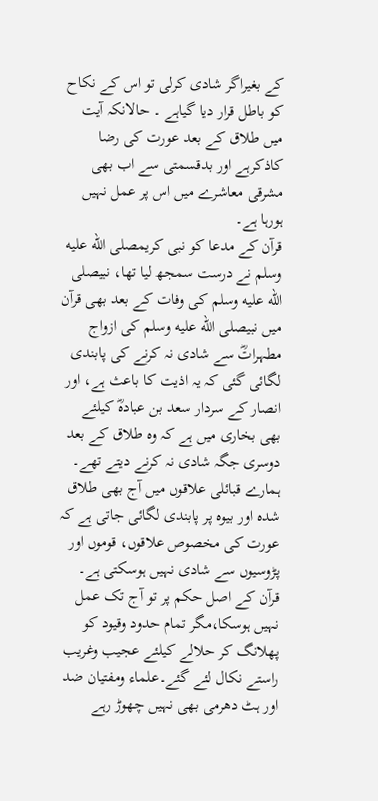کے بغیراگر شادی کرلی تو اس کے نکاح کو باطل قرار دیا گیاہے ۔ حالانکہ آیت میں طلاق کے بعد عورت کی رضا کاذکرہے اور بدقسمتی سے اب بھی مشرقی معاشرے میں اس پر عمل نہیں ہورہا ہے۔
قرآن کے مدعا کو نبی کریمصلى الله عليه وسلم نے درست سمجھ لیا تھا، نبیصلى الله عليه وسلم کی وفات کے بعد بھی قرآن میں نبیصلى الله عليه وسلم کی ازواج مطہراتؓ سے شادی نہ کرنے کی پابندی لگائی گئی کہ یہ اذیت کا باعث ہے، اور انصار کے سردار سعد بن عبادہؓ کیلئے بھی بخاری میں ہے کہ وہ طلاق کے بعد دوسری جگہ شادی نہ کرنے دیتے تھے۔ ہمارے قبائلی علاقوں میں آج بھی طلاق شدہ اور بیوہ پر پابندی لگائی جاتی ہے کہ عورت کی مخصوص علاقوں، قوموں اور پڑوسیوں سے شادی نہیں ہوسکتی ہے۔ قرآن کے اصل حکم پر تو آج تک عمل نہیں ہوسکا،مگر تمام حدود وقیود کو پھلانگ کر حلالے کیلئے عجیب وغریب راستے نکال لئے گئے۔علماء ومفتیان ضد اور ہٹ دھرمی بھی نہیں چھوڑ رہے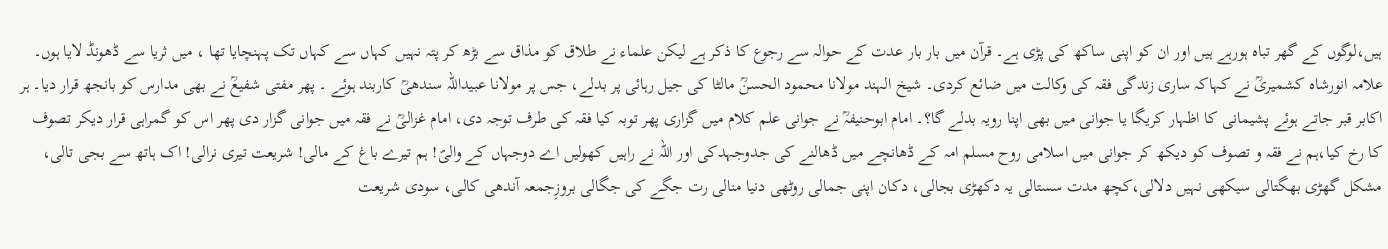ہیں،لوگوں کے گھر تباہ ہورہے ہیں اور ان کو اپنی ساکھ کی پڑی ہے۔ قرآن میں بار بار عدت کے حوالہ سے رجوع کا ذکر ہے لیکن علماء نے طلاق کو مذاق سے بڑھ کر پتہ نہیں کہاں سے کہاں تک پہنچایا تھا ، میں ثریا سے ڈھونڈ لایا ہوں۔
علامہ انورشاہ کشمیریؒ نے کہاکہ ساری زندگی فقہ کی وکالت میں ضائع کردی۔ شیخ الہند مولانا محمود الحسنؒ مالٹا کی جیل رہائی پر بدلے، جس پر مولانا عبیداللہ سندھیؒ کاربند ہوئے ۔ پھر مفتی شفیعؒ نے بھی مدارس کو بانجھ قرار دیا۔ ہر اکابر قبر جاتے ہوئے پشیمانی کا اظہار کریگا یا جوانی میں بھی اپنا رویہ بدلے گا؟۔ امام ابوحنیفہؒ نے جوانی علم کلام میں گزاری پھر توبہ کیا فقہ کی طرف توجہ دی، امام غزالیؒ نے فقہ میں جوانی گزار دی پھر اس کو گمراہی قرار دیکر تصوف کا رخ کیا،ہم نے فقہ و تصوف کو دیکھ کر جوانی میں اسلامی روح مسلم امہ کے ڈھانچے میں ڈھالنے کی جدوجہدکی اور اللہ نے راہیں کھولیں اے دوجہاں کے والیؐ! ہم تیرے باغ کے مالی! شریعت تیری نرالی! اک ہاتھ سے بجی تالی، مشکل گھڑی بھگتالی سیکھی نہیں دلالی،کچھ مدت سستالی یہ دکھڑی بجالی، دکان اپنی جمالی روٹھی دنیا منالی رت جگے کی جگالی بروزِجمعہ آندھی کالی، سودی شریعت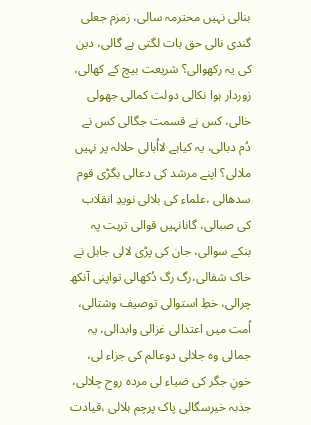بنالی نہیں محترمہ سالی، زمزم جعلی گندی نالی حق بات لگتی ہے گالی، دین کی یہ رکھوالی؟ شریعت بیچ کے کھالی، زوردار ہوا نکالی دولت کمالی جھولی خالی، کس نے قسمت جگالی کس نے دُم دبالی، یہ کیاہے لااُبالی حلالہ پر نہیں ملالی؟ اپنے مرشد کی دعالی بگڑی قوم سدھالی ،علماء کی بلالی نویدِ انقلاب کی صبالی، گانانہیں قوالی تربت پہ بنکے سوالی، جان کی پڑی لالی جاہل نے خاک شفالی،رگ رگ دُکھالی تواپنی آنکھ چرالی، خطِ استوالی توصیف وشتالی، اُمت میں اعتدالی غزالی وابدالی، یہ جمالی وہ جلالی دوعالم کی جزاء لی، خونِ جگر کی ضیاء لی مردہ روح جِلالی، جذبہ خیرسگالی پاک پرچم ہلالی ،قیادت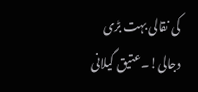کی نقالی بہت بڑی دجالی!۔عتیق گیلانی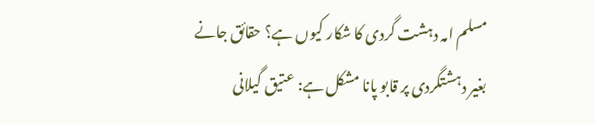مسلم امہ دہشت گردی کا شکار کیوں ہے؟ حقائق جانے بغیر دہشتگردی پر قابو پانا مشکل ہے: عتیق گیلانی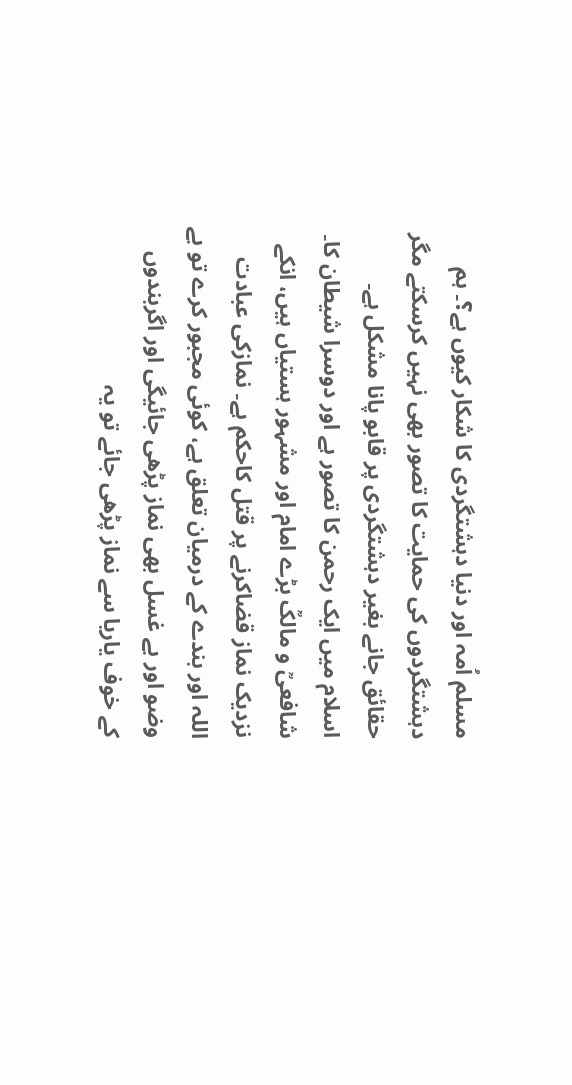مسلم اُمہ اور دنیا دہشتگردی کا شکار کیوں ہے؟۔ ہم دہشتگردوں کی حمایت کا تصور بھی نہیں کرسکتے مگر حقائق جانے بغیر دہشتگردی پر قابو پانا مشکل ہے۔ اسلام میں ایک رحمن کا تصور ہے اور دوسرا شیطان کا۔ شافعیؒ و مالکؒ بڑے امام اور مشہور ہستیاں ہیں، انکے نزدیک نماز قضاکرنے پر قتل کاحکم ہے۔ نمازکی عبادت اللہ اور بندے کے درمیان تعلق ہے، کوئی مجبور کرے تو بے وضو اور بے غسل بھی نماز پڑھی جائیگی اور اگربندوں کے خوف یاریا سے نماز پڑھی جائے تو یہ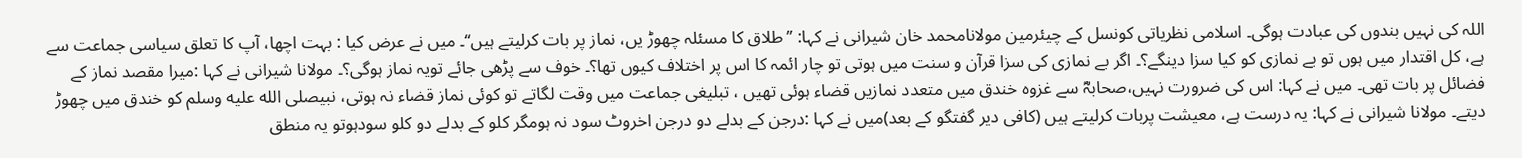اللہ کی نہیں بندوں کی عبادت ہوگی۔ اسلامی نظریاتی کونسل کے چیئرمین مولانامحمد خان شیرانی نے کہا: ’’طلاق کا مسئلہ چھوڑ یں، نماز پر بات کرلیتے ہیں‘‘۔ میں نے عرض کیا : بہت اچھا، آپ کا تعلق سیاسی جماعت سے ہے، کل اقتدار میں ہوں تو بے نمازی کو کیا سزا دینگے؟۔ اگر بے نمازی کی سزا قرآن و سنت میں ہوتی تو چار ائمہ کا اس پر اختلاف کیوں تھا؟۔ خوف سے پڑھی جائے تویہ نماز ہوگی؟۔ مولانا شیرانی نے کہا :میرا مقصد نماز کے فضائل پر بات تھی۔ میں نے کہا: اس کی ضرورت نہیں،صحابہؓ سے غزوہ خندق میں متعدد نمازیں قضاء ہوئی تھیں ، تبلیغی جماعت میں وقت لگاتے تو کوئی نماز قضاء نہ ہوتی، نبیصلى الله عليه وسلم کو خندق میں چھوڑ دیتے۔ مولانا شیرانی نے کہا: یہ درست ہے، معیشت پربات کرلیتے ہیں (کافی دیر گفتگو کے بعد)میں نے کہا :درجن کے بدلے دو درجن اخروٹ سود نہ ہومگر کلو کے بدلے دو کلو سودہوتو یہ منطق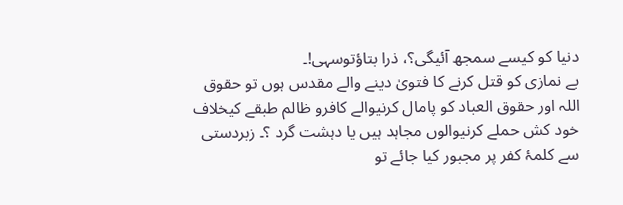دنیا کو کیسے سمجھ آئیگی؟، ذرا بتاؤتوسہی!۔
بے نمازی کو قتل کرنے کا فتویٰ دینے والے مقدس ہوں تو حقوق اللہ اور حقوق العباد کو پامال کرنیوالے کافرو ظالم طبقے کیخلاف خود کش حملے کرنیوالوں مجاہد ہیں یا دہشت گرد ؟۔ زبردستی سے کلمۂ کفر پر مجبور کیا جائے تو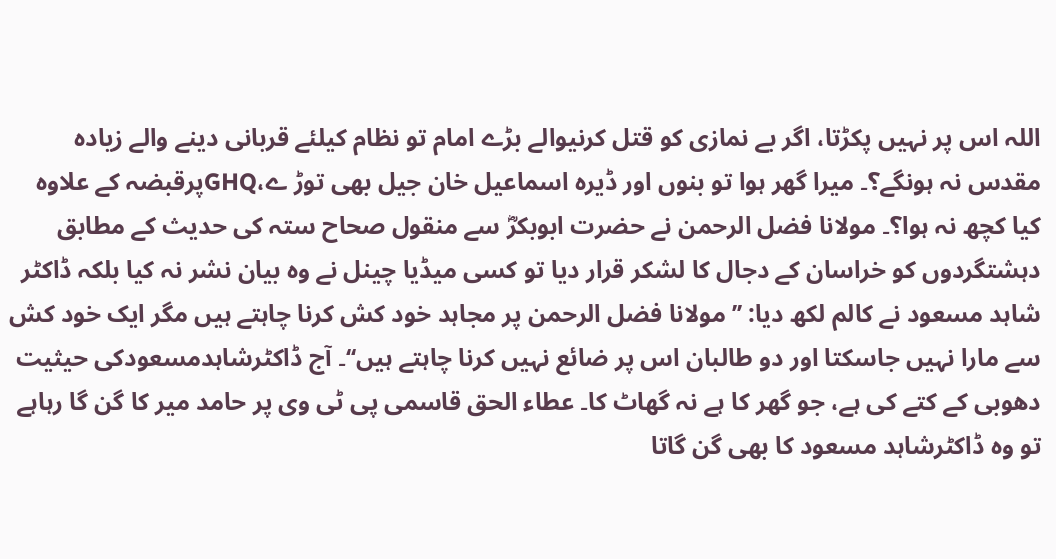اللہ اس پر نہیں پکڑتا، اگر بے نمازی کو قتل کرنیوالے بڑے امام تو نظام کیلئے قربانی دینے والے زیادہ مقدس نہ ہونگے؟۔ میرا گھر ہوا تو بنوں اور ڈیرہ اسماعیل خان جیل بھی توڑ ے،GHQپرقبضہ کے علاوہ کیا کچھ نہ ہوا؟۔ مولانا فضل الرحمن نے حضرت ابوبکرؓ سے منقول صحاح ستہ کی حدیث کے مطابق دہشتگردوں کو خراسان کے دجال کا لشکر قرار دیا تو کسی میڈیا چینل نے وہ بیان نشر نہ کیا بلکہ ڈاکٹر شاہد مسعود نے کالم لکھ دیا: ’’مولانا فضل الرحمن پر مجاہد خود کش کرنا چاہتے ہیں مگر ایک خود کش سے مارا نہیں جاسکتا اور دو طالبان اس پر ضائع نہیں کرنا چاہتے ہیں‘‘۔ آج ڈاکٹرشاہدمسعودکی حیثیت دھوبی کے کتے کی ہے، جو گھر کا ہے نہ گھاٹ کا۔ عطاء الحق قاسمی پی ٹی وی پر حامد میر کا گن گا رہاہے تو وہ ڈاکٹرشاہد مسعود کا بھی گن گاتا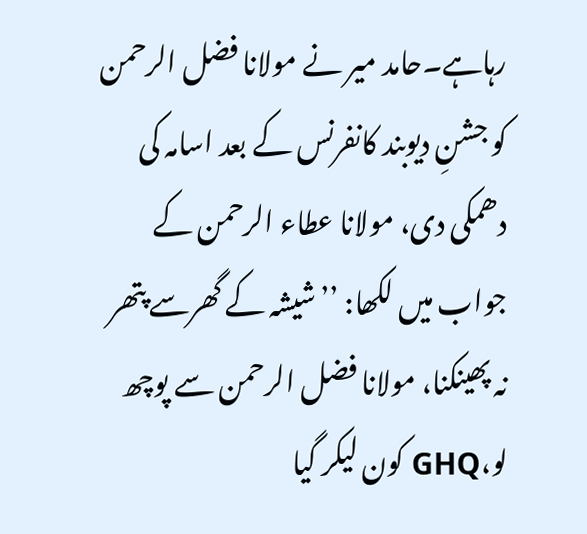رہاہے۔حامد میر نے مولانا فضل الرحمن کو جشنِ دیوبند کانفرنس کے بعد اسامہ کی دھمکی دی، مولانا عطاء الرحمن کے جواب میں لکھا: ’’شیشہ کے گھرسے پتھر نہ پھینکنا، مولانا فضل الرحمن سے پوچھ لو،GHQ کون لیکر گیا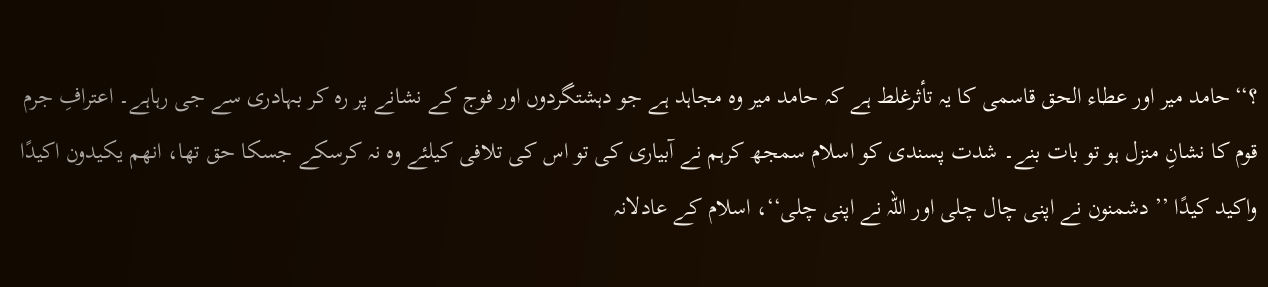؟‘‘حامد میر اور عطاء الحق قاسمی کا یہ تأثرغلط ہے کہ حامد میر وہ مجاہد ہے جو دہشتگردوں اور فوج کے نشانے پر رہ کر بہادری سے جی رہاہے۔ اعترافِ جرم قوم کا نشانِ منزل ہو تو بات بنے۔ شدت پسندی کو اسلام سمجھ کرہم نے آبیاری کی تو اس کی تلافی کیلئے وہ نہ کرسکے جسکا حق تھا، انھم یکیدون اکیدًا واکید کیدًا ’’ دشمنون نے اپنی چال چلی اور اللہ نے اپنی چلی‘‘، اسلام کے عادلانہ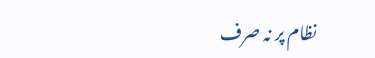نظام پر نہ صرف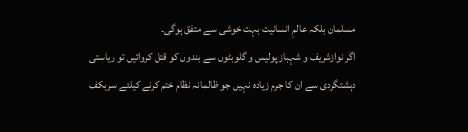مسلمان بلکہ عالمِ انسانیت بہت خوشی سے متفق ہوگی۔
اگر نوازشریف و شہباز پولیس و گلوبٹوں سے بندوں کو قتل کروائیں تو ریاستی دہشتگردی سے ان کا جرم زیادہ نہیں جو ظالمانہ نظام ختم کرنے کیلئے سربکف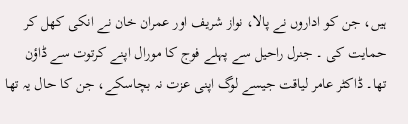ہیں، جن کو اداروں نے پالا، نواز شریف اور عمران خان نے انکی کھل کر حمایت کی ۔ جنرل راحیل سے پہلے فوج کا مورال اپنے کرتوت سے ڈاؤن تھا۔ ڈاکٹر عامر لیاقت جیسے لوگ اپنی عزت نہ بچاسکے، جن کا حال یہ تھا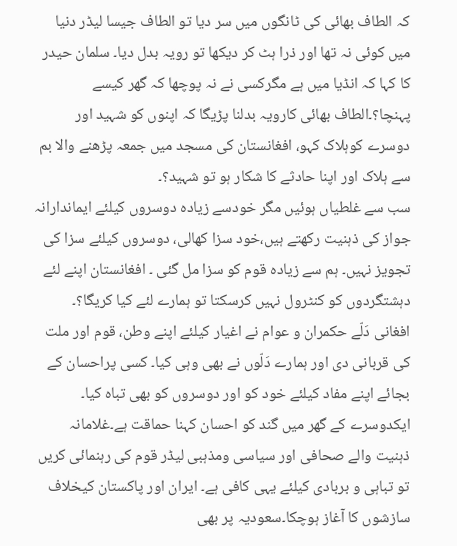کہ الطاف بھائی کی ٹانگوں میں سر دیا تو الطاف جیسا لیڈر دنیا میں کوئی نہ تھا اور ذرا ہٹ کر دیکھا تو رویہ بدل دیا۔ سلمان حیدر کا کہا کہ انڈیا میں ہے مگرکسی نے نہ پوچھا کہ گھر کیسے پہنچا؟۔الطاف بھائی کارویہ بدلنا پڑیگا کہ اپنوں کو شہید اور دوسرے کوہلاک کہو، افغانستان کی مسجد میں جمعہ پڑھنے والا بم سے ہلاک اور اپنا حادثے کا شکار ہو تو شہید؟۔
سب سے غلطیاں ہوئیں مگر خودسے زیادہ دوسروں کیلئے ایماندارانہ جواز کی ذہنیت رکھتے ہیں،خود سزا کھالی، دوسروں کیلئے سزا کی تجویز نہیں۔ ہم سے زیادہ قوم کو سزا مل گئی ۔ افغانستان اپنے لئے دہشتگردوں کو کنٹرول نہیں کرسکتا تو ہمارے لئے کیا کریگا؟۔ افغانی دَلّے حکمران و عوام نے اغیار کیلئے اپنے وطن، قوم اور ملت کی قربانی دی اور ہمارے دَلّوں نے بھی وہی کیا۔ کسی پراحسان کے بجائے اپنے مفاد کیلئے خود کو اور دوسروں کو بھی تباہ کیا۔ ایکدوسرے کے گھر میں گند کو احسان کہنا حماقت ہے۔غلامانہ ذہنیت والے صحافی اور سیاسی ومذہبی لیڈر قوم کی رہنمائی کریں تو تباہی و بربادی کیلئے یہی کافی ہے۔ ایران اور پاکستان کیخلاف سازشوں کا آغاز ہوچکا۔سعودیہ پر بھی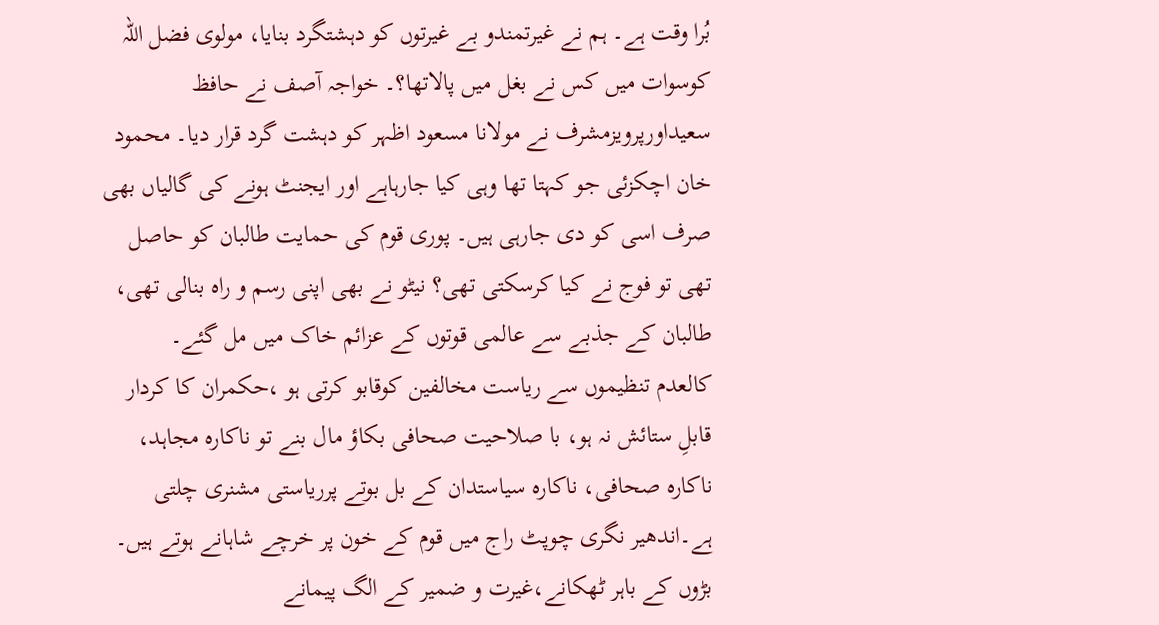بُرا وقت ہے۔ ہم نے غیرتمندو بے غیرتوں کو دہشتگرد بنایا، مولوی فضل اللہ کوسوات میں کس نے بغل میں پالاتھا؟۔ خواجہ آصف نے حافظ سعیداورپرویزمشرف نے مولانا مسعود اظہر کو دہشت گرد قرار دیا۔ محمود خان اچکزئی جو کہتا تھا وہی کیا جارہاہے اور ایجنٹ ہونے کی گالیاں بھی صرف اسی کو دی جارہی ہیں۔ پوری قوم کی حمایت طالبان کو حاصل تھی تو فوج نے کیا کرسکتی تھی؟ نیٹو نے بھی اپنی رسم و راہ بنالی تھی، طالبان کے جذبے سے عالمی قوتوں کے عزائم خاک میں مل گئے۔
کالعدم تنظیموں سے ریاست مخالفین کوقابو کرتی ہو ،حکمران کا کردار قابلِ ستائش نہ ہو، با صلاحیت صحافی بکاؤ مال بنے تو ناکارہ مجاہد، ناکارہ صحافی، ناکارہ سیاستدان کے بل بوتے پرریاستی مشنری چلتی ہے۔اندھیر نگری چوپٹ راج میں قوم کے خون پر خرچے شاہانے ہوتے ہیں۔ بڑوں کے باہر ٹھکانے،غیرت و ضمیر کے الگ پیمانے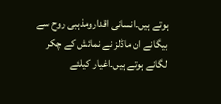ہوتے ہیں۔انسانی اقدارومذہبی روح سے بیگانے ان ماڈلز نے نمائش کے چکر لگانے ہوتے ہیں۔اغیار کیلئے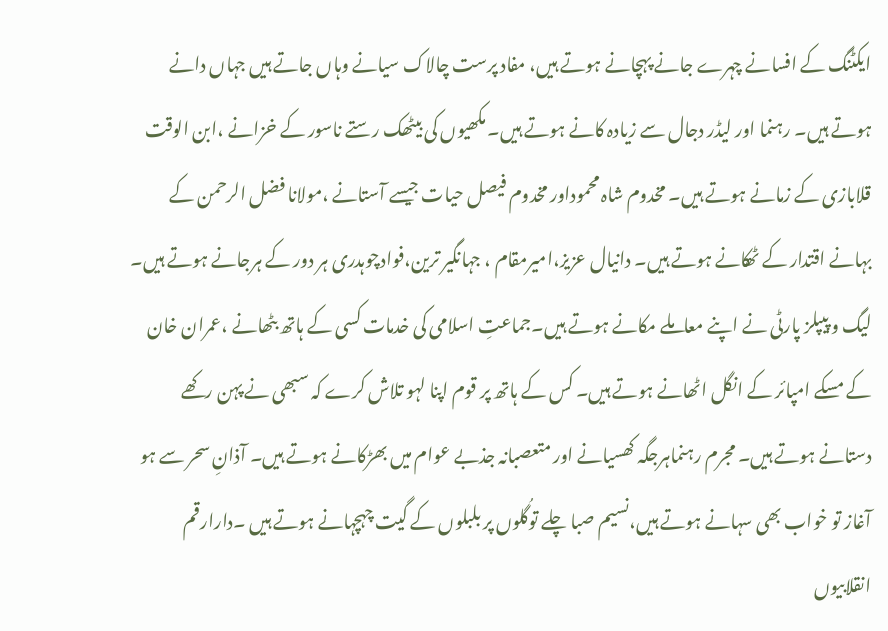ایکٹنگ کے افسانے چہرے جانے پہچانے ہوتے ہیں، مفاد پرست چالاک سیانے وہاں جاتے ہیں جہاں دانے ہوتے ہیں۔ رہنما اور لیڈر دجال سے زیادہ کانے ہوتے ہیں۔ مکھیوں کی بیٹھک رستے ناسور کے خزانے ،ابن الوقت قلابازی کے زمانے ہوتے ہیں۔ مخدوم شاہ محموداور مخدوم فیصل حیات جیسے آستانے ،مولانا فضل الرحمن کے بہانے اقتدار کے ٹھکانے ہوتے ہیں۔ دانیال عزیز،امیرمقام ، جہانگیر ترین،فوادچوہدری ہر دور کے ہرجانے ہوتے ہیں۔ لیگ و پیپلز پارٹی نے اپنے معاملے مکانے ہوتے ہیں۔جماعتِ اسلامی کی خدمات کسی کے ہاتھ بٹھانے ،عمران خان کے مسکے امپائر کے انگل اٹھانے ہوتے ہیں۔ کس کے ہاتھ پر قوم اپنا لہو تلاش کرے کہ سبھی نے پہن رکھے دستانے ہوتے ہیں۔ مجرم رہنماہرجگہ کھسیانے اور متعصبانہ جذبے عوام میں بھڑکانے ہوتے ہیں۔ آذانِ سحر سے ہو آغاز تو خواب بھی سہانے ہوتے ہیں،نسیم صبا چلے توگُلوں پر بلبلوں کے گیت چہچہانے ہوتے ہیں ۔دارارقم انقلابیوں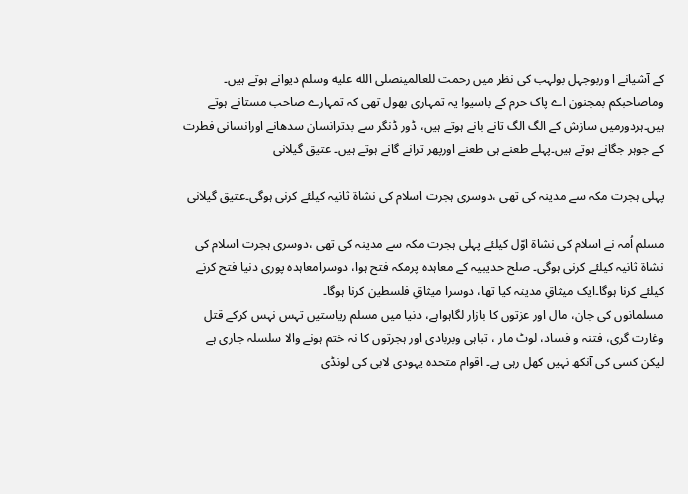کے آشیانے ا وربوجہل بولہب کی نظر میں رحمت للعالمینصلى الله عليه وسلم دیوانے ہوتے ہیں۔ وماصاحبکم بمجنون اے پاک حرم کے باسیو! یہ تمہاری بھول تھی کہ تمہارے صاحب مستانے ہوتے ہیں۔ہردورمیں سازش کے الگ الگ تانے بانے ہوتے ہیں، ڈور ڈنگر سے بدترانسان سدھانے اورانسانی فطرت کے جوہر جگانے ہوتے ہیں۔پہلے طعنے ہی طعنے اورپھر ترانے گانے ہوتے ہیں۔ عتیق گیلانی

پہلی ہجرت مکہ سے مدینہ کی تھی ،دوسری ہجرت اسلام کی نشاۃ ثانیہ کیلئے کرنی ہوگی۔عتیق گیلانی

مسلم اُمہ نے اسلام کی نشاۃ اوّل کیلئے پہلی ہجرت مکہ سے مدینہ کی تھی ،دوسری ہجرت اسلام کی نشاۃ ثانیہ کیلئے کرنی ہوگی۔ صلح حدیبیہ کے معاہدہ پرمکہ فتح ہوا، دوسرامعاہدہ پوری دنیا فتح کرنے کیلئے کرنا ہوگا۔ایک میثاقِ مدینہ کیا تھا، دوسرا میثاقِ فلسطین کرنا ہوگا۔
مسلمانوں کی جان، مال اور عزتوں کا بازار لگاہواہے، دنیا میں مسلم ریاستیں تہس نہس کرکے قتل وغارت گری، فتنہ و فساد، لوٹ مار ، تباہی وبربادی اور ہجرتوں کا نہ ختم ہونے والا سلسلہ جاری ہے لیکن کسی کی آنکھ نہیں کھل رہی ہے۔ اقوام متحدہ یہودی لابی کی لونڈی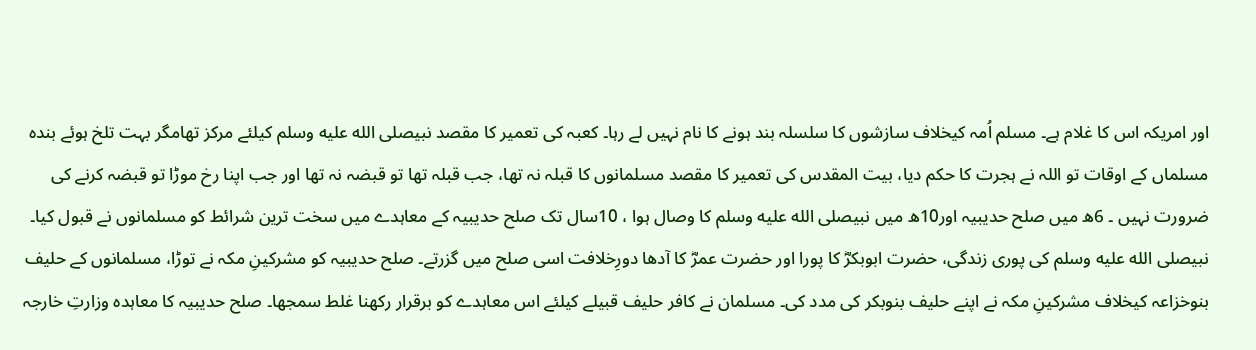اور امریکہ اس کا غلام ہے۔ مسلم اُمہ کیخلاف سازشوں کا سلسلہ بند ہونے کا نام نہیں لے رہا۔ کعبہ کی تعمیر کا مقصد نبیصلى الله عليه وسلم کیلئے مرکز تھامگر بہت تلخ ہوئے بندہ مسلماں کے اوقات تو اللہ نے ہجرت کا حکم دیا، بیت المقدس کی تعمیر کا مقصد مسلمانوں کا قبلہ نہ تھا، جب قبلہ تھا تو قبضہ نہ تھا اور جب اپنا رخ موڑا تو قبضہ کرنے کی ضرورت نہیں ۔ 6ھ میں صلح حدیبیہ اور10ھ میں نبیصلى الله عليه وسلم کا وصال ہوا ، 10سال تک صلح حدیبیہ کے معاہدے میں سخت ترین شرائط کو مسلمانوں نے قبول کیا۔ نبیصلى الله عليه وسلم کی پوری زندگی، حضرت ابوبکرؓ کا پورا اور حضرت عمرؓ کا آدھا دورِخلافت اسی صلح میں گزرتے۔ صلح حدیبیہ کو مشرکینِ مکہ نے توڑا، مسلمانوں کے حلیف بنوخزاعہ کیخلاف مشرکینِ مکہ نے اپنے حلیف بنوبکر کی مدد کی۔ مسلمان نے کافر حلیف قبیلے کیلئے اس معاہدے کو برقرار رکھنا غلط سمجھا۔ صلح حدیبیہ کا معاہدہ وزارتِ خارجہ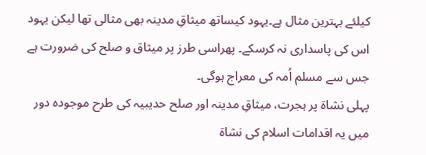کیلئے بہترین مثال ہے۔یہود کیساتھ میثاقِ مدینہ بھی مثالی تھا لیکن یہود اس کی پاسداری نہ کرسکے۔ پھراسی طرز پر میثاق و صلح کی ضرورت ہے جس سے مسلم اُمہ کی معراج ہوگی۔
پہلی نشاۃ پر ہجرت، میثاقِ مدینہ اور صلح حدیبیہ کی طرح موجودہ دور میں یہ اقدامات اسلام کی نشاۃ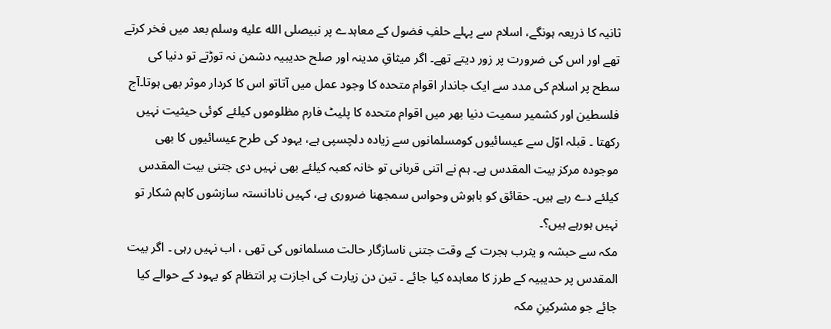ثانیہ کا ذریعہ ہونگے، اسلام سے پہلے حلفِ فضول کے معاہدے پر نبیصلى الله عليه وسلم بعد میں فخر کرتے تھے اور اس کی ضرورت پر زور دیتے تھے۔ اگر میثاقِ مدینہ اور صلح حدیبیہ دشمن نہ توڑتے تو دنیا کی سطح پر اسلام کی مدد سے ایک جاندار اقوام متحدہ کا وجود عمل میں آتاتو اس کا کردار موثر بھی ہوتا۔آج فلسطین اور کشمیر سمیت دنیا بھر میں اقوام متحدہ کا پلیٹ فارم مظلوموں کیلئے کوئی حیثیت نہیں رکھتا ۔ قبلہ اوّل سے عیسائیوں کومسلمانوں سے زیادہ دلچسپی ہے، یہود کی طرح عیسائیوں کا بھی موجودہ مرکز بیت المقدس ہے۔ ہم نے اتنی قربانی تو خانہ کعبہ کیلئے بھی نہیں دی جتنی بیت المقدس کیلئے دے رہے ہیں۔ حقائق کو باہوش وحواس سمجھنا ضروری ہے، کہیں نادانستہ سازشوں کاہم شکار تو نہیں ہورہے ہیں؟۔
مکہ سے حبشہ و یثرب ہجرت کے وقت جتنی ناسازگار حالت مسلمانوں کی تھی ، اب نہیں رہی ۔ اگر بیت المقدس پر حدیبیہ کے طرز کا معاہدہ کیا جائے ۔ تین دن زیارت کی اجازت پر انتظام کو یہود کے حوالے کیا جائے جو مشرکینِ مکہ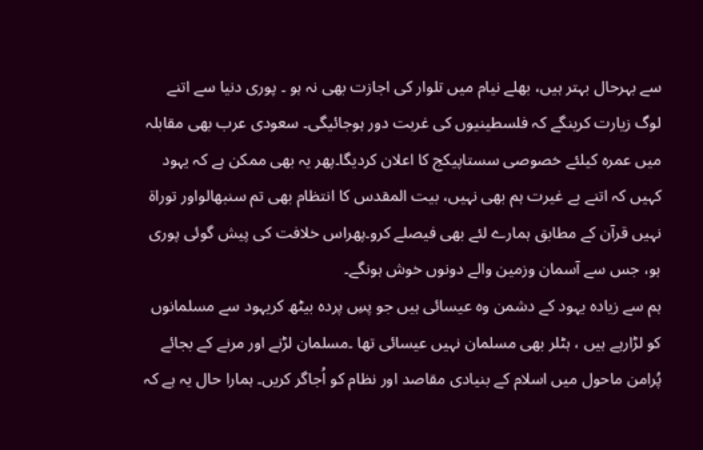سے بہرحال بہتر ہیں، بھلے نیام میں تلوار کی اجازت بھی نہ ہو ۔ پوری دنیا سے اتنے لوگ زیارت کرینگے کہ فلسطینیوں کی غربت دور ہوجائیگی۔ سعودی عرب بھی مقابلہ میں عمرہ کیلئے خصوصی سستاپیکج کا اعلان کردیگا۔پھر یہ بھی ممکن ہے کہ یہود کہیں کہ اتنے بے غیرت ہم بھی نہیں، بیت المقدس کا انتظام بھی تم سنبھالواور توراۃ نہیں قرآن کے مطابق ہمارے لئے بھی فیصلے کرو۔پھراس خلافت کی پیش گوئی پوری ہو، جس سے آسمان وزمین والے دونوں خوش ہونگے۔
ہم سے زیادہ یہود کے دشمن وہ عیسائی ہیں جو پسِ پردہ بیٹھ کریہود سے مسلمانوں کو لڑارہے ہیں ، ہٹلر بھی مسلمان نہیں عیسائی تھا ۔مسلمان لڑنے اور مرنے کے بجائے پُرامن ماحول میں اسلام کے بنیادی مقاصد اور نظام کو اُجاگر کریں۔ ہمارا حال یہ ہے کہ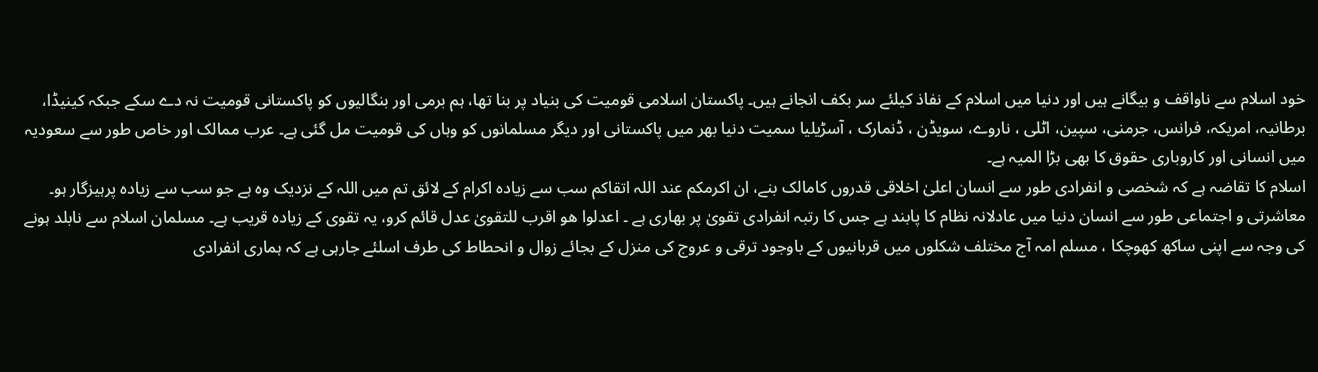خود اسلام سے ناواقف و بیگانے ہیں اور دنیا میں اسلام کے نفاذ کیلئے سر بکف انجانے ہیں۔ پاکستان اسلامی قومیت کی بنیاد پر بنا تھا، ہم برمی اور بنگالیوں کو پاکستانی قومیت نہ دے سکے جبکہ کینیڈا، برطانیہ، امریکہ، فرانس، جرمنی، سپین، اٹلی ، ناروے، سویڈن ، ڈنمارک ، آسڑیلیا سمیت دنیا بھر میں پاکستانی اور دیگر مسلمانوں کو وہاں کی قومیت مل گئی ہے۔ عرب ممالک اور خاص طور سے سعودیہ میں انسانی اور کاروباری حقوق کا بھی بڑا المیہ ہے۔
اسلام کا تقاضہ ہے کہ شخصی و انفرادی طور سے انسان اعلیٰ اخلاقی قدروں کامالک بنے، ان اکرمکم عند اللہ اتقاکم سب سے زیادہ اکرام کے لائق تم میں اللہ کے نزدیک وہ ہے جو سب سے زیادہ پرہیزگار ہو۔ معاشرتی و اجتماعی طور سے انسان دنیا میں عادلانہ نظام کا پابند ہے جس کا رتبہ انفرادی تقویٰ پر بھاری ہے ۔ اعدلوا ھو اقرب للتقویٰ عدل قائم کرو، یہ تقوی کے زیادہ قریب ہے۔ مسلمان اسلام سے نابلد ہونے کی وجہ سے اپنی ساکھ کھوچکا ، مسلم امہ آج مختلف شکلوں میں قربانیوں کے باوجود ترقی و عروج کی منزل کے بجائے زوال و انحطاط کی طرف اسلئے جارہی ہے کہ ہماری انفرادی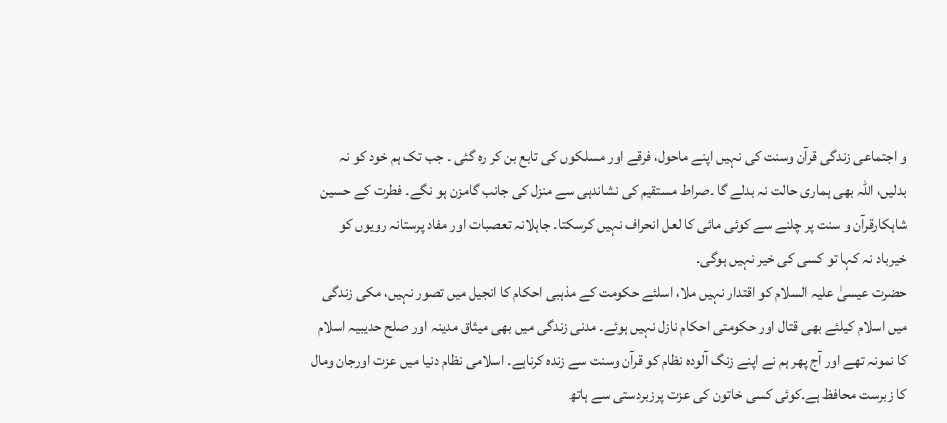و اجتماعی زندگی قرآن وسنت کی نہیں اپنے ماحول، فرقے اور مسلکوں کی تابع بن کر رہ گئی ۔ جب تک ہم خود کو نہ بدلیں، اللہ بھی ہماری حالت نہ بدلے گا ۔صراط مستقیم کی نشاندہی سے منزل کی جانب گامزن ہو نگے۔ فطرت کے حسین شاہکارقرآن و سنت پر چلنے سے کوئی مائی کا لعل انحراف نہیں کرسکتا۔ جاہلانہ تعصبات اور مفاد پرستانہ رویوں کو خیرباد نہ کہا تو کسی کی خیر نہیں ہوگی۔
حضرت عیسیٰ علیہ السلام کو اقتدار نہیں ملا، اسلئے حکومت کے مذہبی احکام کا انجیل میں تصور نہیں، مکی زندگی میں اسلام کیلئے بھی قتال اور حکومتی احکام نازل نہیں ہوئے۔ مدنی زندگی میں بھی میثاق مدینہ اور صلح حدیبیہ اسلام کا نمونہ تھے اور آج پھر ہم نے اپنے زنگ آلودہ نظام کو قرآن وسنت سے زندہ کرناہے۔ اسلامی نظام دنیا میں عزت اورجان ومال کا زبرست محافظ ہے۔کوئی کسی خاتون کی عزت پرزبردستی سے ہاتھ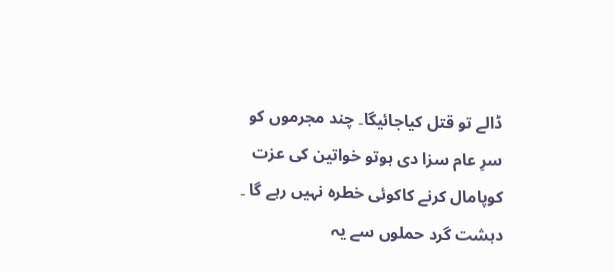ڈالے تو قتل کیاجائیگا۔ چند مجرموں کو سرِ عام سزا دی ہوتو خواتین کی عزت کوپامال کرنے کاکوئی خطرہ نہیں رہے گا ۔ دہشت گرد حملوں سے یہ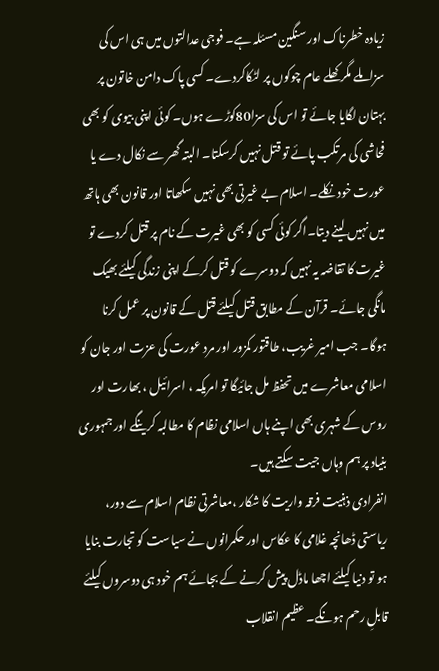زیادہ خطرناک اور سنگین مسئلہ ہے۔ فوجی عدالتوں میں ہی اس کی سزاملے مگر کھلے عام چوکوں پر لٹکاکردے۔ کسی پاک دامن خاتون پر بہتان لگایا جائے تو اس کی سزا80کوڑے ہوں۔ کوئی اپنی بیوی کو بھی فحاشی کی مرتکب پائے تو قتل نہیں کرسکتا۔ البتہ گھر سے نکال دے یا عورت خود نکلے۔ اسلام بے غیرتی بھی نہیں سکھاتا اور قانون بھی ہاتھ میں نہیں لینے دیتا۔اگر کوئی کسی کو بھی غیرت کے نام پر قتل کردے تو غیرت کا تقاضہ یہ نہیں کہ دوسرے کو قتل کرکے اپنی زندگی کیلئے بھیک مانگی جائے۔ قرآن کے مطابق قتل کیلئے قتل کے قانون پر عمل کرنا ہوگا۔ جب امیر غریب، طاقتور کمزور اور مرد عورت کی عزت اور جان کو اسلامی معاشرے میں تحفظ مل جائیگا تو امریکہ ، اسرائیل ، بھارت اور روس کے شہری بھی اپنے ہاں اسلامی نظام کا مطالبہ کرینگے اور جمہوری بنیاد پر ہم وہاں جیت سکتے ہیں۔
انفرادی ذہنیت فرقہ واریت کا شکار ،معاشرتی نظام اسلام سے دور، ریاستی ڈھانچہ غلامی کا عکاس اور حکمرانوں نے سیاست کو تجارت بنایا ہو تو دنیا کیلئے اچھا ماڈل پیش کرنے کے بجائے ہم خود ہی دوسروں کیلئے قابلِ رحم ہونگے۔ عظیم انقلاب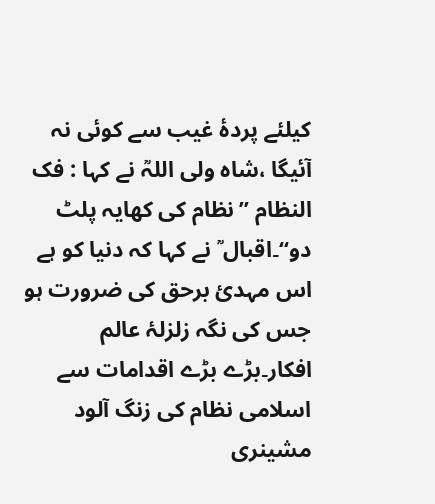کیلئے پردۂ غیب سے کوئی نہ آئیگا ،شاہ ولی اللہؒ نے کہا : فک النظام ’’نظام کی کھایہ پلٹ دو‘‘۔اقبال ؒ نے کہا کہ دنیا کو ہے اس مہدئ برحق کی ضرورت ہو جس کی نگہ زلزلۂ عالم افکار۔بڑے بڑے اقدامات سے اسلامی نظام کی زنگ آلود مشینری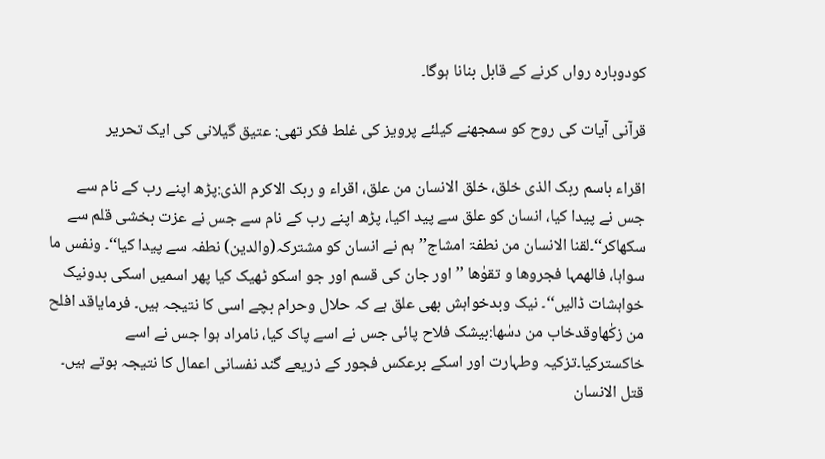کودوبارہ رواں کرنے کے قابل بنانا ہوگا۔

قرآنی آیات کی روح کو سمجھنے کیلئے پرویز کی غلط فکر تھی: عتیق گیلانی کی ایک تحریر

اقراء باسم ربک الذی خلق، خلق الانسان من علق، اقراء و ربک الاکرم الذی:پڑھ اپنے رب کے نام سے جس نے پیدا کیا، انسان کو علق سے پید اکیا، پڑھ اپنے رب کے نام سے جس نے عزت بخشی قلم سے سکھاکر‘‘۔لقنا الانسان من نطفۃ امشاج’’ہم نے انسان کو مشترکہ(والدین) نطفہ سے پیدا کیا‘‘۔ ونفس ما سواہا، فالھمہا فجروھا و تقوٰھا ’’ اور جان کی قسم اور جو اسکو ٹھیک کیا پھر اسمیں اسکی بدونیک خواہشات ڈالیں‘‘۔ نیک وبدخواہش بھی علق ہے کہ حلال وحرام بچے اسی کا نتیجہ ہیں۔ فرمایاقد افلح من زکٰھاوقدخاب من دسٰھا:بیشک فلاح پائی جس نے اسے پاک کیا، نامراد ہوا جس نے اسے خاکسترکیا۔تزکیہ وطہارت اور اسکے برعکس فجور کے ذریعے گند نفسانی اعمال کا نتیجہ ہوتے ہیں۔
قتل الانسان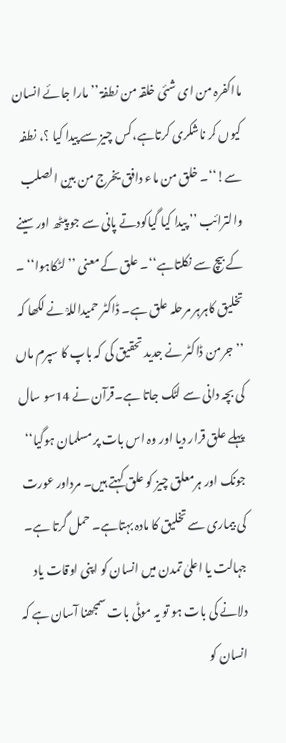مااکفرہ من ای شئی خلقہ من نطفۃ ’’ مارا جائے انسان کیوں کر ناشکری کرتاہے،کس چیز سے پیدا کیا ؟، نطفہ سے!‘‘۔ خلق من ماء دافق یخرج من بین الصلب والترائب ’’ پیدا کیا گیاکودتے پانی سے جو پیٹھ اور سینے کے بیچ سے نکلتاہے‘‘۔ علق کے معنی ’’لٹکاہوا‘‘ ۔ تخلیق کاہرہر مرحلہ علق ہے۔ ڈاکٹر حمیداللہؒ نے لکھا کہ ’’جرمن ڈاکٹر نے جدید تحقیق کی کہ باپ کا سپرم ماں کی بچہ دانی سے لٹک جاتا ہے۔قرآن نے 14سو سال پہلے علق قرار دیا اور وہ اس بات پر مسلمان ہوگیا‘‘ جونک اور ہرمعلق چیز کو علق کہتے ہیں۔ مرداور عورت کی بیماری سے تخلیق کا مادہ بہتاہے۔ حمل گرتا ہے۔ جہالت یا اعلیٰ تمدن میں انسان کو اپنی اوقات یاد دلانے کی بات ہو تو یہ موٹی بات سمجھنا آسان ہے کہ انسان کو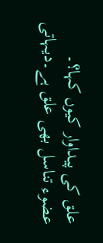علق کی پیداوار کیوں کہا؟۔ عضوء تناسل بھی علق ہے۔دیہاتی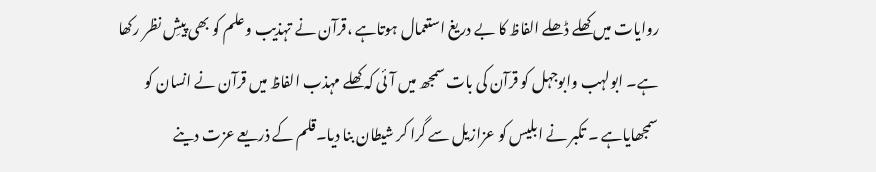روایات میں کھلے ڈھلے الفاظ کا بے دریغ استعمال ہوتاہے ،قرآن نے تہذیب وعلم کو بھی پیشِ نظر رکھا ہے۔ ابولہب وابوجہل کو قرآن کی بات سمجھ میں آئی کہ کھلے مہذب الفاظ میں قرآن نے انسان کو سمجھایاہے ۔ تکبر نے ابلیس کو عزازیل سے گرا کر شیطان بنا دیا۔قلم کے ذریعے عزت دینے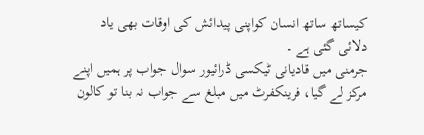کیساتھ ساتھ انسان کواپنی پیدائش کی اوقات بھی یاد دلائی گئی ہے ۔
جرمنی میں قادیانی ٹیکسی ڈرائیور سوال جواب پر ہمیں اپنے مرکز لے گیا، فرینکفرٹ میں مبلغ سے جواب نہ بنا تو کالون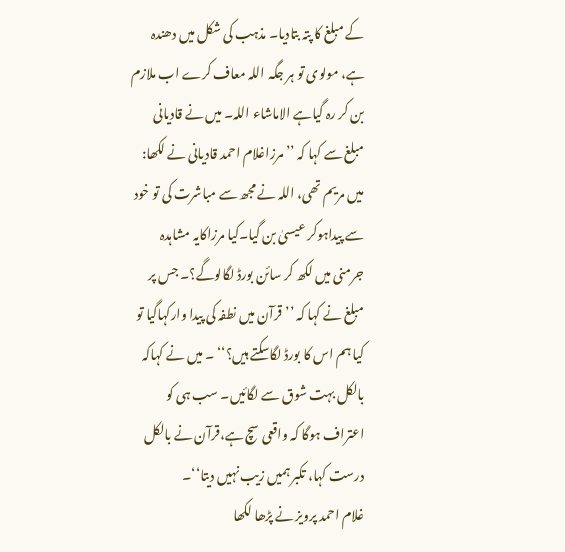کے مبلغ کا پتہ بتادیا۔ مذہب کی شکل میں دھندہ ہے، مولوی تو ہر جگہ اللہ معاف کرے اب ملازم بن کر رہ گیاہے الاماشاء اللہ۔ میں نے قادیانی مبلغ سے کہا کہ ’’ مرزاغلام احمد قادیانی نے لکھا: میں مریم تھی، اللہ نے مجھ سے مباشرت کی تو خود سے پیداہوکر عیسیٰ بن گیا۔کیا مرزاکایہ مشاہدہ جرمنی میں لکھ کر سائن بورڈ لگالوگے؟۔ جس پر مبلغ نے کہا کہ ’’قرآن میں نطفہ کی پیدا وارکہاگیا تو کیا ہم اس کا بورڈ لگاسکتے ہیں؟‘‘ ۔ میں نے کہاکہ بالکل بہت شوق سے لگائیں۔ سب ہی کو اعتراف ہوگا کہ واقعی سچ ہے،قرآن نے بالکل درست کہا، تکبر ہمیں زیب نہیں دیتا‘‘۔
غلام احمد پرویز نے پڑھا لکھا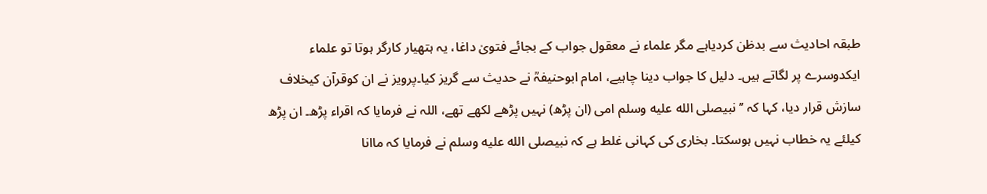طبقہ احادیث سے بدظن کردیاہے مگر علماء نے معقول جواب کے بجائے فتویٰ داغا، یہ ہتھیار کارگر ہوتا تو علماء ایکدوسرے پر لگاتے ہیں۔ دلیل کا جواب دینا چاہیے، امام ابوحنیفہؒ نے حدیث سے گریز کیا۔پرویز نے ان کوقرآن کیخلاف سازش قرار دیا، کہا کہ ’’ نبیصلى الله عليه وسلم امی (ان پڑھ) نہیں پڑھے لکھے تھے، اللہ نے فرمایا کہ اقراء پڑھ۔ ان پڑھ کیلئے یہ خطاب نہیں ہوسکتا۔ بخاری کی کہانی غلط ہے کہ نبیصلى الله عليه وسلم نے فرمایا کہ ماانا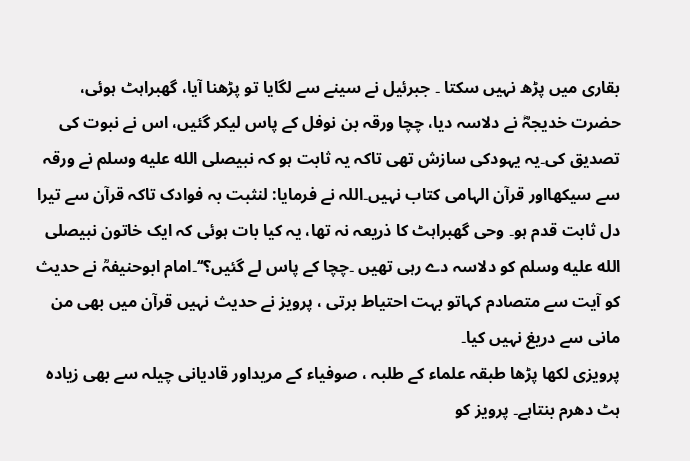بقاری میں پڑھ نہیں سکتا ۔ جبرئیل نے سینے سے لگایا تو پڑھنا آیا، گھبراہٹ ہوئی، حضرت خدیجہؓ نے دلاسہ دیا، چچا ورقہ بن نوفل کے پاس لیکر گئیں، اس نے نبوت کی تصدیق کی۔یہ یہودکی سازش تھی تاکہ یہ ثابت ہو کہ نبیصلى الله عليه وسلم نے ورقہ سے سیکھااور قرآن الہامی کتاب نہیں۔اللہ نے فرمایا: لنثبت بہ فوادک تاکہ قرآن سے تیرا دل ثابت قدم ہو۔ وحی گھبراہٹ کا ذریعہ نہ تھا، یہ کیا بات ہوئی کہ ایک خاتون نبیصلى الله عليه وسلم کو دلاسہ دے رہی تھیں ۔چچا کے پاس لے گئیں؟‘‘۔امام ابوحنیفہؒ نے حدیث کو آیت سے متصادم کہاتو بہت احتیاط برتی ، پرویز نے حدیث نہیں قرآن میں بھی من مانی سے دریغ نہیں کیا۔
پرویزی لکھا پڑھا طبقہ علماء کے طلبہ ، صوفیاء کے مریداور قادیانی چیلہ سے بھی زیادہ ہٹ دھرم بنتاہے۔ پرویز کو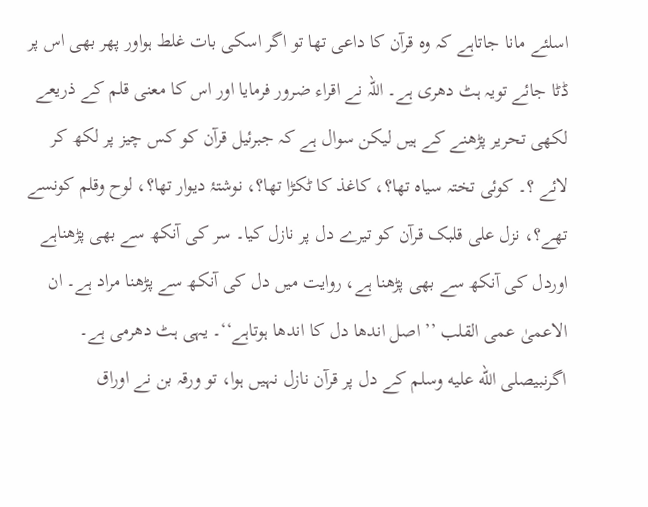اسلئے مانا جاتاہے کہ وہ قرآن کا داعی تھا تو اگر اسکی بات غلط ہواور پھر بھی اس پر ڈٹا جائے تویہ ہٹ دھری ہے۔ اللہ نے اقراء ضرور فرمایا اور اس کا معنی قلم کے ذریعے لکھی تحریر پڑھنے کے ہیں لیکن سوال ہے کہ جبرئیل قرآن کو کس چیز پر لکھ کر لائے ؟۔ کوئی تختہ سیاہ تھا؟، کاغذ کا ٹکڑا تھا؟، نوشتۂ دیوار تھا؟، لوح وقلم کونسے تھے؟، نزل علی قلبک قرآن کو تیرے دل پر نازل کیا۔ سر کی آنکھ سے بھی پڑھناہے اوردل کی آنکھ سے بھی پڑھنا ہے، روایت میں دل کی آنکھ سے پڑھنا مراد ہے۔ ان الاعمیٰ عمی القلب ’’ اصل اندھا دل کا اندھا ہوتاہے‘‘۔ یہی ہٹ دھرمی ہے۔ اگرنبیصلى الله عليه وسلم کے دل پر قرآن نازل نہیں ہوا، تو ورقہ بن نے اوراق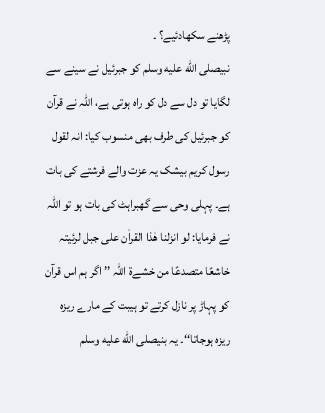پڑھنے سکھادئیے؟ ۔
نبیصلى الله عليه وسلم کو جبرئیل نے سینے سے لگایا تو دل سے دل کو راہ ہوتی ہے، اللہ نے قرآن کو جبرئیل کی طرف بھی منسوب کیا: انہ لقول رسول کریم بیشک یہ عزت والے فرشتے کی بات ہے۔ پہلی وحی سے گھبراہٹ کی بات ہو تو اللہ نے فرمایا: لو انزلنا ھٰذا القراٰن علی جبل لرئیتہ خاشعًا متصدعًا من خشےۃ اللہ ’’ اگر ہم اس قرآن کو پہاڑ پر نازل کرتے تو ہیبت کے مارے ریزہ ریزہ ہوجاتا‘‘۔ یہ بنیصلى الله عليه وسلم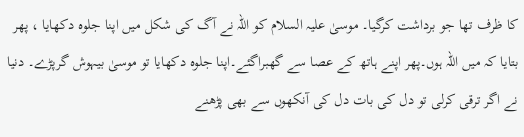کا ظرف تھا جو برداشت کرگیا۔ موسیٰ علیہ السلام کو اللہ نے آگ کی شکل میں اپنا جلوہ دکھایا ، پھر بتایا کہ میں اللہ ہوں۔پھر اپنے ہاتھ کے عصا سے گھبراگئے۔اپنا جلوہ دکھایا تو موسیٰ بیہوش گرپڑے۔ دنیا نے اگر ترقی کرلی تو دل کی بات دل کی آنکھوں سے بھی پڑھنے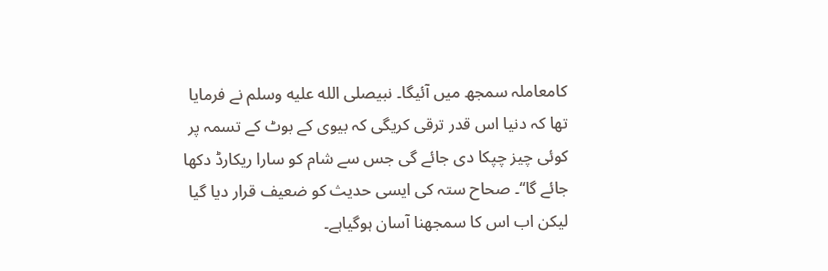کامعاملہ سمجھ میں آئیگا۔ نبیصلى الله عليه وسلم نے فرمایا تھا کہ دنیا اس قدر ترقی کریگی کہ بیوی کے بوٹ کے تسمہ پر کوئی چیز چپکا دی جائے گی جس سے شام کو سارا ریکارڈ دکھا جائے گا‘‘۔ صحاح ستہ کی ایسی حدیث کو ضعیف قرار دیا گیا لیکن اب اس کا سمجھنا آسان ہوگیاہے۔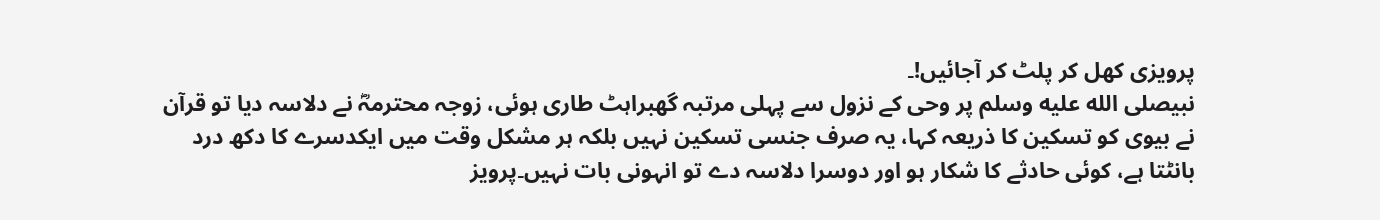پرویزی کھل کر پلٹ کر آجائیں!۔
نبیصلى الله عليه وسلم پر وحی کے نزول سے پہلی مرتبہ گھبراہٹ طاری ہوئی، زوجہ محترمہؓ نے دلاسہ دیا تو قرآن نے بیوی کو تسکین کا ذریعہ کہا، یہ صرف جنسی تسکین نہیں بلکہ ہر مشکل وقت میں ایکدسرے کا دکھ درد بانٹتا ہے، کوئی حادثے کا شکار ہو اور دوسرا دلاسہ دے تو انہونی بات نہیں۔پرویز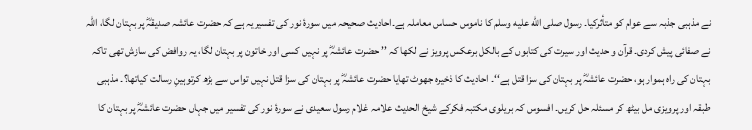نے مذہبی جذبہ سے عوام کو متأثرکیا۔ رسول صلى الله عليه وسلم کا ناموس حساس معاملہ ہے۔احادیث صحیحہ میں سورۂ نور کی تفسیریہ ہے کہ حضرت عائشہ صدیقہؓ پر بہتان لگا، اللہ نے صفائی پیش کردی۔ قرآن و حدیث اور سیرت کی کتابوں کے بالکل برعکس پرویز نے لکھا کہ ’’ حضرت عائشہؓ پر نہیں کسی اور خاتون پر بہتان لگا، یہ روافض کی سازش تھی تاکہ بہتان کی راہ ہموار ہو، حضرت عائشہؓ پر بہتان کی سزا قتل ہے‘‘۔ احادیث کا ذخیرہ جھوٹ تھایا حضرت عائشہؓ پر بہتان کی سزا قتل نہیں تواس سے بڑھ کرتوہینِ رسالت کیاتھا؟۔ مذہبی طبقہ اور پرویزی مل بیٹھ کر مسئلہ حل کریں۔ افسوس کہ بریلوی مکتبہ فکرکے شیخ الحدیث علامہ غلام رسول سعیدی نے سورۂ نور کی تفسیر میں جہاں حضرت عائشہؓ پر بہتان کا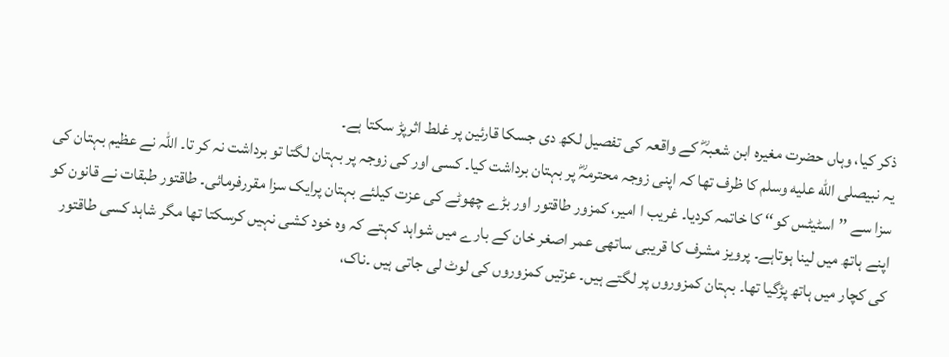ذکر کیا، وہاں حضرت مغیرہ ابن شعبہؓ کے واقعہ کی تفصیل لکھ دی جسکا قارئین پر غلط اثرپڑ سکتا ہے۔
یہ نبیصلى الله عليه وسلم کا ظرف تھا کہ اپنی زوجہ محترمہؓ پر بہتان برداشت کیا۔ کسی اور کی زوجہ پر بہتان لگتا تو برداشت نہ کر تا۔ اللہ نے عظیم بہتان کی سزا سے ’’اسٹیٹس کو‘‘ کا خاتمہ کردیا۔ غریب ا امیر، کمزور طاقتور اور بڑے چھوٹے کی عزت کیلئے بہتان پرایک سزا مقررفرمائی۔ طاقتور طبقات نے قانون کو اپنے ہاتھ میں لینا ہوتاہے۔ پرویز مشرف کا قریبی ساتھی عمر اصغر خان کے بارے میں شواہد کہتے کہ وہ خود کشی نہیں کرسکتا تھا مگر شاہد کسی طاقتور کی کچار میں ہاتھ پڑگیا تھا۔ بہتان کمزوروں پر لگتے ہیں۔ عزتیں کمزوروں کی لوٹ لی جاتی ہیں ۔ناک،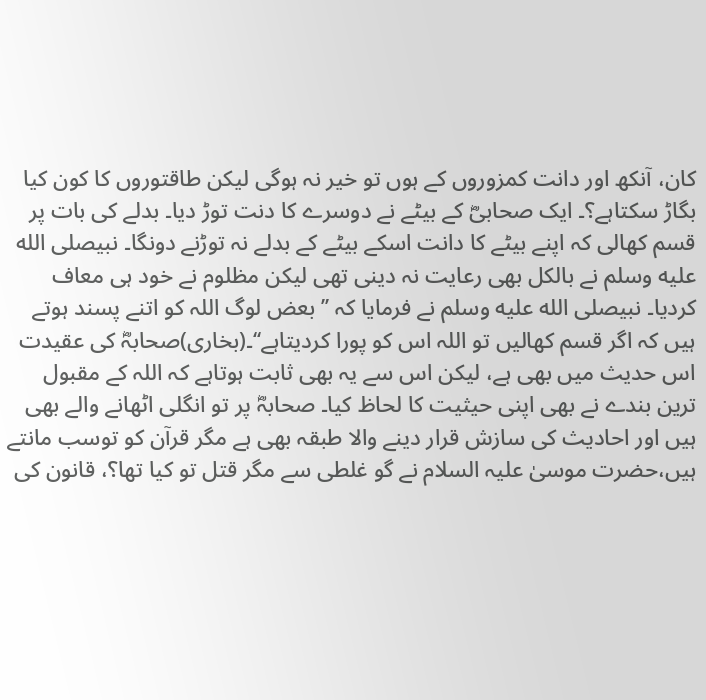کان، آنکھ اور دانت کمزوروں کے ہوں تو خیر نہ ہوگی لیکن طاقتوروں کا کون کیا بگاڑ سکتاہے؟۔ ایک صحابیؓ کے بیٹے نے دوسرے کا دنت توڑ دیا۔ بدلے کی بات پر قسم کھالی کہ اپنے بیٹے کا دانت اسکے بیٹے کے بدلے نہ توڑنے دونگا۔ نبیصلى الله عليه وسلم نے بالکل بھی رعایت نہ دینی تھی لیکن مظلوم نے خود ہی معاف کردیا۔ نبیصلى الله عليه وسلم نے فرمایا کہ ’’ بعض لوگ اللہ کو اتنے پسند ہوتے ہیں کہ اگر قسم کھالیں تو اللہ اس کو پورا کردیتاہے‘‘۔(بخاری)صحابہؓ کی عقیدت اس حدیث میں بھی ہے، لیکن اس سے یہ بھی ثابت ہوتاہے کہ اللہ کے مقبول ترین بندے نے بھی اپنی حیثیت کا لحاظ کیا۔ صحابہؓ پر تو انگلی اٹھانے والے بھی ہیں اور احادیث کی سازش قرار دینے والا طبقہ بھی ہے مگر قرآن کو توسب مانتے ہیں،حضرت موسیٰ علیہ السلام نے گو غلطی سے مگر قتل تو کیا تھا؟، قانون کی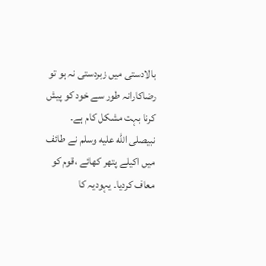بالادستی میں زبردستی نہ ہو تو رضاکارانہ طور سے خود کو پیش کرنا بہت مشکل کام ہے۔
نبیصلى الله عليه وسلم نے طائف میں اکیلے پتھر کھائے ،قوم کو معاف کردیا۔ یہودیہ کا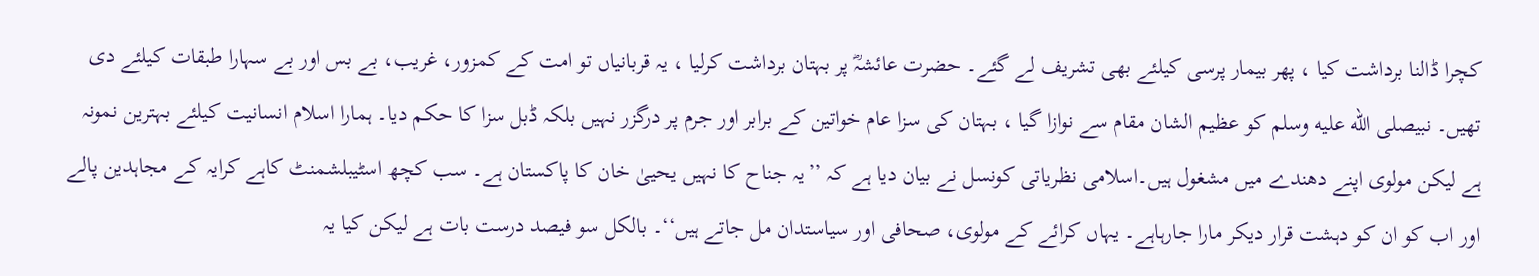کچرا ڈالنا برداشت کیا ، پھر بیمار پرسی کیلئے بھی تشریف لے گئے۔ حضرت عائشہؓ پر بہتان برداشت کرلیا ، یہ قربانیاں تو امت کے کمزور، غریب، بے بس اور بے سہارا طبقات کیلئے دی تھیں۔ نبیصلى الله عليه وسلم کو عظیم الشان مقام سے نوازا گیا ، بہتان کی سزا عام خواتین کے برابر اور جرم پر درگزر نہیں بلکہ ڈبل سزا کا حکم دیا۔ ہمارا اسلام انسانیت کیلئے بہترین نمونہ ہے لیکن مولوی اپنے دھندے میں مشغول ہیں۔اسلامی نظریاتی کونسل نے بیان دیا ہے کہ ’’یہ جناح کا نہیں یحییٰ خان کا پاکستان ہے۔ سب کچھ اسٹیبلشمنٹ کاہے کرایہ کے مجاہدین پالے اور اب کو ان کو دہشت قرار دیکر مارا جارہاہے۔ یہاں کرائے کے مولوی، صحافی اور سیاستدان مل جاتے ہیں‘‘۔ بالکل سو فیصد درست بات ہے لیکن کیا یہ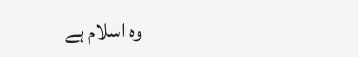وہ اسلام ہے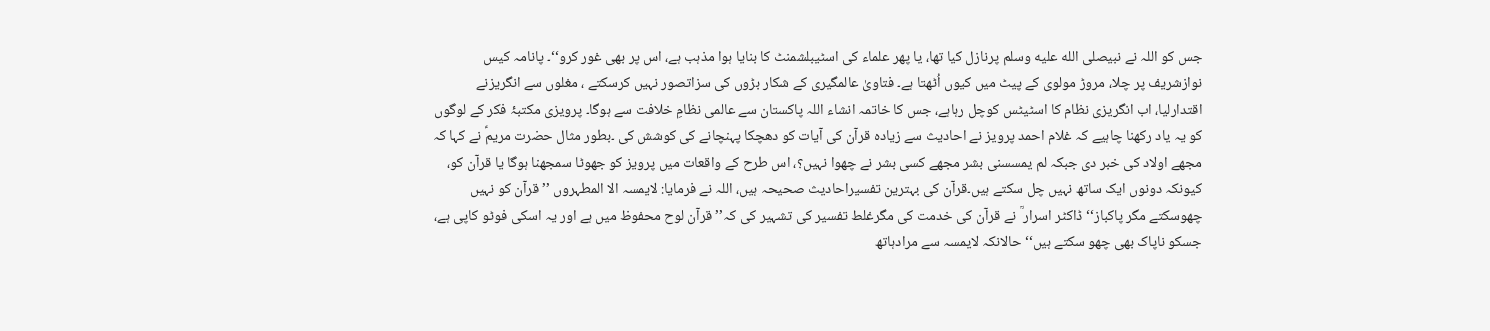جس کو اللہ نے نبیصلى الله عليه وسلم پرنازل کیا تھا، یا پھر علماء کی اسٹیبلشمنٹ کا بنایا ہوا مذہب ہے، اس پر بھی غور کرو‘‘۔ پانامہ کیس نوازشریف پر چلا، مروڑ مولوی کے پیٹ میں کیوں اُٹھتا ہے۔ فتاویٰ عالمگیری کے شکار بڑوں کی سزاتصور نہیں کرسکتے ، مغلوں سے انگریزنے اقتدارلیا، اب انگریزی نظام کا اسٹیٹس کوچل رہاہے، جس کا خاتمہ انشاء اللہ پاکستان سے عالمی نظامِ خلافت سے ہوگا۔ پرویزی مکتبۂ فکر کے لوگوں کو یہ یاد رکھنا چاہیے کہ غلام احمد پرویز نے احادیث سے زیادہ قرآن کی آیات کو دھچکا پہنچانے کی کوشش کی ۔بطور مثال حضرت مریمؑ نے کہا کہ مجھے اولاد کی خبر دی جبکہ لم یمسسنی بشر مجھے کسی بشر نے چھوا نہیں؟، اس طرح کے واقعات میں پرویز کو جھوٹا سمجھنا ہوگا یا قرآن کو، کیونکہ دونوں ایک ساتھ نہیں چل سکتے ہیں۔قرآن کی بہترین تفسیراحادیث صحیحہ ہیں، اللہ نے فرمایا: لایمسہ الا المطہروں ’’ قرآن کو نہیں چھوسکتے مگر پاکباز‘‘ ڈاکٹر اسرار ؒ نے قرآن کی خدمت کی مگرغلط تفسیر کی تشہیر کی کہ’’ قرآن لوح محفوظ میں ہے اور یہ اسکی فوٹو کاپی ہے، جسکو ناپاک بھی چھو سکتے ہیں‘‘ حالانکہ لایمسہ سے مرادہاتھ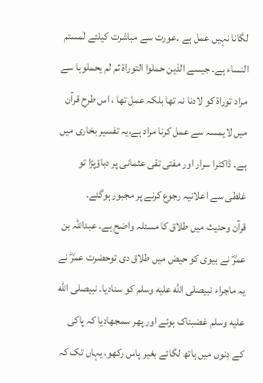لگانا نہیں عمل ہے ۔عورت سے مباشرت کیلئے لٰمستم النساء ہے۔ جیسے الذین حملوا التوراۃ ثم لم یحملوہا سے مراد توراۃ کو لادنا نہ تھا بلکہ عمل تھا ، اس طرح قرآن میں لایمسہ سے عمل کرنا مراد ہے،یہ تفسیر بخاری میں ہے۔ ڈاکٹرا سرار اور مفتی تقی عثمانی پر دباؤپڑا تو غلطی سے اعلانیہ رجوع کرنے پر مجبور ہوگئے۔
قرآن وحدیث میں طلاق کا مسئلہ واضح ہے۔ عبداللہ بن عمرؓ نے بیوی کو حیض میں طلاق دی توحضرت عمرؓ نے یہ ماجراء نبیصلى الله عليه وسلم کو سنادیا۔ نبیصلى الله عليه وسلم غضبناک ہوئے اور پھر سمجھادیا کہ پاکی کے دِنوں میں ہاتھ لگائے بغیر پاس رکھو، یہاں تک کہ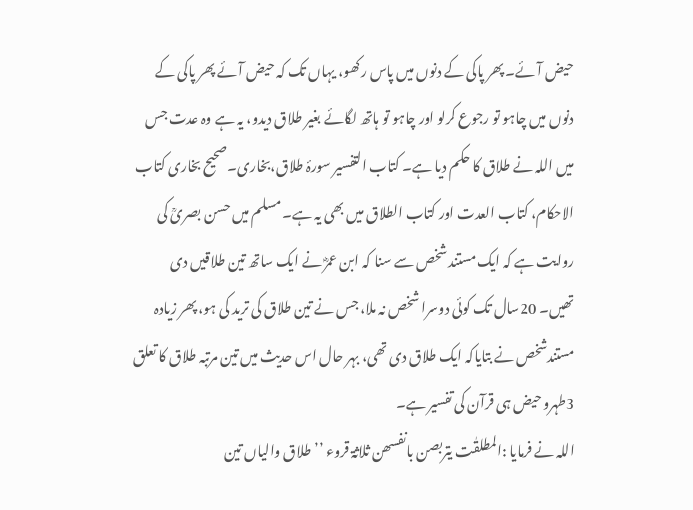حیض آئے۔ پھر پاکی کے دنوں میں پاس رکھو، یہاں تک کہ حیض آئے پھر پاکی کے دنوں میں چاہو تو رجوع کرلو اور چاہو تو ہاتھ لگائے بغیر طلاق دیدو، یہ ہے وہ عدت جس میں اللہ نے طلاق کا حکم دیا ہے۔ کتاب التفسیر سورۂ طلاق،بخاری۔صحیح بخاری کتاب الاحکام، کتاب العدت اور کتاب الطلاق میں بھی یہ ہے۔ مسلم میں حسن بصریؒ کی روایت ہے کہ ایک مستند شخص سے سنا کہ ابن عمرؓ نے ایک ساتھ تین طلاقیں دی تھیں۔ 20سال تک کوئی دوسرا شخص نہ ملا، جس نے تین طلاق کی ترید کی ہو، پھر زیادہ مستندشخص نے بتایاکہ ایک طلاق دی تھی، بہر حال اس حدیث میں تین مرتبہ طلاق کا تعلق 3طہرو حیض ہی قرآن کی تفسیر ہے۔
اللہ نے فرمایا :المطلقٰت یتربصن بانفسھن ثلاثۃ قروء ’’طلاق والیاں تین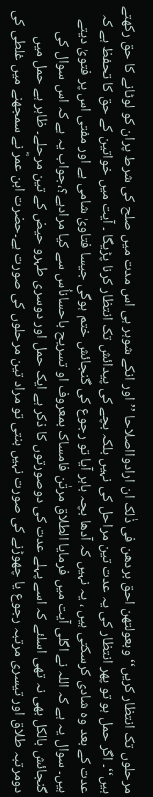مرحلوں تک انتظار کریں‘‘ وبعولتھن احق بردھن فی ذٰلک ان ارادوااصلاحا ’’ اور انکے شوہر ہی اس مدت میں صلح کی شرط پران کو لوٹانے کا حق رکھتے ہیں‘‘۔ اگر حمل ہو تو پھر انتظار کی یہ عدت تین مراحل کی نہیں بلکہ بچے کی پیدائش تک انتظار کرنا پڑیگا ۔ آیت میں خواتین کے حق کا تحفظ ہے کہ عدت کے بعد وہ شادی کرسکتی ہیں ، یہ نہیں کہ آدھا بچہ باہر آیا تو رجوع کی گنجائش ختم ہوگی جیسا فتاویٰ شامی ہے اور مفتی اس پر فتویٰ دیتے ہیں۔ سوال یہ ہے کہ اللہ نے اگلی آیت میں فرمایا الطلاق مرتٰن فامساک بمعروف او تسریح باحساناُس سے کیا مرادہے؟،جواب یہ ہے کہ اس سوال کی گنجائش بالکل بھی نہ تھی اسلئے کہ اسے پہلے عدت کی دوصورتوں کا ذکر ہے ایک حمل اور دوسری طہرو حیض کے تین مرحلے۔ ظاہر ہے حمل میں دومرتبہ طلاق اور تیسری مرتبہ رجوع یا چھوڑنے کی صورت نہیں بنتی تو مراد تین مرحلوں کی صورت ہے۔حضرت ابن عمرؓ نے سمجھنے میں غلطی کی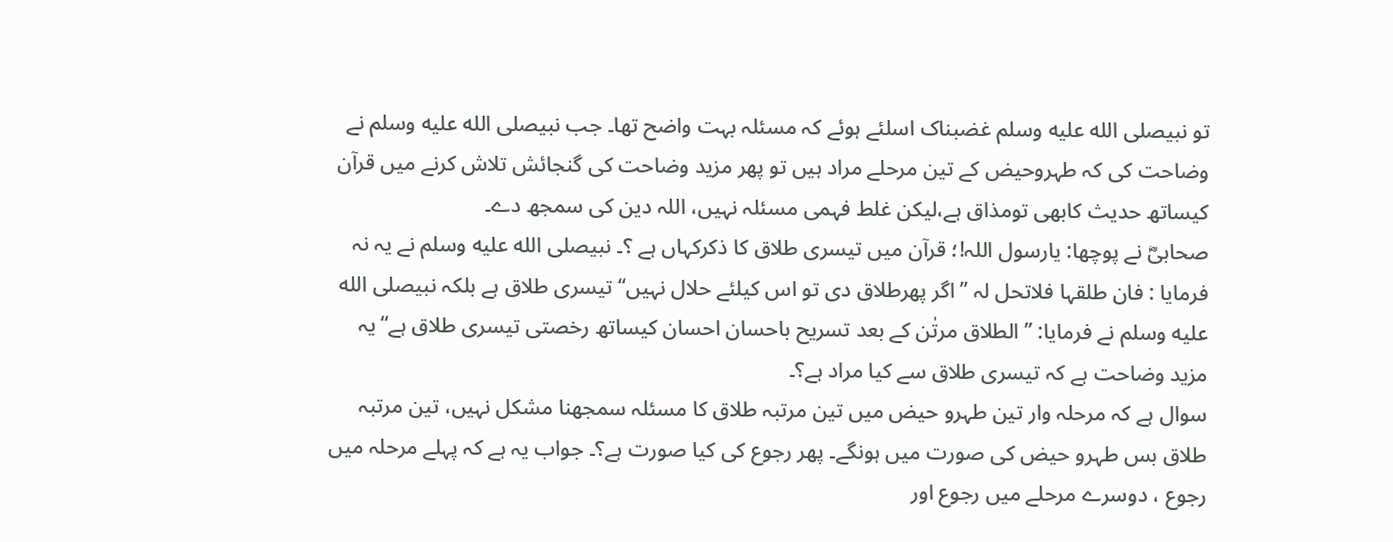تو نبیصلى الله عليه وسلم غضبناک اسلئے ہوئے کہ مسئلہ بہت واضح تھا۔ جب نبیصلى الله عليه وسلم نے وضاحت کی کہ طہروحیض کے تین مرحلے مراد ہیں تو پھر مزید وضاحت کی گنجائش تلاش کرنے میں قرآن کیساتھ حدیث کابھی تومذاق ہے،لیکن غلط فہمی مسئلہ نہیں، اللہ دین کی سمجھ دے۔
صحابیؓ نے پوچھا: یارسول اللہ!؛ قرآن میں تیسری طلاق کا ذکرکہاں ہے ؟۔ نبیصلى الله عليه وسلم نے یہ نہ فرمایا : فان طلقہا فلاتحل لہ ’’اگر پھرطلاق دی تو اس کیلئے حلال نہیں‘‘ تیسری طلاق ہے بلکہ نبیصلى الله عليه وسلم نے فرمایا: ’’ الطلاق مرتٰن کے بعد تسریح باحسان احسان کیساتھ رخصتی تیسری طلاق ہے‘‘یہ مزید وضاحت ہے کہ تیسری طلاق سے کیا مراد ہے؟۔
سوال ہے کہ مرحلہ وار تین طہرو حیض میں تین مرتبہ طلاق کا مسئلہ سمجھنا مشکل نہیں، تین مرتبہ طلاق بس طہرو حیض کی صورت میں ہونگے۔ پھر رجوع کی کیا صورت ہے؟۔ جواب یہ ہے کہ پہلے مرحلہ میں رجوع ، دوسرے مرحلے میں رجوع اور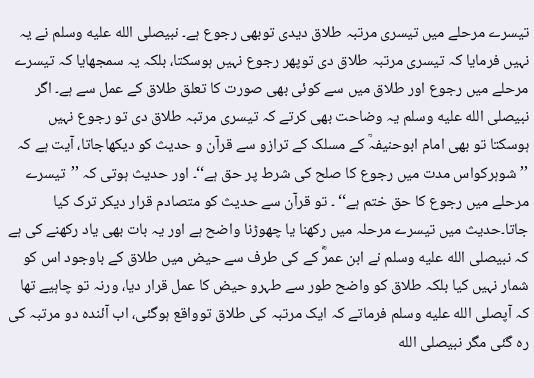تیسرے مرحلے میں تیسری مرتبہ طلاق دیدی توبھی رجوع ہے۔ نبیصلى الله عليه وسلم نے یہ نہیں فرمایا کہ تیسری مرتبہ طلاق دی توپھر رجوع نہیں ہوسکتا، بلکہ یہ سمجھایا کہ تیسرے مرحلے میں رجوع اور طلاق میں سے کوئی بھی صورت کا تعلق طلاق کے عمل سے ہے۔ اگر نبیصلى الله عليه وسلم یہ وضاحت بھی کرتے کہ تیسری مرتبہ طلاق دی تو رجوع نہیں ہوسکتا تو بھی امام ابوحنیفہؒ کے مسلک کے ترازو سے قرآن و حدیث کو دیکھاجاتا، آیت ہے کہ ’’شوہرکواس مدت میں رجوع کا صلح کی شرط پر حق ہے‘‘۔ اور حدیث ہوتی کہ ’’تیسرے مرحلے میں رجوع کا حق ختم ہے‘‘ ۔ تو قرآن سے حدیث کو متصادم قرار دیکر ترک کیا جاتا۔حدیث میں تیسرے مرحلہ میں رکھنا یا چھوڑنا واضح ہے اور یہ بات بھی یاد رکھنے کی ہے کہ نبیصلى الله عليه وسلم نے ابن عمرؓ کے کی طرف سے حیض میں طلاق کے باوجود اس کو شمار نہیں کیا بلکہ طلاق کو واضح طور سے طہرو حیض کا عمل قرار دیا، ورنہ تو چاہیے تھا کہ آپصلى الله عليه وسلم فرماتے کہ ایک مرتبہ کی طلاق توواقع ہوگئی، اب آئندہ دو مرتبہ کی رہ گئی مگر نبیصلى الله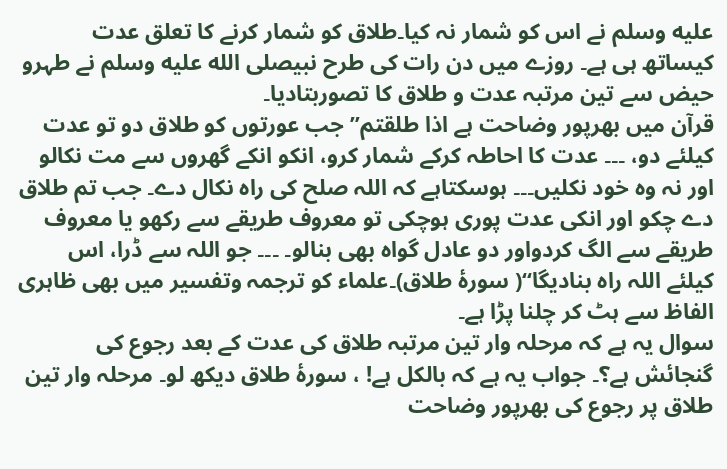عليه وسلم نے اس کو شمار نہ کیا۔طلاق کو شمار کرنے کا تعلق عدت کیساتھ ہی ہے۔ روزے میں دن رات کی طرح نبیصلى الله عليه وسلم نے طہرو حیض سے تین مرتبہ عدت و طلاق کا تصوربتادیا۔
قرآن میں بھرپور وضاحت ہے اذا طلقتم’’ جب عورتوں کو طلاق دو تو عدت کیلئے دو، ۔۔۔ عدت کا احاطہ کرکے شمار کرو، انکو انکے گھروں سے مت نکالو اور نہ وہ خود نکلیں۔۔۔ ہوسکتاہے کہ اللہ صلح کی راہ نکال دے۔ جب تم طلاق دے چکو اور انکی عدت پوری ہوچکی تو معروف طریقے سے رکھو یا معروف طریقے سے الگ کردواور دو عادل گواہ بھی بنالو۔ ۔۔۔ جو اللہ سے ڈرا، اس کیلئے اللہ راہ بنادیگا‘‘( سورۂ طلاق)۔علماء کو ترجمہ وتفسیر میں بھی ظاہری الفاظ سے ہٹ کر چلنا پڑا ہے۔
سوال یہ ہے کہ مرحلہ وار تین مرتبہ طلاق کی عدت کے بعد رجوع کی گنجائش ہے؟۔ جواب یہ ہے کہ بالکل ہے! ، سورۂ طلاق دیکھ لو۔ مرحلہ وار تین طلاق پر رجوع کی بھرپور وضاحت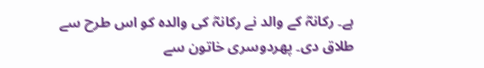ہے۔ رکانہؓ کے والد نے رکانہؓ کی والدہ کو اس طرح سے طلاق دی۔ پھردوسری خاتون سے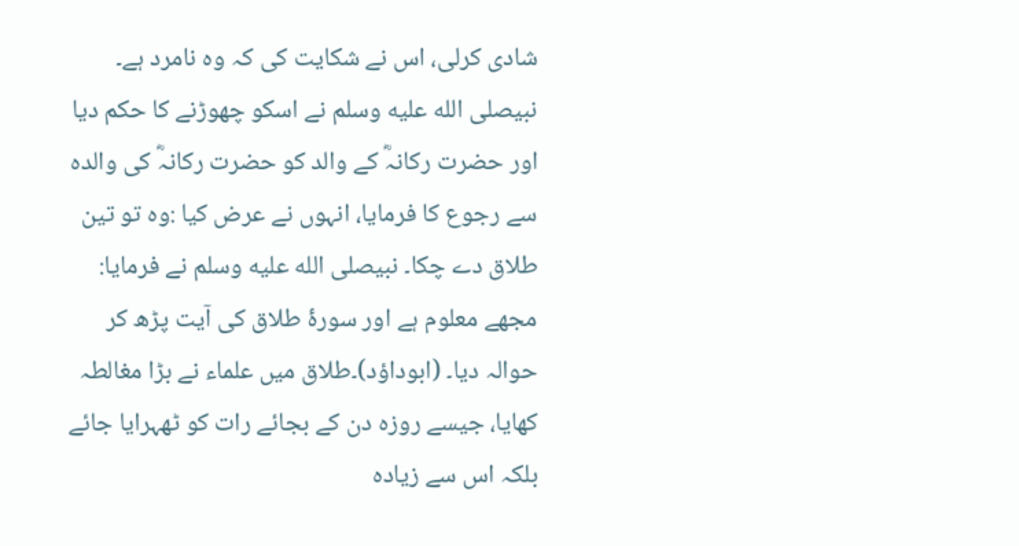شادی کرلی، اس نے شکایت کی کہ وہ نامرد ہے۔ نبیصلى الله عليه وسلم نے اسکو چھوڑنے کا حکم دیا اور حضرت رکانہؓ کے والد کو حضرت رکانہؓ کی والدہ سے رجوع کا فرمایا، انہوں نے عرض کیا :وہ تو تین طلاق دے چکا۔ نبیصلى الله عليه وسلم نے فرمایا: مجھے معلوم ہے اور سورۂ طلاق کی آیت پڑھ کر حوالہ دیا۔ (ابوداؤد)۔طلاق میں علماء نے بڑا مغالطہ کھایا، جیسے روزہ دن کے بجائے رات کو ٹھہرایا جائے بلکہ اس سے زیادہ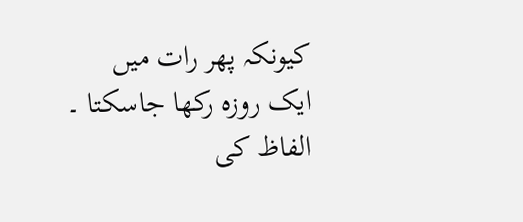کیونکہ پھر رات میں ایک روزہ رکھا جاسکتا ۔ الفاظ کی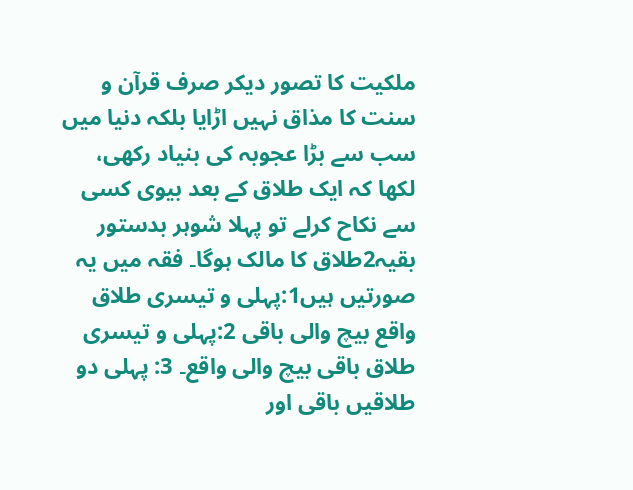ملکیت کا تصور دیکر صرف قرآن و سنت کا مذاق نہیں اڑایا بلکہ دنیا میں سب سے بڑا عجوبہ کی بنیاد رکھی، لکھا کہ ایک طلاق کے بعد بیوی کسی سے نکاح کرلے تو پہلا شوہر بدستور بقیہ2طلاق کا مالک ہوگا۔ فقہ میں یہ صورتیں ہیں1:پہلی و تیسری طلاق واقع بیچ والی باقی 2:پہلی و تیسری طلاق باقی بیچ والی واقع۔ 3: پہلی دو طلاقیں باقی اور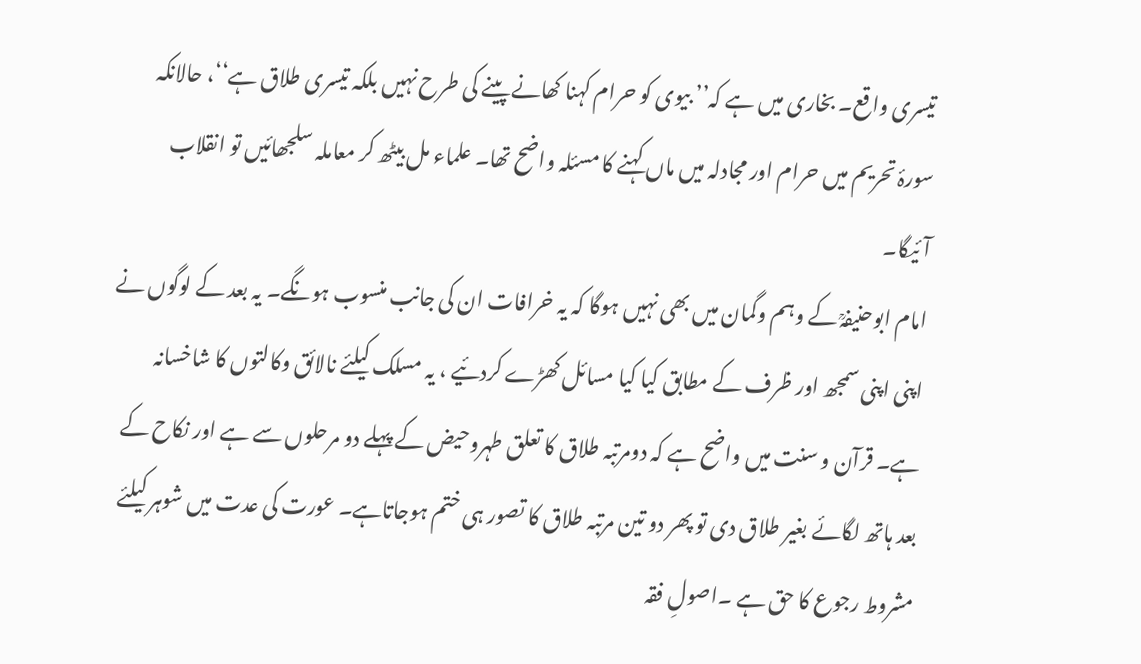تیسری واقع۔ بخاری میں ہے کہ’’ بیوی کو حرام کہنا کھانے پینے کی طرح نہیں بلکہ تیسری طلاق ہے‘‘، حالانکہ سورۂ تحریم میں حرام اور مجادلہ میں ماں کہنے کا مسئلہ واضح تھا۔ علماء مل بیٹھ کر معاملہ سلجھائیں تو انقلاب آئیگا۔
امام ابوحنیفہؒ کے وہم وگمان میں بھی نہیں ہوگا کہ یہ خرافات ان کی جانب منسوب ہونگے۔ یہ بعد کے لوگوں نے اپنی اپنی سمجھ اور ظرف کے مطابق کیا کیا مسائل کھڑے کردئیے ، یہ مسلک کیلئے نالائق وکالتوں کا شاخسانہ ہے۔ قرآن و سنت میں واضح ہے کہ دومرتبہ طلاق کا تعلق طہروحیض کے پہلے دو مرحلوں سے ہے اور نکاح کے بعد ہاتھ لگائے بغیر طلاق دی تو پھر دو تین مرتبہ طلاق کا تصور ہی ختم ہوجاتاہے۔ عورت کی عدت میں شوہر کیلئے مشروط رجوع کا حق ہے ۔اصولِ فقہ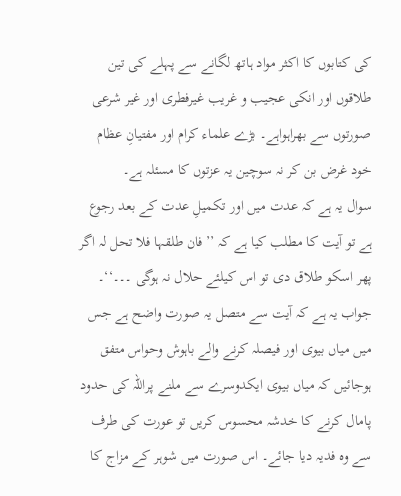کی کتابوں کا اکثر مواد ہاتھ لگانے سے پہلے کی تین طلاقوں اور انکی عجیب و غریب غیرفطری اور غیر شرعی صورتوں سے بھراہواہے۔ بڑے علماء کرام اور مفتیانِ عظام خود غرض بن کر نہ سوچین یہ عزتوں کا مسئلہ ہے۔
سوال یہ ہے کہ عدت میں اور تکمیلِ عدت کے بعد رجوع ہے تو آیت کا مطلب کیا ہے کہ ’’فان طلقہا فلا تحل لہ اگر پھر اسکو طلاق دی تو اس کیلئے حلال نہ ہوگی ۔۔۔‘‘۔ جواب یہ ہے کہ آیت سے متصل یہ صورت واضح ہے جس میں میاں بیوی اور فیصلہ کرنے والے باہوش وحواس متفق ہوجائیں کہ میاں بیوی ایکدوسرے سے ملنے پراللہ کی حدود پامال کرنے کا خدشہ محسوس کریں تو عورت کی طرف سے وہ فدیہ دیا جائے۔ اس صورت میں شوہر کے مزاج کا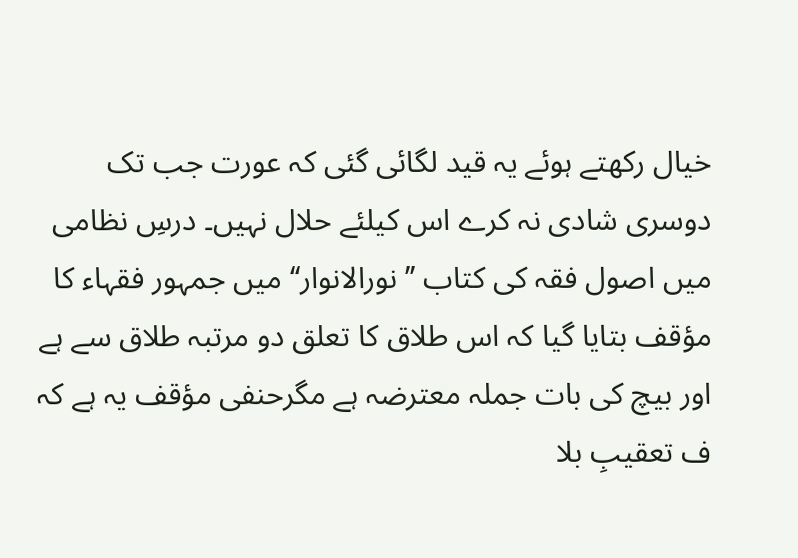خیال رکھتے ہوئے یہ قید لگائی گئی کہ عورت جب تک دوسری شادی نہ کرے اس کیلئے حلال نہیں۔ درسِ نظامی میں اصول فقہ کی کتاب ’’ نورالانوار‘‘ میں جمہور فقہاء کا مؤقف بتایا گیا کہ اس طلاق کا تعلق دو مرتبہ طلاق سے ہے اور بیچ کی بات جملہ معترضہ ہے مگرحنفی مؤقف یہ ہے کہ ف تعقیبِ بلا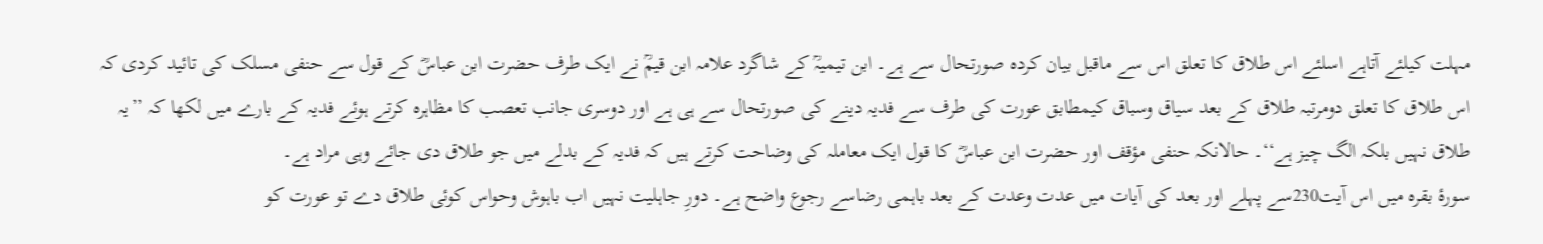مہلت کیلئے آتاہے اسلئے اس طلاق کا تعلق اس سے ماقبل بیان کردہ صورتحال سے ہے۔ ابن تیمیہؒ کے شاگرد علامہ ابن قیمؒ نے ایک طرف حضرت ابن عباسؓ کے قول سے حنفی مسلک کی تائید کردی کہ اس طلاق کا تعلق دومرتبہ طلاق کے بعد سیاق وسباق کیمطابق عورت کی طرف سے فدیہ دینے کی صورتحال سے ہی ہے اور دوسری جانب تعصب کا مظاہرہ کرتے ہوئے فدیہ کے بارے میں لکھا کہ ’’یہ طلاق نہیں بلکہ الگ چیز ہے‘‘۔ حالانکہ حنفی مؤقف اور حضرت ابن عباسؓ کا قول ایک معاملہ کی وضاحت کرتے ہیں کہ فدیہ کے بدلے میں جو طلاق دی جائے وہی مراد ہے۔
سورۂ بقرہ میں اس آیت230سے پہلے اور بعد کی آیات میں عدت وعدت کے بعد باہمی رضاسے رجوع واضح ہے۔ دورِ جاہلیت نہیں اب باہوش وحواس کوئی طلاق دے تو عورت کو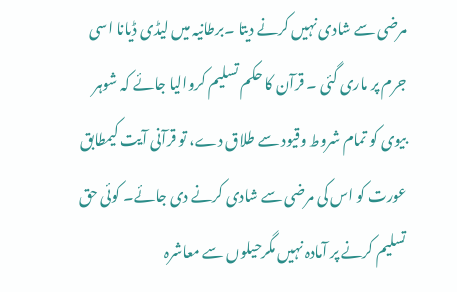مرضی سے شادی نہیں کرنے دیتا ۔برطانیہ میں لیڈی ڈیانا اسی جرم پر ماری گئی ۔ قرآن کا حکم تسلیم کروالیا جائے کہ شوہر بیوی کو تمام شروط وقیود سے طلاق دے، تو قرآنی آیت کیمطابق عورت کو اس کی مرضی سے شادی کرنے دی جائے۔ کوئی حق تسلیم کرنے پر آمادہ نہیں مگرحیلوں سے معاشرہ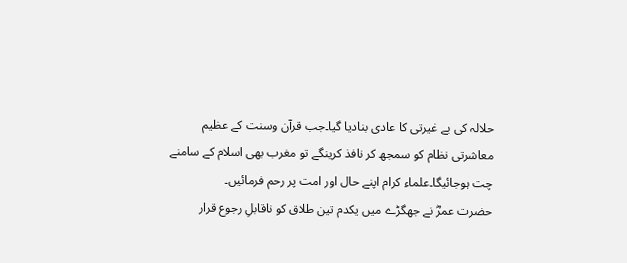حلالہ کی بے غیرتی کا عادی بنادیا گیا۔جب قرآن وسنت کے عظیم معاشرتی نظام کو سمجھ کر نافذ کرینگے تو مغرب بھی اسلام کے سامنے چت ہوجائیگا۔علماء کرام اپنے حال اور امت پر رحم فرمائیں۔
حضرت عمرؓ نے جھگڑے میں یکدم تین طلاق کو ناقابلِ رجوع قرار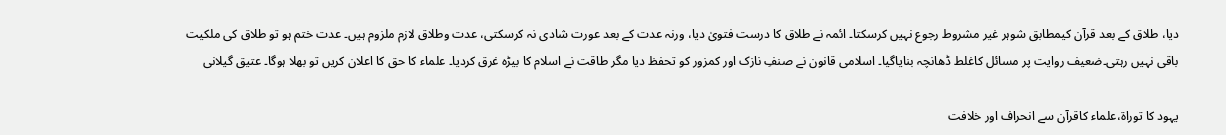دیا، طلاق کے بعد قرآن کیمطابق شوہر غیر مشروط رجوع نہیں کرسکتا۔ ائمہ نے طلاق کا درست فتویٰ دیا، ورنہ عدت کے بعد عورت شادی نہ کرسکتی، عدت وطلاق لازم ملزوم ہیں۔ عدت ختم ہو تو طلاق کی ملکیت باقی نہیں رہتی۔ضعیف روایت پر مسائل کاغلط ڈھانچہ بنایاگیا۔ اسلامی قانون نے صنفِ نازک اور کمزور کو تحفظ دیا مگر طاقت نے اسلام کا بیڑہ غرق کردیا۔ علماء کا حق کا اعلان کریں تو بھلا ہوگا۔ عتیق گیلانی

یہود کا توراۃ،علماء کاقرآن سے انحراف اور خلافت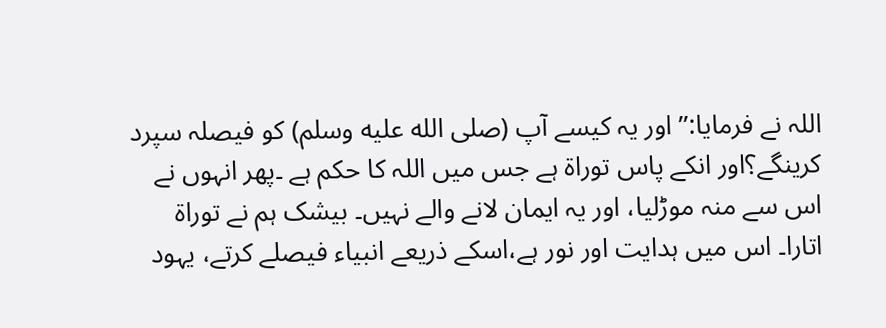اللہ نے فرمایا:’’ اور یہ کیسے آپ (صلى الله عليه وسلم) کو فیصلہ سپرد کرینگے؟اور انکے پاس توراۃ ہے جس میں اللہ کا حکم ہے ۔پھر انہوں نے اس سے منہ موڑلیا، اور یہ ایمان لانے والے نہیں۔ بیشک ہم نے توراۃ اتارا۔ اس میں ہدایت اور نور ہے،اسکے ذریعے انبیاء فیصلے کرتے، یہود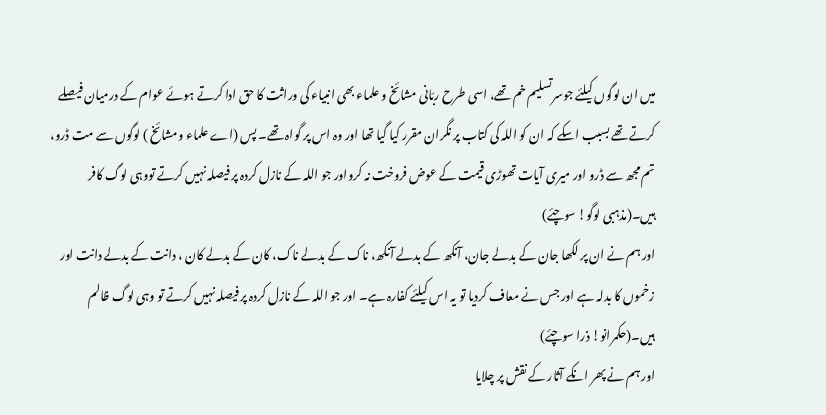میں ان لوگوں کیلئے جوسرتسلیم خم تھے، اسی طرح ربّانی مشائخ و علماء بھی انبیاء کی وراثت کا حق ادا کرتے ہوئے عوام کے درمیان فیصلے کرتے تھے بسبب اسکے کہ ان کو اللہ کی کتاب پر نگران مقرر کیا گیا تھا اور وہ اس پر گواہ تھے۔ پس (اے علماء ومشائخ ) لوگوں سے مت ڈرو، تم مجھ سے ڈرو اور میری آیات تھوڑی قیمت کے عوض فروخت نہ کرواور جو اللہ کے نازل کردہ پر فیصلہ نہیں کرتے تووہی لوگ کافر ہیں۔(مذہبی لوگو! سوچئے)
اور ہم نے ان پر لکھا جان کے بدلے جان، آنکھ کے بدلے آنکھ، ناک کے بدلے ناک، کان کے بدلے کان ، دانت کے بدلے دانت اور زخموں کا بدلہ ہے اور جس نے معاف کردیا تو یہ اس کیلئے کفارہ ہے۔ اور جو اللہ کے نازل کردہ پر فیصلہ نہیں کرتے تو وہی لوگ ظالم ہیں۔(حکمرانو! ذرا سوچئے)
اور ہم نے پھر انکے آثار کے نقش پر چلایا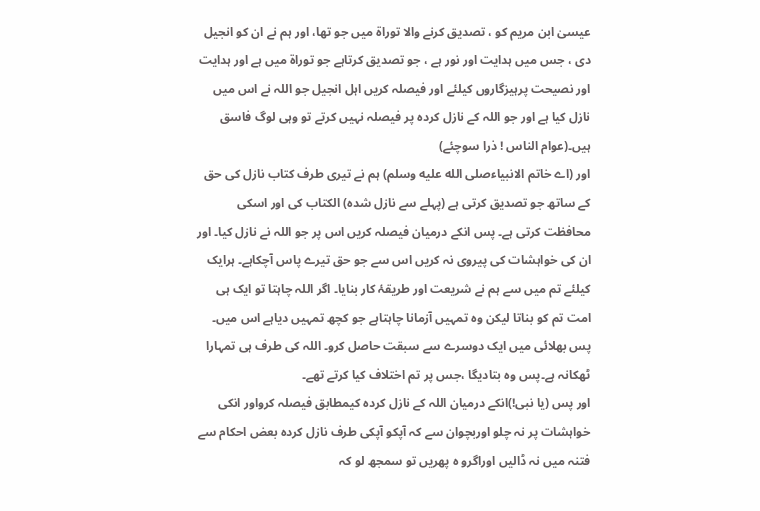عیسیٰ ابن مریم کو ، تصدیق کرنے والا توراۃ میں جو تھا، اور ہم نے ان کو انجیل دی ، جس میں ہدایت اور نور ہے ، جو تصدیق کرتاہے جو توراۃ میں ہے اور ہدایت اور نصیحت پرہیزگاروں کیلئے اور فیصلہ کریں اہل انجیل جو اللہ نے اس میں نازل کیا ہے اور جو اللہ کے نازل کردہ پر فیصلہ نہیں کرتے تو وہی لوگ فاسق ہیں۔(عوام الناس ! ذرا سوچئے)
اور (اے خاتم الانبیاءصلى الله عليه وسلم) ہم نے تیری طرف کتاب نازل کی حق کے ساتھ جو تصدیق کرتی ہے (پہلے سے نازل شدہ) الکتاب کی اور اسکی محافظت کرتی ہے۔ پس انکے درمیان فیصلہ کریں اس پر جو اللہ نے نازل کیا۔ اور ان کی خواہشات کی پیروی نہ کریں اس سے جو حق تیرے پاس آچکاہے۔ ہرایک کیلئے تم میں سے ہم نے شریعت اور طریقۂ کار بنایا۔ اگر اللہ چاہتا تو ایک ہی امت تم کو بناتا لیکن وہ تمہیں آزمانا چاہتاہے جو کچھ تمہیں دیاہے اس میں۔ پس بھلائی میں ایک دوسرے سے سبقت حاصل کرو۔ اللہ کی طرف ہی تمہارا ٹھکانہ ہے۔پس وہ بتادیگا ،جس پر تم اختلاف کیا کرتے تھے۔
اور پس (یا نبی!)انکے درمیان اللہ کے نازل کردہ کیمطابق فیصلہ کرواور انکی خواہشات پر نہ چلو اوربچوان سے کہ آپکو آپکی طرف نازل کردہ بعض احکام سے فتنہ میں نہ ڈالیں اوراگرو ہ پھریں تو سمجھ لو کہ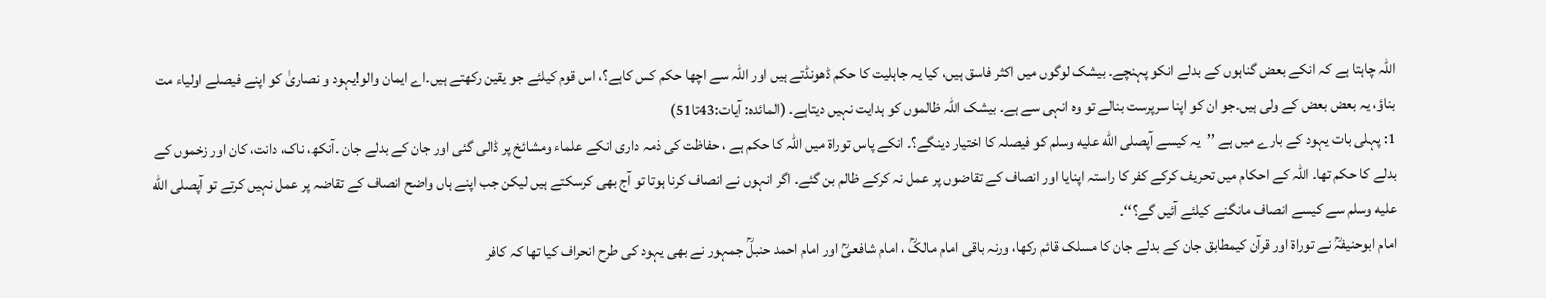اللہ چاہتا ہے کہ انکے بعض گناہوں کے بدلے انکو پہنچے۔ بیشک لوگوں میں اکثر فاسق ہیں، کیا یہ جاہلیت کا حکم ڈھونڈتے ہیں اور اللہ سے اچھا حکم کس کاہے؟، اس قوم کیلئے جو یقین رکھتے ہیں۔اے ایمان والو!یہود و نصاریٰ کو اپنے فیصلے اولیاء مت بناؤ، یہ بعض بعض کے ولی ہیں۔جو ان کو اپنا سرپرست بنالے تو وہ انہی سے ہے۔ بیشک اللہ ظالموں کو ہدایت نہیں دیتاہے۔ (المائدہ: آیات:43تا51)
1: پہلی بات یہود کے بارے میں ہے ’’یہ کیسے آپصلى الله عليه وسلم کو فیصلہ کا اختیار دینگے؟۔ انکے پاس توراۃ میں اللہ کا حکم ہے ، حفاظت کی ذمہ داری انکے علماء ومشائخ پر ڈالی گئی اور جان کے بدلے جان ۔آنکھ، ناک، دانت، کان اور زخموں کے بدلے کا حکم تھا۔ اللہ کے احکام میں تحریف کرکے کفر کا راستہ اپنایا اور انصاف کے تقاضوں پر عمل نہ کرکے ظالم بن گئے۔ اگر انہوں نے انصاف کرنا ہوتا تو آج بھی کرسکتے ہیں لیکن جب اپنے ہاں واضح انصاف کے تقاضہ پر عمل نہیں کرتے تو آپصلى الله عليه وسلم سے کیسے انصاف مانگنے کیلئے آئیں گے؟‘‘۔
امام ابوحنیفہؒ نے توراۃ اور قرآن کیمطابق جان کے بدلے جان کا مسلک قائم رکھا، ورنہ باقی امام مالکؒ ، امام شافعیؒ اور امام احمد حنبلؒ جمہور نے بھی یہود کی طرح انحراف کیا تھا کہ کافر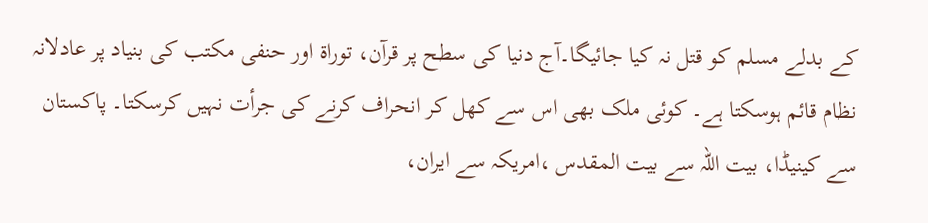کے بدلے مسلم کو قتل نہ کیا جائیگا۔آج دنیا کی سطح پر قرآن، توراۃ اور حنفی مکتب کی بنیاد پر عادلانہ نظام قائم ہوسکتا ہے۔ کوئی ملک بھی اس سے کھل کر انحراف کرنے کی جرأت نہیں کرسکتا۔ پاکستان سے کینیڈا، بیت اللہ سے بیت المقدس ،امریکہ سے ایران،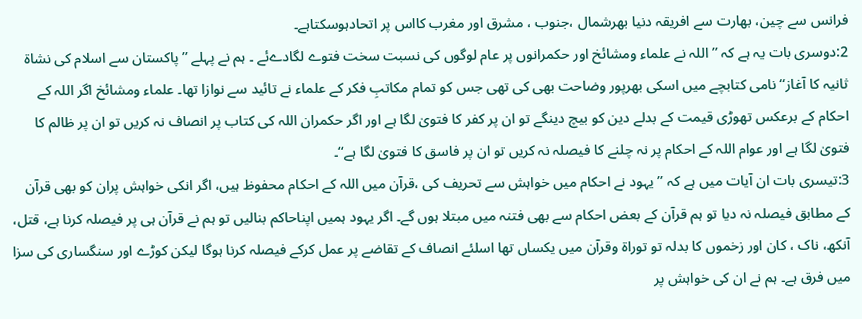فرانس سے چین، بھارت سے افریقہ دنیا بھرشمال ،جنوب ، مشرق اور مغرب کااس پر اتحادہوسکتاہے۔
2:دوسری بات یہ ہے کہ ’’ اللہ نے علماء ومشائخ اور حکمرانوں پر عام لوگوں کی نسبت سخت فتوے لگادےئے ۔ ہم نے پہلے ’’پاکستان سے اسلام کی نشاۃ ثانیہ کا آغاز‘‘ نامی کتابچے میں اسکی بھرپور وضاحت بھی کی تھی جس کو تمام مکاتبِ فکر کے علماء نے تائید سے نوازا تھا۔ علماء ومشائخ اگر اللہ کے احکام کے برعکس تھوڑی قیمت کے بدلے دین کو بیچ دینگے تو ان پر کفر کا فتویٰ لگا ہے اور اگر حکمران اللہ کی کتاب پر انصاف نہ کریں تو ان پر ظالم کا فتویٰ لگا ہے اور عوام اللہ کے احکام پر نہ چلنے کا فیصلہ نہ کریں تو ان پر فاسق کا فتویٰ لگا ہے‘‘۔
3:تیسری بات ان آیات میں ہے کہ ’’ یہود نے احکام میں خواہش سے تحریف کی ،قرآن میں اللہ کے احکام محفوظ ہیں، اگر انکی خواہش پران کو بھی قرآن کے مطابق فیصلہ نہ دیا تو ہم قرآن کے بعض احکام سے بھی فتنہ میں مبتلا ہوں گے۔ اگر یہود ہمیں اپناحاکم بنالیں تو ہم نے قرآن ہی پر فیصلہ کرنا ہے، قتل، آنکھ، ناک ، کان اور زخموں کا بدلہ تو توراۃ وقرآن میں یکساں تھا اسلئے انصاف کے تقاضے پر عمل کرکے فیصلہ کرنا ہوگا لیکن کوڑے اور سنگساری کی سزا میں فرق ہے۔ ہم نے ان کی خواہش پر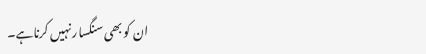ان کو بھی سنگسار نہیں کرناہے۔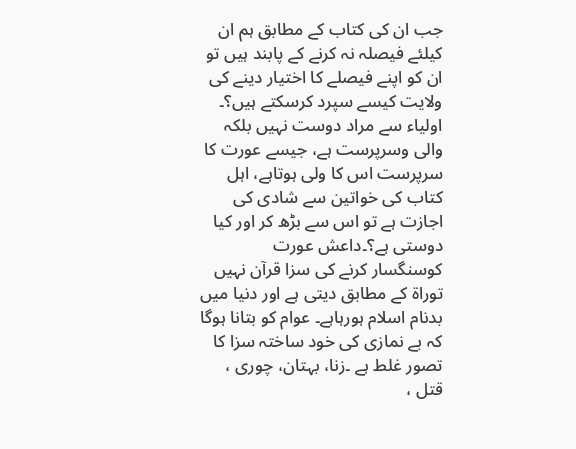جب ان کی کتاب کے مطابق ہم ان کیلئے فیصلہ نہ کرنے کے پابند ہیں تو ان کو اپنے فیصلے کا اختیار دینے کی ولایت کیسے سپرد کرسکتے ہیں؟۔ اولیاء سے مراد دوست نہیں بلکہ والی وسرپرست ہے، جیسے عورت کا سرپرست اس کا ولی ہوتاہے، اہل کتاب کی خواتین سے شادی کی اجازت ہے تو اس سے بڑھ کر اور کیا دوستی ہے؟۔داعش عورت کوسنگسار کرنے کی سزا قرآن نہیں توراۃ کے مطابق دیتی ہے اور دنیا میں بدنام اسلام ہورہاہے۔ عوام کو بتانا ہوگا کہ بے نمازی کی خود ساختہ سزا کا تصور غلط ہے ۔زنا، بہتان، چوری ، قتل ،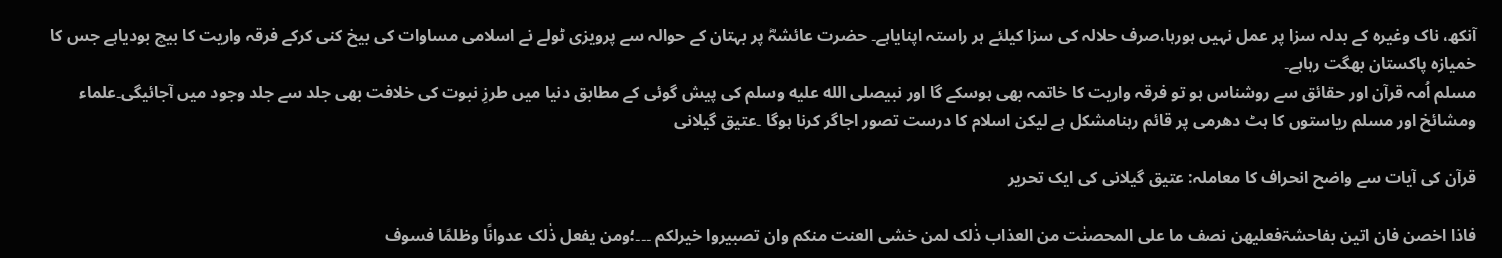آنکھ، ناک وغیرہ کے بدلہ سزا پر عمل نہیں ہورہا،صرف حلالہ کی سزا کیلئے ہر راستہ اپنایاہے۔ حضرت عائشہؓ پر بہتان کے حوالہ سے پرویزی ٹولے نے اسلامی مساوات کی بیخ کنی کرکے فرقہ واریت کا بیچ بودیاہے جس کا خمیازہ پاکستان بھگت رہاہے۔
مسلم اُمہ قرآن اور حقائق سے روشناس ہو تو فرقہ واریت کا خاتمہ بھی ہوسکے گا اور نبیصلى الله عليه وسلم کی پیش گوئی کے مطابق دنیا میں طرزِ نبوت کی خلافت بھی جلد سے جلد وجود میں آجائیگی۔علماء ومشائخ اور مسلم ریاستوں کا ہٹ دھرمی پر قائم رہنامشکل ہے لیکن اسلام کا درست تصور اجاگر کرنا ہوگا ۔عتیق گیلانی

قرآن کی آیات سے واضح انحراف کا معاملہ: عتیق گیلانی کی ایک تحریر

فاذا اخصن فان اتین بفاحشۃفعلیھن نصف ما علی المحصنٰت من العذاب ذٰلک لمن خشی العنت منکم وان تصبیروا خیرلکم ۔۔۔؛ومن یفعل ذٰلک عدوانًا وظلمًا فسوف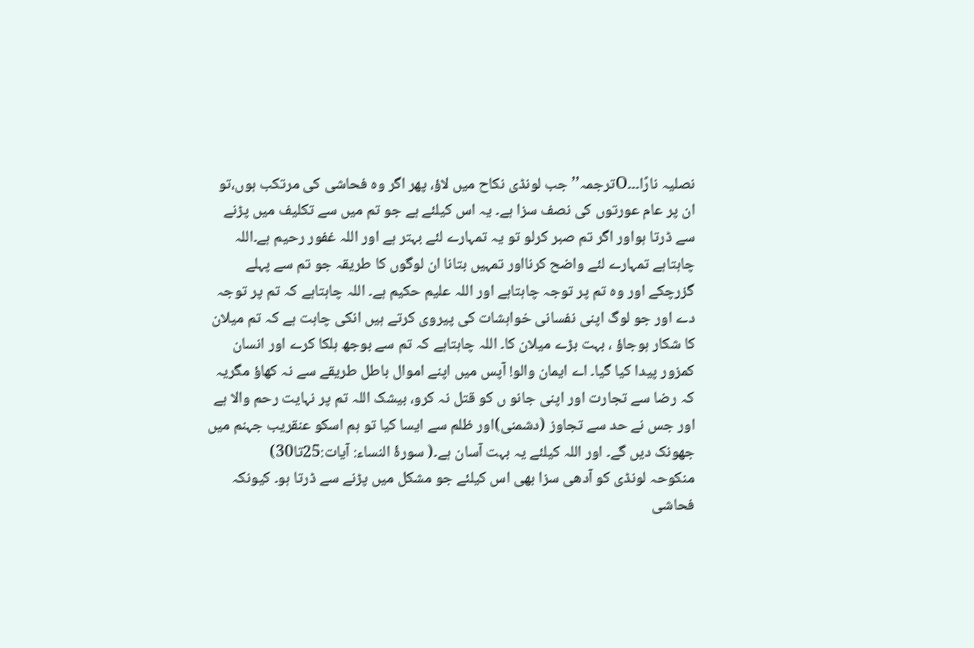نصلیہ نارًا۔۔۔Oترجمہ’’ جب لونڈی نکاح میں لاؤ، پھر اگر وہ فحاشی کی مرتکب ہوں،تو ان پر عام عورتوں کی نصف سزا ہے۔ یہ اس کیلئے ہے جو تم میں سے تکلیف میں پڑنے سے ڈرتا ہواور اگر تم صبر کرلو تو یہ تمہارے لئے بہتر ہے اور اللہ غفور رحیم ہے۔اللہ چاہتاہے تمہارے لئے واضح کرنااور تمہیں بتانا ان لوگوں کا طریقہ جو تم سے پہلے گزرچکے اور وہ تم پر توجہ چاہتاہے اور اللہ علیم حکیم ہے۔ اللہ چاہتاہے کہ تم پر توجہ دے اور جو لوگ اپنی نفسانی خواہشات کی پیروی کرتے ہیں انکی چاہت ہے کہ تم میلان کا شکار ہوجاؤ ، بہت بڑے میلان کا۔ اللہ چاہتاہے کہ تم سے بوجھ ہلکا کرے اور انسان کمزور پیدا کیا گیا۔ اے ایمان والو! آپس میں اپنے اموال باطل طریقے سے نہ کھاؤ مگریہ کہ رضا سے تجارت اور اپنی جانو ں کو قتل نہ کرو، بیشک اللہ تم پر نہایت رحم والا ہے اور جس نے حد سے تجاوز (دشمنی)اور ظلم سے ایسا کیا تو ہم اسکو عنقریب جہنم میں جھونک دیں گے۔ اور اللہ کیلئے یہ بہت آسان ہے۔( سورۂ النساء: آیات:25تا30)
منکوحہ لونڈی کو آدھی سزا بھی اس کیلئے جو مشکل میں پڑنے سے ڈرتا ہو۔ کیونکہ فحاشی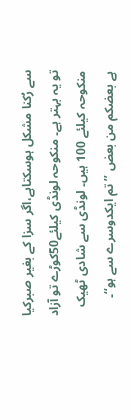سے رُکنا مشکل ہوسکتاہے،اگر سزا کے بغیر صبرکیا تو یہ بہتر ہے۔ منکوحہ لونڈی کیلئے50کوڑے تو آزاد منکوحہ کیلئے 100 ہیں۔ لونڈی سے شادی ٹھیک ہے بعضکم من بعض ’’تم ایکدوسرے سے ہو‘‘۔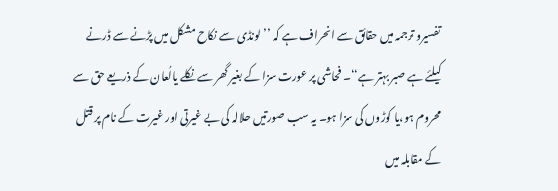تفسیرو ترجمہ میں حقائق سے انحراف ہے کہ ’’ لونڈی سے نکاح مشکل میں پڑنے سے ڈرنے کیلئے ہے صبر بہتر ہے‘‘۔ فحاشی پر عورت سزا کے بغیر گھر سے نکلے یالُعان کے ذریعے حق سے محروم ہو،یا کوڑوں کی سزا ہو۔ یہ سب صورتیں حلالہ کی بے غیرتی اور غیرت کے نام پر قتل کے مقابلہ میں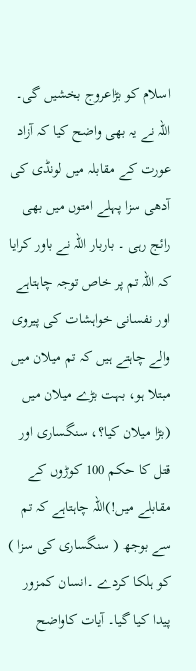اسلام کو بڑاعروج بخشیں گی۔
اللہ نے یہ بھی واضح کیا کہ آزاد عورت کے مقابلہ میں لونڈی کی آدھی سزا پہلے امتوں میں بھی رائج رہی ۔ باربار اللہ نے باور کرایا کہ اللہ تم پر خاص توجہ چاہتاہے اور نفسانی خواہشات کی پیروی والے چاہتے ہیں کہ تم میلان میں مبتلا ہو، بہت بڑے میلان میں (بڑا میلان کیا؟، سنگساری اور قتل کا حکم 100 کوڑوں کے مقابلے میں!)اللہ چاہتاہے کہ تم سے بوجھ ( سنگساری کی سزا ) کو ہلکا کردے ۔انسان کمزور پیدا کیا گیا۔ آیات کاواضح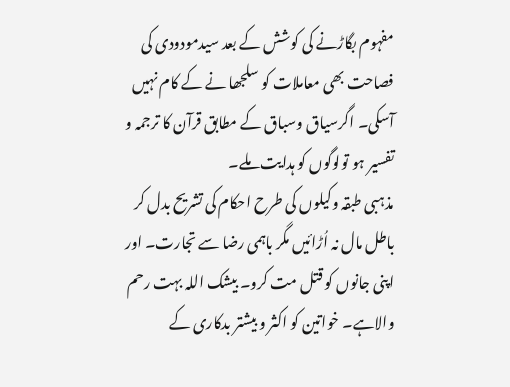مفہوم بگاڑنے کی کوشش کے بعد سیدمودودی کی فصاحت بھی معاملات کو سلجھا نے کے کام نہیں آسکی۔ اگرسیاق وسباق کے مطابق قرآن کا ترجمہ و تفسیر ہو تولوگوں کو ہدایت ملے۔
مذہبی طبقہ وکیلوں کی طرح احکام کی تشریح بدل کر باطل مال نہ اُڑائیں مگر باہمی رضا سے تجارت۔ اور اپنی جانوں کو قتل مت کرو۔ بیشک اللہ بہت رحم والاہے۔ خواتین کو اکثر و بیشتر بدکاری کے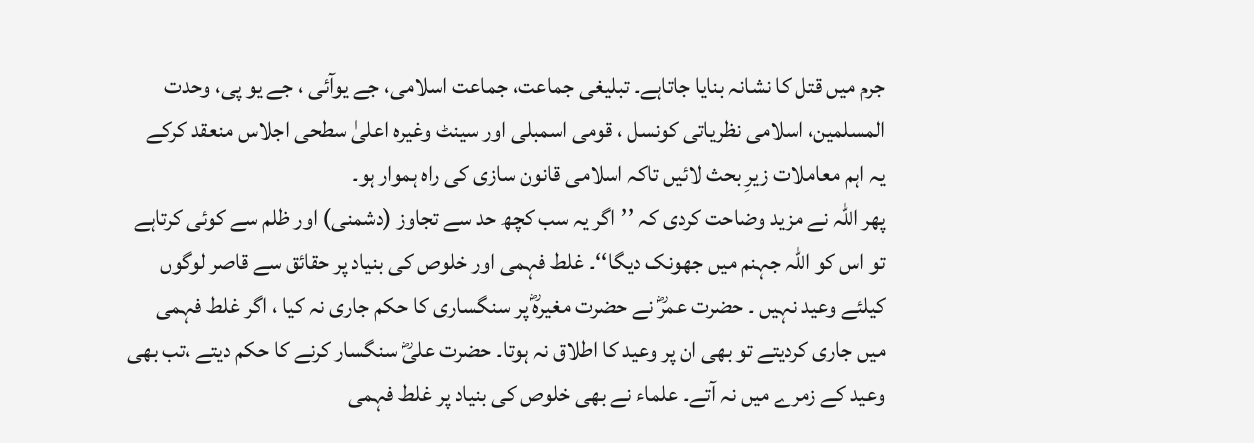جرم میں قتل کا نشانہ بنایا جاتاہے۔ تبلیغی جماعت، جماعت اسلامی، جے یوآئی ، جے یو پی، وحدت المسلمین، اسلامی نظریاتی کونسل ، قومی اسمبلی اور سینٹ وغیرہ اعلیٰ سطحی اجلاس منعقد کرکے یہ اہم معاملات زیرِ بحث لائیں تاکہ اسلامی قانون سازی کی راہ ہموار ہو۔
پھر اللہ نے مزید وضاحت کردی کہ ’’اگر یہ سب کچھ حد سے تجاوز (دشمنی) اور ظلم سے کوئی کرتاہے تو اس کو اللہ جہنم میں جھونک دیگا‘‘۔ غلط فہمی اور خلوص کی بنیاد پر حقائق سے قاصر لوگوں کیلئے وعید نہیں ۔ حضرت عمرؓ نے حضرت مغیرہؓ پر سنگساری کا حکم جاری نہ کیا ، اگر غلط فہمی میں جاری کردیتے تو بھی ان پر وعید کا اطلاق نہ ہوتا۔ حضرت علیؓ سنگسار کرنے کا حکم دیتے ،تب بھی وعید کے زمرے میں نہ آتے۔ علماء نے بھی خلوص کی بنیاد پر غلط فہمی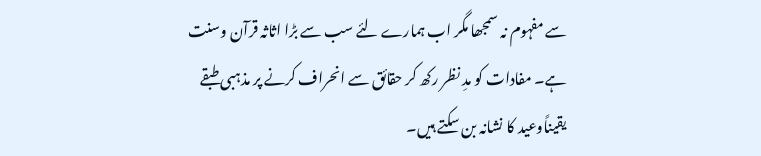سے مفہوم نہ سمجھا مگر اب ہمارے لئے سب سے بڑا اثاثہ قرآن وسنت ہے۔ مفادات کو مدِ نظر رکھ کر حقائق سے انحراف کرنے پر مذہبی طبقے یقیناًوعید کا نشانہ بن سکتے ہیں۔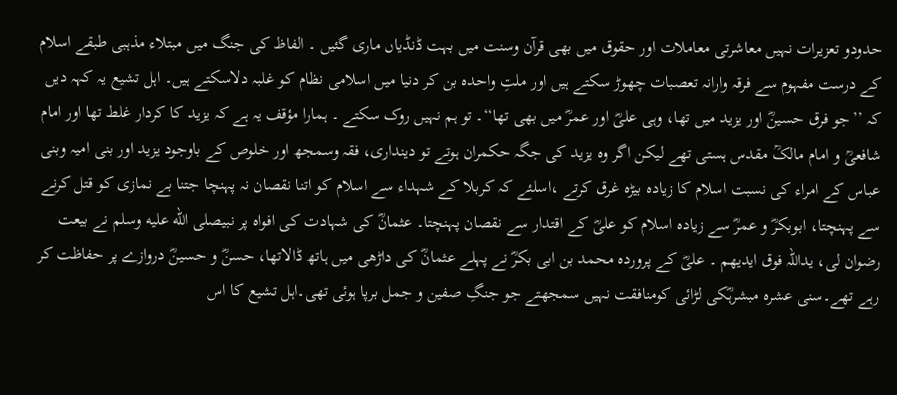حدودو تعزیرات نہیں معاشرتی معاملات اور حقوق میں بھی قرآن وسنت میں بہت ڈنڈیاں ماری گئیں ۔ الفاظ کی جنگ میں مبتلاء مذہبی طبقے اسلام کے درست مفہوم سے فرقہ وارانہ تعصبات چھوڑ سکتے ہیں اور ملتِ واحدہ بن کر دنیا میں اسلامی نظام کو غلبہ دلاسکتے ہیں۔ اہل تشیع یہ کہہ دیں کہ ’’جو فرق حسینؓ اور یزید میں تھا، وہی علیؓ اور عمرؓ میں بھی تھا‘‘۔ تو ہم نہیں روک سکتے ۔ ہمارا مؤقف یہ ہے کہ یزید کا کردار غلط تھا اور امام شافعیؒ و امام مالکؒ مقدس ہستی تھے لیکن اگر وہ یزید کی جگہ حکمران ہوتے تو دینداری، فقہ وسمجھ اور خلوص کے باوجود یزید اور بنی امیہ وبنی عباس کے امراء کی نسبت اسلام کا زیادہ بیڑہ غرق کرتے ،اسلئے کہ کربلا کے شہداء سے اسلام کو اتنا نقصان نہ پہنچا جتنا بے نمازی کو قتل کرنے سے پہنچتا، ابوبکرؓ و عمرؓ سے زیادہ اسلام کو علیؓ کے اقتدار سے نقصان پہنچتا۔ عثمانؓ کی شہادت کی افواہ پر نبیصلى الله عليه وسلم نے بیعت رضوان لی، یداللہ فوق ایدیھم ۔ علیؓ کے پروردہ محمد بن ابی بکرؓ نے پہلے عثمانؓ کی داڑھی میں ہاتھ ڈالاتھا، حسنؓ و حسینؓ دروازے پر حفاظت کر رہے تھے۔سنی عشرہ مبشرہؓکی لڑائی کومنافقت نہیں سمجھتے جو جنگِ صفین و جمل برپا ہوئی تھی۔اہل تشیع کا اس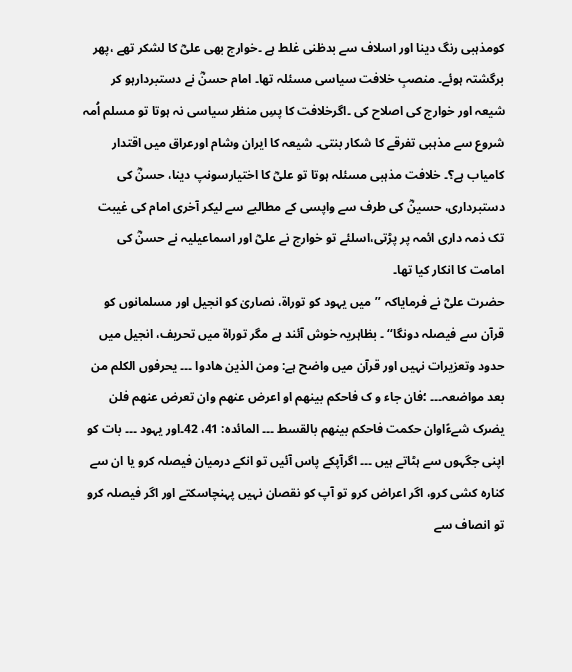کومذہبی رنگ دینا اور اسلاف سے بدظنی غلط ہے ۔خوارج بھی علیؓ کا لشکر تھے ،پھر برگشتہ ہوئے۔ منصبِ خلافت سیاسی مسئلہ تھا۔ امام حسنؓ نے دستبردارہو کر شیعہ اور خوارج کی اصلاح کی ۔اگرخلافت کا پسِ منظر سیاسی نہ ہوتا تو مسلم اُمہ شروع سے مذہبی تفرقے کا شکار بنتی۔ شیعہ کا ایران وشام اورعراق میں اقتدار کامیاب ہے؟۔ خلافت مذہبی مسئلہ ہوتا تو علیؓ کا اختیارسونپ دینا، حسنؓ کی دستبرداری، حسینؓ کی طرف سے واپسی کے مطالبے سے لیکر آخری امام کی غیبت تک ذمہ داری ائمہ پر پڑتی،اسلئے تو خوارج نے علیؓ اور اسماعیلیہ نے حسنؓ کی امامت کا انکار کیا تھا۔
حضرت علیؓ نے فرمایاکہ ’’میں یہود کو توراۃ، نصاریٰ کو انجیل اور مسلمانوں کو قرآن سے فیصلہ دونگا‘‘ ۔ بظاہریہ خوش آئند ہے مگر توراۃ میں تحریف، انجیل میں حدود وتعزیرات نہیں اور قرآن میں واضح ہے: ومن الذین ھادوا ۔۔۔ یحرفوں الکلم من بعد مواضعہ۔۔۔ ؛فان جاء و ک فاحکم بینھم او اعرض عنھم وان تعرض عنھم فلن یضرک شےءًاوان حکمت فاحکم بینھم بالقسط ۔۔۔ المائدہ: 41، 42۔اور یہود ۔۔۔ بات کو اپنی جگہوں سے ہٹاتے ہیں ۔۔۔ اگرآپکے پاس آئیں تو انکے درمیان فیصلہ کرو یا ان سے کنارہ کشی کرو، اگر اعراض کرو تو آپ کو نقصان نہیں پہنچاسکتے اور اگر فیصلہ کرو تو انصاف سے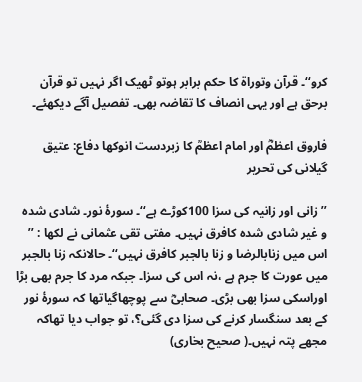کرو‘‘۔ قرآن وتوراۃ کا حکم برابر ہوتو ٹھیک اگر نہیں تو قرآن برحق ہے اور یہی انصاف کا تقاضہ بھی۔ تفصیل آگے دیکھئے۔

فاروق اعظمؓ اور امام اعظمؒ کا زبردست انوکھا دفاع: عتیق گیلانی کی تحریر

’’ زانی اور زانیہ کی سزا 100کوڑے ہے‘‘۔ سورۂ نور۔ شادی شدہ و غیر شادی شدہ کافرق نہیں۔ مفتی تقی عثمانی نے لکھا : ’’ اس میں زنابالرضا و زنا بالجبر کافرق نہیں‘‘۔ حالانکہ زنا بالجبر میں عورت کا جرم ہے ،نہ اس کی سزا۔ جبکہ مرد کا جرم بھی بڑا اوراسکی سزا بھی بڑی۔ صحابیؓ سے پوچھاگیاتھا کہ سورۂ نور کے بعد سنگسار کرنے کی سزا دی گئی؟، تو جواب دیا تھاکہ مجھے پتہ نہیں۔( صحیح بخاری)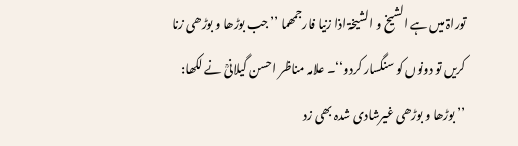توراۃ میں ہے الشیخ و الشیخۃ اذا زنیا فارجمھما ’’جب بوڑھا و بوڑھی زنا کریں تو دونوں کو سنگسار کردو‘‘۔ علامہ مناظر احسن گیلانیؒ نے لکھا: ’’بوڑھا و بوڑھی غیرشادی شدہ بھی زد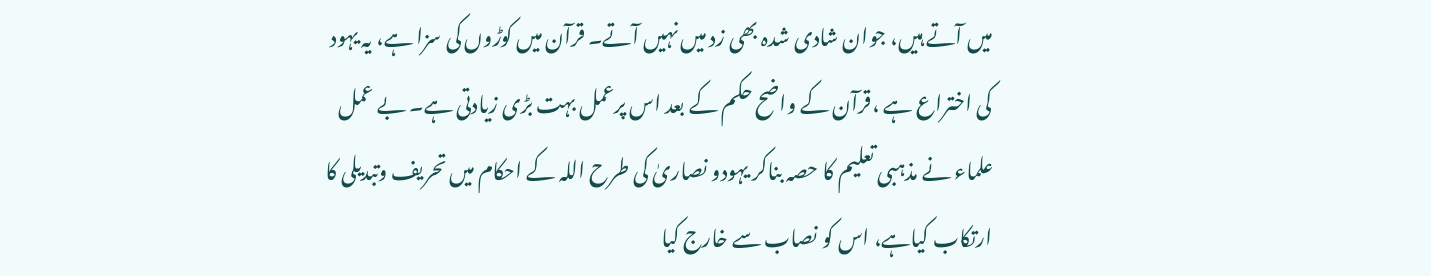میں آتے ہیں، جوان شادی شدہ بھی زد میں نہیں آتے۔ قرآن میں کوڑوں کی سزا ہے، یہ یہود کی اختراع ہے ،قرآن کے واضح حکم کے بعد اس پرعمل بہت بڑی زیادتی ہے۔ بے عمل علماء نے مذہبی تعلیم کا حصہ بناکر یہودو نصاریٰ کی طرح اللہ کے احکام میں تحریف وتبدیلی کا ارتکاب کیاہے، اس کو نصاب سے خارج کیا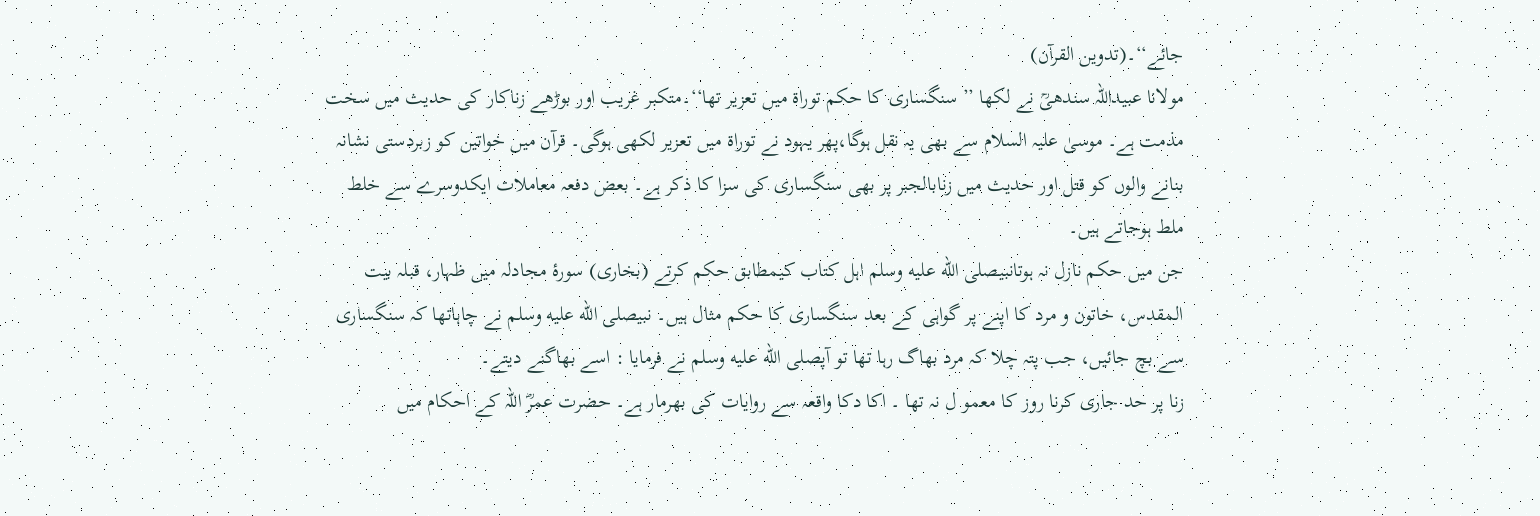جائے‘‘۔(تدوین القرآن)
مولانا عبیداللہ سندھیؒ نے لکھا ’’ سنگساری کا حکم توراۃ میں تعزیر تھا‘‘۔متکبر غریب اور بوڑھے زناکار کی حدیث میں سخت مذمت ہے۔ موسیٰ علیہ السلام سے بھی یہ نقل ہوگا،پھر یہود نے توراۃ میں تعزیر لکھی ہوگی۔ قرآن میں خواتین کو زبردستی نشانہ بنانے والوں کو قتل اور حدیث میں زنابالجبر پر بھی سنگساری کی سزا کا ذکر ہے۔ بعض دفعہ معاملات ایکدوسرے سے خلط ملط ہوجاتے ہیں۔
جن میں حکم نازل نہ ہوتانبیصلى الله عليه وسلم اہل کتاب کیمطابق حکم کرتے (بخاری) سورۂ مجادلہ میں ظہار، قبلہ بیت المقدس، خاتون و مرد کا اپنے پر گواہی کے بعد سنگساری کا حکم مثال ہیں۔ نبیصلى الله عليه وسلم نے چاہاتھا کہ سنگساری سے بچ جائیں، جب پتہ چلا کہ مرد بھاگ رہا تھا تو آپصلى الله عليه وسلم نے فرمایا : اسے بھاگنے دیتے۔
زنا پر حد جاری کرنا روز کا معمو ل نہ تھا ۔ اکا دکا واقعہ سے روایات کی بھرمار ہے۔ حضرت عمرؓ اللہ کے احکام میں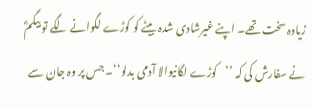زیادہ سخت تھے۔ اپنے غیرشادی شدہ بیٹے کو کوڑے لگوانے لگے تو بیگمؓ نے سفارش کی کہ ’’کوڑے لگانیوالا آدمی بدلو‘‘۔ جس پر وہ جان سے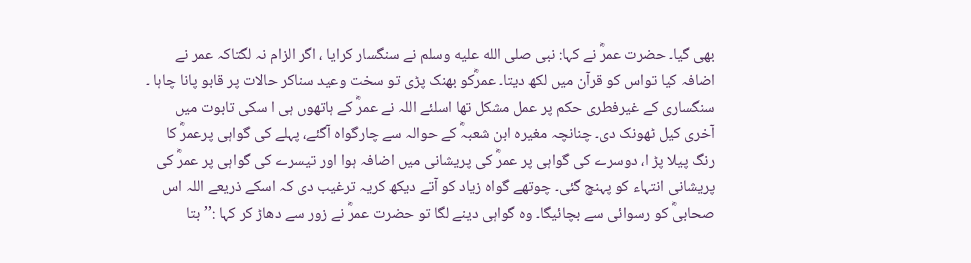بھی گیا۔ حضرت عمرؓ نے کہا: نبی صلى الله عليه وسلم نے سنگسار کرایا ، اگر الزام نہ لگتاکہ عمر نے اضافہ کیا تواس کو قرآن میں لکھ دیتا۔ عمرؓکو بھنک پڑی تو سخت وعید سناکر حالات پر قابو پانا چاہا ۔ سنگساری کے غیرفطری حکم پر عمل مشکل تھا اسلئے اللہ نے عمرؓ کے ہاتھوں ہی ا سکی تابوت میں آخری کیل ٹھونک دی۔ چنانچہ مغیرہ ابن شعبہؓ کے حوالہ سے چارگواہ آگئے، پہلے کی گواہی پرعمرؓ کا رنگ پیلا پڑ ا، دوسرے کی گواہی پر عمرؓ کی پریشانی میں اضافہ ہوا اور تیسرے کی گواہی پر عمرؓ کی پریشانی انتہاء کو پہنچ گئی۔ چوتھے گواہ زیاد کو آتے دیکھ کریہ ترغیب دی کہ اسکے ذریعے اللہ اس صحابیؓ کو رسوائی سے بچائیگا۔ وہ گواہی دینے لگا تو حضرت عمرؓ نے زور سے دھاڑ کر کہا :’’بتا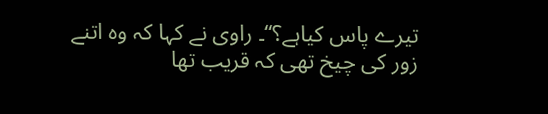تیرے پاس کیاہے؟‘‘۔ راوی نے کہا کہ وہ اتنے زور کی چیخ تھی کہ قریب تھا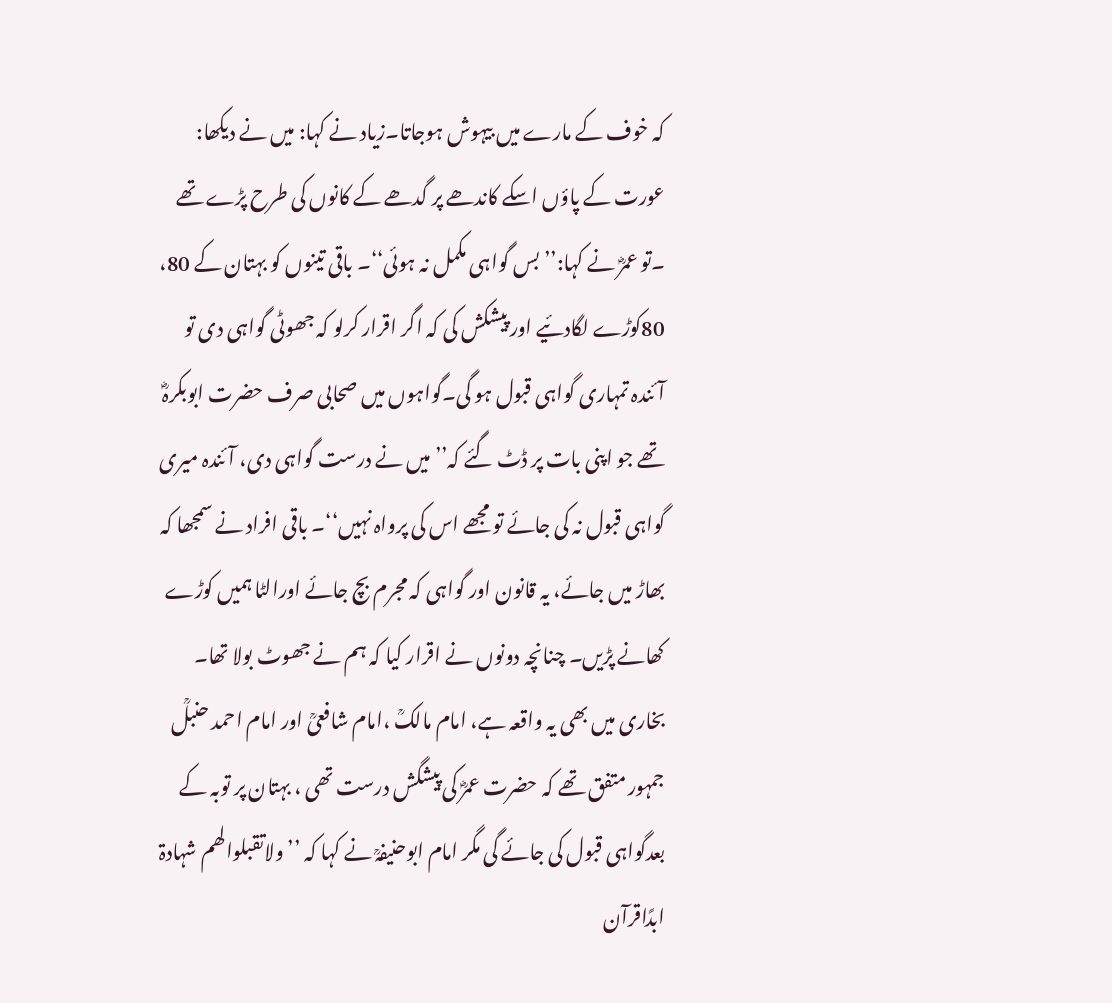کہ خوف کے مارے میں بیہوش ہوجاتا۔زیاد نے کہا: میں نے دیکھا: عورت کے پاؤں اسکے کاندھے پر گدھے کے کانوں کی طرح پڑے تھے ۔تو عمرؓ نے کہا:’’ بس گواہی مکمل نہ ہوئی‘‘۔ باقی تینوں کو بہتان کے 80، 80کوڑے لگادئیے اور پیشکش کی کہ اگر اقرار کرلو کہ جھوٹی گواہی دی تو آئندہ تمہاری گواہی قبول ہو گی۔گواہوں میں صحابی صرف حضرت ابوبکرہؓ تھے جو اپنی بات پر ڈٹ گئے کہ’’ میں نے درست گواہی دی، آئندہ میری گواہی قبول نہ کی جائے تو مجھے اس کی پرواہ نہیں‘‘۔ باقی افراد نے سمجھا کہ بھاڑ میں جائے، یہ قانون اور گواہی کہ مجرم بچ جائے اورالٹا ہمیں کوڑے کھانے پڑیں۔ چنانچہ دونوں نے اقرار کیا کہ ہم نے جھوٹ بولا تھا۔
بخاری میں بھی یہ واقعہ ہے، امام مالکؒ ،امام شافعیؒ اور امام احمد حنبلؒ جمہور متفق تھے کہ حضرت عمرؓ کی پیشگش درست تھی ، بہتان پر توبہ کے بعدگواہی قبول کی جائے گی مگر امام ابوحنیفہؒ نے کہا کہ ’’ولاتقبلوالھم شہادۃ ابدًاقرآن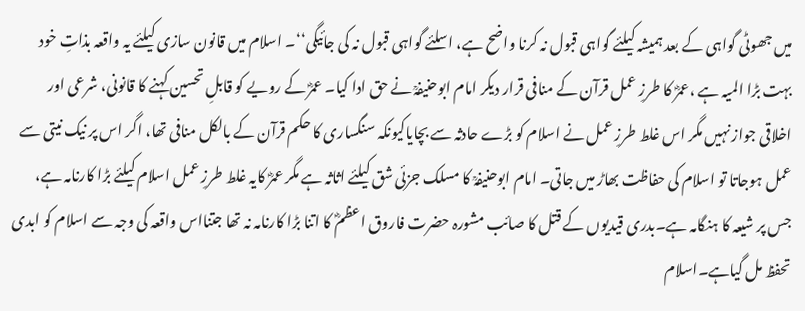میں جھوٹی گواہی کے بعد ہمیشہ کیلئے گواہی قبول نہ کرنا واضح ہے، اسلئے گواہی قبول نہ کی جائیگی‘‘۔ اسلام میں قانون سازی کیلئے یہ واقعہ بذاتِ خود بہت بڑا المیہ ہے ،عمرؓ کا طرزِ عمل قرآن کے منافی قرار دیکر امام ابوحنیفہؒ نے حق ادا کیا۔ عمرؓ کے رویے کو قابلِ تحسین کہنے کا قانونی، شرعی اور اخلاقی جواز نہیں مگر اس غلط طرزِ عمل نے اسلام کو بڑے حادثہ سے بچایاکیونکہ سنگساری کا حکم قرآن کے بالکل منافی تھا، اگر اس پر نیک نیتی سے عمل ہوجاتا تو اسلام کی حفاظت بھاڑ میں جاتی۔ امام ابوحنیفہؒ کا مسلک جزئی شق کیلئے اثاثہ ہے مگر عمرؓ کایہ غلط طرزِ عمل اسلام کیلئے بڑا کارنامہ ہے، جس پر شیعہ کا ہنگامہ ہے۔بدری قیدیوں کے قتل کا صائب مشورہ حضرت فاروق اعظمؓ کا اتنا بڑا کارنامہ نہ تھا جتنااس واقعہ کی وجہ سے اسلام کو ابدی تحفظ مل گیاہے۔اسلام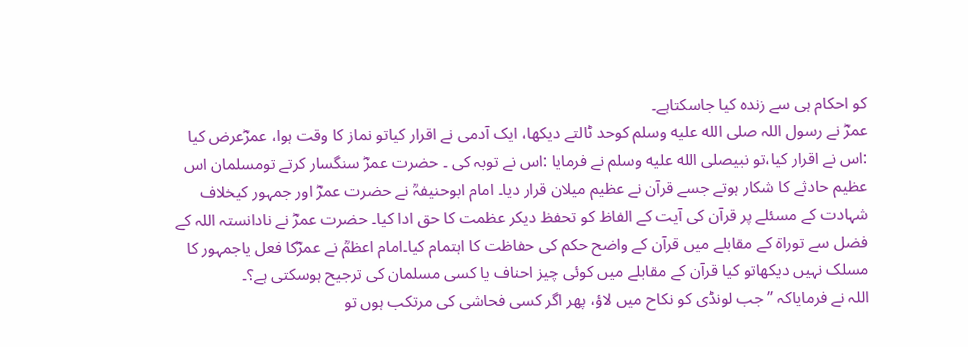کو احکام ہی سے زندہ کیا جاسکتاہے۔
عمرؓ نے رسول اللہ صلى الله عليه وسلم کوحد ٹالتے دیکھا، ایک آدمی نے اقرار کیاتو نماز کا وقت ہوا، عمرؓعرض کیا :اس نے اقرار کیا،تو نبیصلى الله عليه وسلم نے فرمایا :اس نے توبہ کی ۔ حضرت عمرؓ سنگسار کرتے تومسلمان اس عظیم حادثے کا شکار ہوتے جسے قرآن نے عظیم میلان قرار دیا۔ امام ابوحنیفہؒ نے حضرت عمرؓ اور جمہور کیخلاف شہادت کے مسئلے پر قرآن کی آیت کے الفاظ کو تحفظ دیکر عظمت کا حق ادا کیا۔ حضرت عمرؓ نے نادانستہ اللہ کے فضل سے توراۃ کے مقابلے میں قرآن کے واضح حکم کی حفاظت کا اہتمام کیا۔امام اعظمؒ نے عمرؓکا فعل یاجمہور کا مسلک نہیں دیکھاتو کیا قرآن کے مقابلے میں کوئی چیز احناف یا کسی مسلمان کی ترجیح ہوسکتی ہے؟۔
اللہ نے فرمایاکہ ’’جب لونڈی کو نکاح میں لاؤ، پھر اگر کسی فحاشی کی مرتکب ہوں تو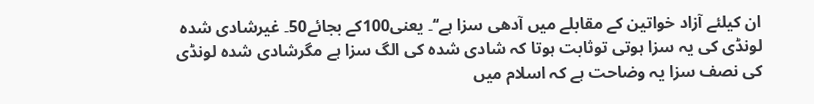ان کیلئے آزاد خواتین کے مقابلے میں آدھی سزا ہے‘‘۔ یعنی100کے بجائے50۔ غیرشادی شدہ لونڈی کی یہ سزا ہوتی توثابت ہوتا کہ شادی شدہ کی الگ سزا ہے مگرشادی شدہ لونڈی کی نصف سزا یہ وضاحت ہے کہ اسلام میں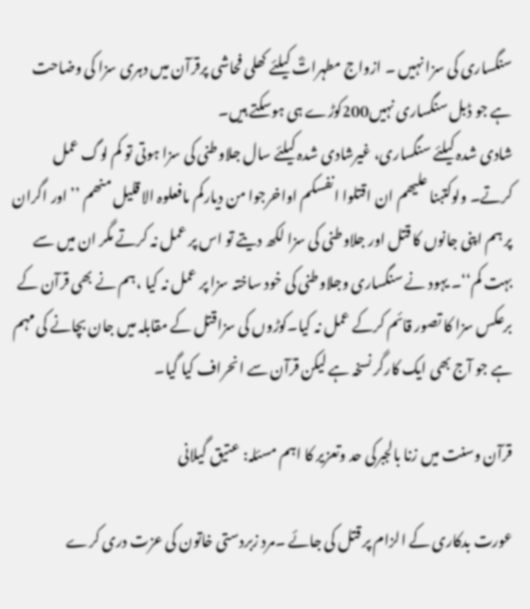سنگساری کی سزا نہیں ۔ ازواج مطہراتؓ کیلئے کھلی فحاشی پرقرآن میں دہری سزا کی وضاحت ہے جو ڈبل سنگساری نہیں200کوڑے ہی ہوسکتے ہیں۔
شادی شدہ کیلئے سنگساری، غیرشادی شدہ کیلئے سال جلاوطنی کی سزا ہوتی تو کم لوگ عمل کرتے۔ ولوکتبنا علیھم ان اقتلوا انفسکم اواخرجوا من دیارکم مافعلوہ الا قلیل منھم ’’اور اگران پر ہم اپنی جانوں کا قتل اور جلاوطنی کی سزا لکھ دیتے تو اس پر عمل نہ کرتے مگر ان میں سے بہت کم‘‘۔ یہود نے سنگساری وجلاوطنی کی خود ساختہ سزا پر عمل نہ کیا ،ہم نے بھی قرآن کے برعکس سزا کا تصور قائم کرکے عمل نہ کیا۔کوڑوں کی سزاقتل کے مقابلہ میں جان بچانے کی مہم ہے جو آج بھی ایک کارگر نسخہ ہے لیکن قرآن سے انحراف کیا گیا۔

قرآن وسنت میں زنا بالجبرکی حد وتعزیر کا اہم مسئلہ: عتیق گیلانی

عورت بدکاری کے الزام پر قتل کی جائے ۔مرد زبردستی خاتون کی عزت دری کرے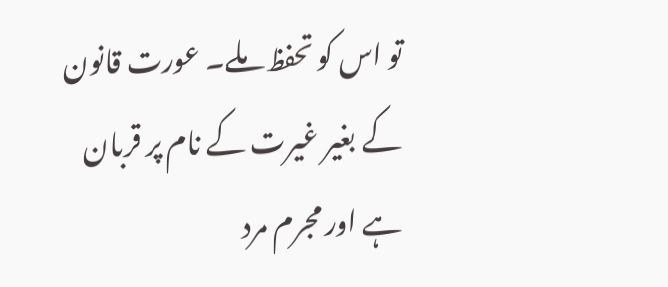تو اس کو تحفظ ملے۔ عورت قانون کے بغیر غیرت کے نام پر قربان ہے اور مجرم مرد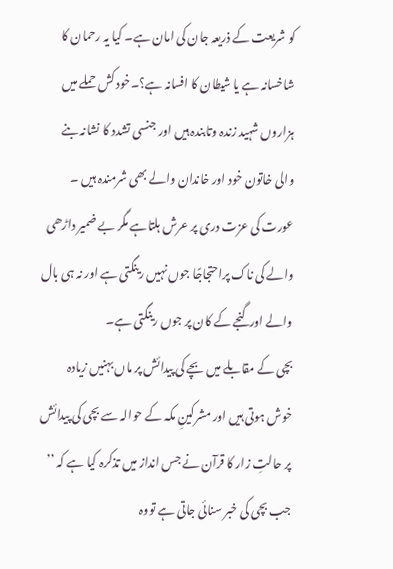کو شریعت کے ذریعہ جان کی امان ہے۔ کیا یہ رحمان کا شاخسانہ ہے یا شیطان کا افسانہ ہے؟۔خود کش حملے میں ہزاروں شہید زندہ وتابندہ ہیں اور جنسی تشدد کا نشانہ بنے والی خاتون خود اور خاندان والے بھی شرمندہ ہیں ۔ عورت کی عزت دری پر عرش ہلتاہے مگر بے ضمیر داڑھی والے کی ناک پراحتجاجًا جوں نہیں رینگتی ہے اور نہ ہی بال والے اور گنجے کے کان پر جوں رینگتی ہے۔
بچی کے مقابلے میں بچے کی پیدائش پر ماں بہنیں زیادہ خوش ہوتی ہیں اور مشرکینِ مکہ کے حوالہ سے بچی کی پیدائش پر حالتِ زار کا قرآن نے جس انداز میں تذکرہ کیا ہے کہ ’’ جب بچی کی خبر سنائی جاتی ہے تووہ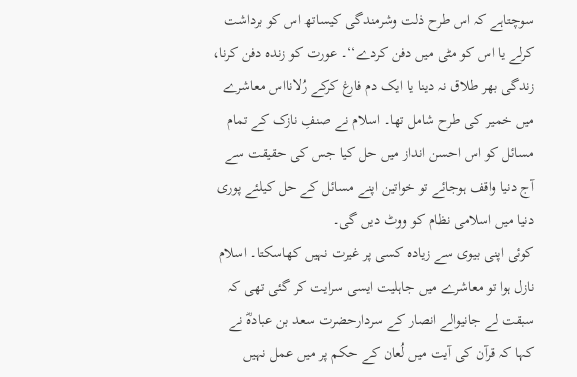سوچتاہے کہ اس طرح ذلت وشرمندگی کیساتھ اس کو برداشت کرلے یا اس کو مٹی میں دفن کردے‘‘۔ عورت کو زندہ دفن کرنا، زندگی بھر طلاق نہ دینا یا ایک دم فارغ کرکے رُلانااس معاشرے میں خمیر کی طرح شامل تھا۔ اسلام نے صنفِ نازک کے تمام مسائل کو اس احسن انداز میں حل کیا جس کی حقیقت سے آج دنیا واقف ہوجائے تو خواتین اپنے مسائل کے حل کیلئے پوری دنیا میں اسلامی نظام کو ووٹ دیں گی۔
کوئی اپنی بیوی سے زیادہ کسی پر غیرت نہیں کھاسکتا۔ اسلام نازل ہوا تو معاشرے میں جاہلیت ایسی سرایت کر گئی تھی کہ سبقت لے جانیوالے انصار کے سردارحضرت سعد بن عبادہؓ نے کہا کہ قرآن کی آیت میں لُعان کے حکم پر میں عمل نہیں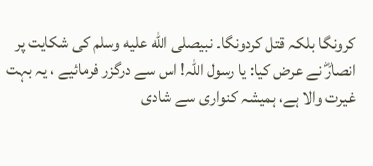کرونگا بلکہ قتل کردونگا۔ نبیصلى الله عليه وسلم کی شکایت پر انصارؓ نے عرض کیا: یا رسول اللہ! اس سے درگزر فرمائیے ، یہ بہت غیرت والا ہے، ہمیشہ کنواری سے شادی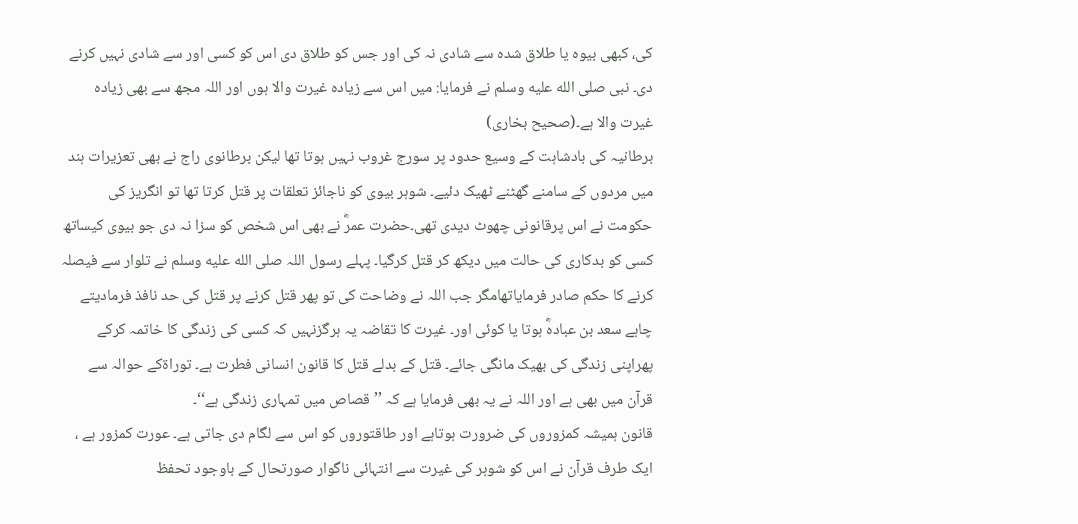کی، کبھی بیوہ یا طلاق شدہ سے شادی نہ کی اور جس کو طلاق دی اس کو کسی اور سے شادی نہیں کرنے دی۔ نبی صلى الله عليه وسلم نے فرمایا: میں اس سے زیادہ غیرت والا ہوں اور اللہ مجھ سے بھی زیادہ غیرت والا ہے۔(صحیح بخاری)
برطانیہ کی بادشاہت کے وسیع حدود پر سورج غروب نہیں ہوتا تھا لیکن برطانوی راج نے بھی تعزیرات ہند میں مردوں کے سامنے گھٹنے ٹھیک دئیے۔ شوہر بیوی کو ناجائز تعلقات پر قتل کرتا تھا تو انگریز کی حکومت نے اس پرقانونی چھوٹ دیدی تھی۔حضرت عمرؓ نے بھی اس شخص کو سزا نہ دی جو بیوی کیساتھ کسی کو بدکاری کی حالت میں دیکھ کر قتل کرگیا۔ پہلے رسول اللہ صلى الله عليه وسلم نے تلوار سے فیصلہ کرنے کا حکم صادر فرمایاتھامگر جب اللہ نے وضاحت کی تو پھر قتل کرنے پر قتل کی حد نافذ فرمادیتے چاہے سعد بن عبادہؓ ہوتا یا کوئی اور۔ غیرت کا تقاضہ یہ ہرگزنہیں کہ کسی کی زندگی کا خاتمہ کرکے پھراپنی زندگی کی بھیک مانگی جائے۔ قتل کے بدلے قتل کا قانون انسانی فطرت ہے۔ توراۃکے حوالہ سے قرآن میں بھی ہے اور اللہ نے یہ بھی فرمایا ہے کہ ’’قصاص میں تمہاری زندگی ہے‘‘۔
قانون ہمیشہ کمزوروں کی ضرورت ہوتاہے اور طاقتوروں کو اس سے لگام دی جاتی ہے۔ عورت کمزور ہے ، ایک طرف قرآن نے اس کو شوہر کی غیرت سے انتہائی ناگوار صورتحال کے باوجود تحفظ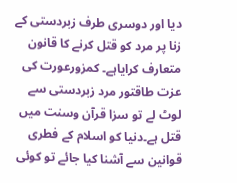دیا اور دوسری طرف زبردستی کے زنا پر مرد کو قتل کرنے کا قانون متعارف کرایاہے۔ کمزورعورت کی عزت طاقتور مرد زبردستی سے لوٹ لے تو سزا قرآن وسنت میں قتل ہے۔دنیا کو اسلام کے فطری قوانین سے آشنا کیا جائے تو کوئی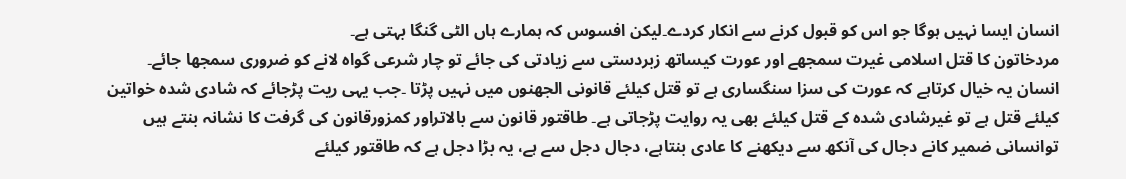انسان ایسا نہیں ہوگا جو اس کو قبول کرنے سے انکار کردے۔لیکن افسوس کہ ہمارے ہاں الٹی گنگا بہتی ہے۔
مردخاتون کا قتل اسلامی غیرت سمجھے اور عورت کیساتھ زبردستی سے زیادتی کی جائے تو چار شرعی گواہ لانے کو ضروری سمجھا جائے۔ انسان یہ خیال کرتاہے کہ عورت کی سزا سنگساری ہے تو قتل کیلئے قانونی الجھنوں میں نہیں پڑتا ۔جب یہی ریت پڑجائے کہ شادی شدہ خواتین کیلئے قتل ہے تو غیرشادی شدہ کے قتل کیلئے بھی یہ روایت پڑجاتی ہے۔ طاقتور قانون سے بالاتراور کمزورقانون کی گرفت کا نشانہ بنتے ہیں توانسانی ضمیر کانے دجال کی آنکھ سے دیکھنے کا عادی بنتاہے، دجال دجل سے ہے، یہ بڑا دجل ہے کہ طاقتور کیلئے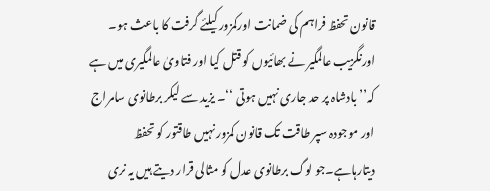قانون تحفظ فراہم کی ضمانت اورکمزور کیلئے گرفت کا باعث ہو۔ اورنگزیب عالمگیر نے بھائیوں کو قتل کیا اور فتاویٰ عالمگیری میں ہے کہ’’ بادشاہ پر حد جاری نہیں ہوتی ‘‘۔ یزید سے لیکر برطانوی سامراج اور موجودہ سپر طاقت تک قانون کمزور نہیں طاقتور کو تحفظ دیتارہاہے۔جو لوگ برطانوی عدل کو مثالی قرار دیتے ہیں یہ نری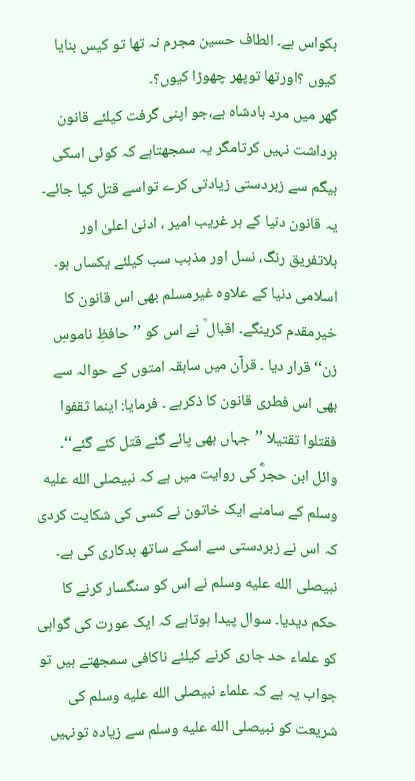بکواس ہے۔ الطاف حسین مجرم نہ تھا تو کیس بنایا کیوں ؟اورتھا توپھر چھوڑا کیوں؟۔
گھر میں مرد بادشاہ ہے،جو اپنی گرفت کیلئے قانون برداشت نہیں کرتامگر یہ سمجھتاہے کہ کوئی اسکی بیگم سے زبردستی زیادتی کرے تواسے قتل کیا جائے۔ یہ قانون دنیا کے ہر غریب امیر ، ادنیٰ اعلیٰ اور بلاتفریق رنگ، نسل اور مذہب سب کیلئے یکساں ہو۔ اسلامی دنیا کے علاوہ غیرمسلم بھی اس قانون کا خیرمقدم کرینگے۔ اقبال ؒ نے اس کو ’’حافظِ ناموسِ زن‘‘ قرار دیا ۔ قرآن میں سابقہ امتوں کے حوالہ سے بھی اس فطری قانون کا ذکرہے ۔ فرمایا: اینما ثقفوا فقتلوا تقتیلا ’’جہاں بھی پائے گئے قتل کئے گئے‘‘۔ وائل ابن حجرؓ کی روایت میں ہے کہ نبیصلى الله عليه وسلم کے سامنے ایک خاتون نے کسی کی شکایت کردی کہ اس نے زبردستی سے اسکے ساتھ بدکاری کی ہے۔ نبیصلى الله عليه وسلم نے اس کو سنگسار کرنے کا حکم دیدیا۔ سوال پیدا ہوتاہے کہ ایک عورت کی گواہی کو علماء حد جاری کرنے کیلئے ناکافی سمجھتے ہیں تو جواب یہ ہے کہ علماء نبیصلى الله عليه وسلم کی شریعت کو نبیصلى الله عليه وسلم سے زیادہ تونہیں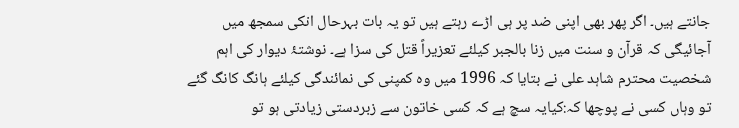جانتے ہیں۔ اگر پھر بھی اپنی ضد پر ہی اڑے رہتے ہیں تو یہ بات بہرحال انکی سمجھ میں آجائیگی کہ قرآن و سنت میں زنا بالجبر کیلئے تعزیراً قتل کی سزا ہے۔ نوشتۂ دیوار کی اہم شخصیت محترم شاہد علی نے بتایا کہ 1996 میں وہ کمپنی کی نمائندگی کیلئے ہانگ کانگ گئے تو وہاں کسی نے پوچھا کہ:کیایہ سچ ہے کہ کسی خاتون سے زبردستی زیادتی ہو تو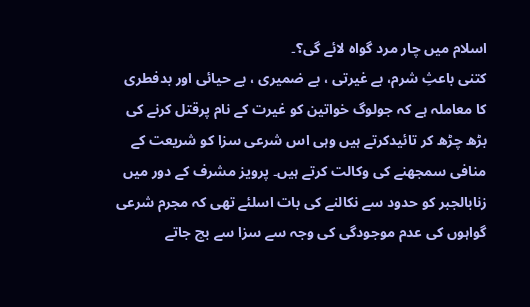اسلام میں چار مرد گواہ لائے گی؟۔
کتنی باعثِ شرم، بے غیرتی ، بے ضمیری ، بے حیائی اور بدفطری کا معاملہ ہے کہ جولوگ خواتین کو غیرت کے نام پرقتل کرنے کی بڑھ چڑھ کر تائیدکرتے ہیں وہی اس شرعی سزا کو شریعت کے منافی سمجھنے کی وکالت کرتے ہیں۔ پرویز مشرف کے دور میں زنابالجبر کو حدود سے نکالنے کی بات اسلئے تھی کہ مجرم شرعی گواہوں کی عدم موجودگی کی وجہ سے سزا سے بچ جاتے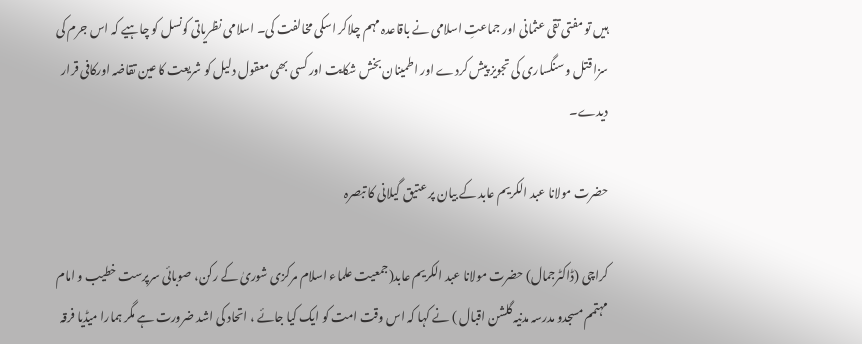ہیں تو مفتی تقی عثمانی اور جماعتِ اسلامی نے باقاعدہ مہم چلاکر اسکی مخالفت کی۔ اسلامی نظریاتی کونسل کو چاہیے کہ اس جرم کی سزا قتل و سنگساری کی تجویز پیش کردے اور اطمینان بخش شکایت اور کسی بھی معقول دلیل کو شریعت کا عین تقاضہ اورکافی قرار دیدے۔

حضرت مولانا عبد الکریم عابد کے بیان پر عتیق گیلانی کا تبصرہ

کراچی (ڈاکٹرجمال) حضرت مولانا عبد الکریم عابد(جمعیت علماء اسلام مرکزی شوریٰ کے رکن، صوبائی سرپرست خطیب و امام مہتمم مسجدو مدرسہ مدنیہ گلشن اقبال ) نے کہا کہ اس وقت امت کو ایک کیا جائے ، اتحاد کی اشد ضرورت ہے مگر ہمارا میڈیا فرقہ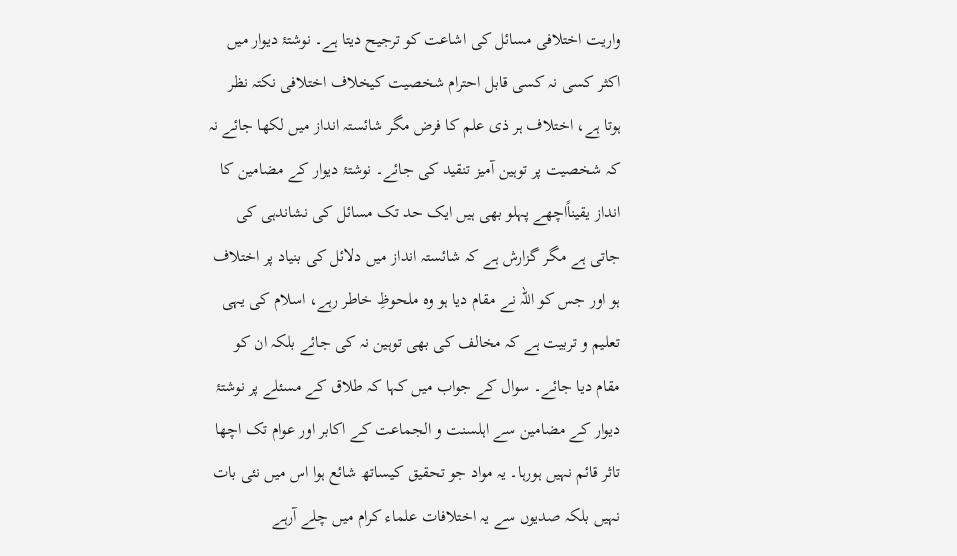واریت اختلافی مسائل کی اشاعت کو ترجیح دیتا ہے۔ نوشتۂ دیوار میں اکثر کسی نہ کسی قابل احترام شخصیت کیخلاف اختلافی نکتہ نظر ہوتا ہے، اختلاف ہر ذی علم کا فرض مگر شائستہ انداز میں لکھا جائے نہ کہ شخصیت پر توہین آمیز تنقید کی جائے۔ نوشتۂ دیوار کے مضامین کا انداز یقیناًاچھے پہلو بھی ہیں ایک حد تک مسائل کی نشاندہی کی جاتی ہے مگر گزارش ہے کہ شائستہ انداز میں دلائل کی بنیاد پر اختلاف ہو اور جس کو اللہ نے مقام دیا ہو وہ ملحوظِ خاطر رہے، اسلام کی یہی تعلیم و تربیت ہے کہ مخالف کی بھی توہین نہ کی جائے بلکہ ان کو مقام دیا جائے۔ سوال کے جواب میں کہا کہ طلاق کے مسئلے پر نوشتۂ دیوار کے مضامین سے اہلسنت و الجماعت کے اکابر اور عوام تک اچھا تاثر قائم نہیں ہورہا۔ یہ مواد جو تحقیق کیساتھ شائع ہوا اس میں نئی بات نہیں بلکہ صدیوں سے یہ اختلافات علماء کرام میں چلے آرہے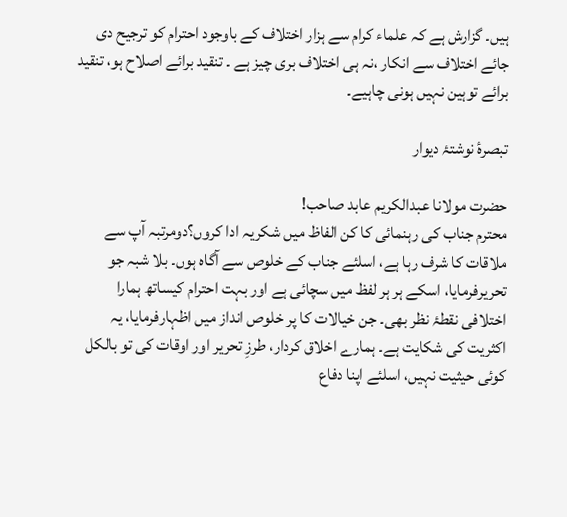ہیں۔ گزارش ہے کہ علماء کرام سے ہزار اختلاف کے باوجود احترام کو ترجیح دی جائے اختلاف سے انکار ،نہ ہی اختلاف بری چیز ہے ۔ تنقید برائے اصلاح ہو، تنقید برائے توہین نہیں ہونی چاہیے۔

تبصرۂ نوشتۂ دیوار

حضرت مولانا عبدالکریم عابد صاحب!
محترم جناب کی رہنمائی کا کن الفاظ میں شکریہ ادا کروں؟دومرتبہ آپ سے ملاقات کا شرف رہا ہے، اسلئے جناب کے خلوص سے آگاہ ہوں۔ بلا شبہ جو تحریرفرمایا، اسکے ہر ہر لفظ میں سچائی ہے اور بہت احترام کیساتھ ہمارا اختلافی نقطۂ نظر بھی۔ جن خیالات کا پر خلوص انداز میں اظہارفرمایا، یہ اکثریت کی شکایت ہے۔ ہمارے اخلاق کردار، طرزِ تحریر اور اوقات کی تو بالکل کوئی حیثیت نہیں، اسلئے اپنا دفاع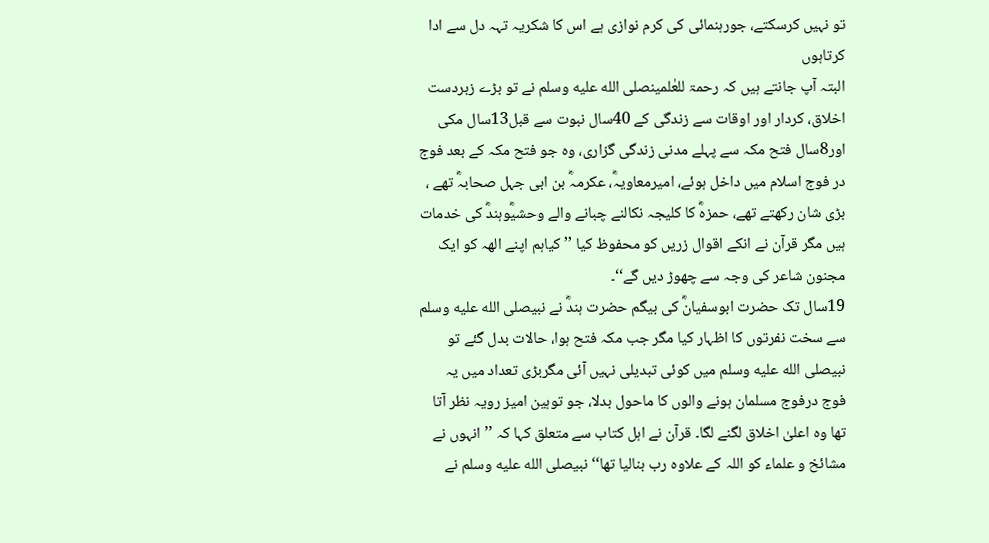تو نہیں کرسکتے، جورہنمائی کی کرم نوازی ہے اس کا شکریہ تہہ دل سے ادا کرتاہوں
البتہ آپ جانتے ہیں کہ رحمۃ للعٰلمینصلى الله عليه وسلم نے تو بڑے زبردست اخلاق، کردار اور اوقات سے زندگی کے 40سال نبوت سے قبل13سال مکی اور8سال فتح مکہ سے پہلے مدنی زندگی گزاری، وہ جو فتح مکہ کے بعد فوج در فوج اسلام میں داخل ہوئے، امیرمعاویہؓ، عکرمہؓ بن ابی جہل صحابہؓ تھے ، بڑی شان رکھتے تھے، حمزہؓ کا کلیجہ نکالنے چبانے والے وحشیؓوہندؓ کی خدمات ہیں مگر قرآن نے انکے اقوال زریں کو محفوظ کیا ’’ کیاہم اپنے الھہ کو ایک مجنون شاعر کی وجہ سے چھوڑ دیں گے‘‘۔
19سال تک حضرت ابوسفیانؓ کی بیگم حضرت ہندؓ نے نبیصلى الله عليه وسلم سے سخت نفرتوں کا اظہار کیا مگر جب مکہ فتح ہوا، حالات بدل گئے تو نبیصلى الله عليه وسلم میں کوئی تبدیلی نہیں آئی مگربڑی تعداد میں یہ فوج درفوج مسلمان ہونے والوں کا ماحول بدلا، جو توہین امیز رویہ نظر آتا تھا وہ اعلیٰ اخلاق لگنے لگا۔ قرآن نے اہل کتاب سے متعلق کہا کہ ’’انہوں نے مشائخ و علماء کو اللہ کے علاوہ رب بنالیا تھا‘‘ نبیصلى الله عليه وسلم نے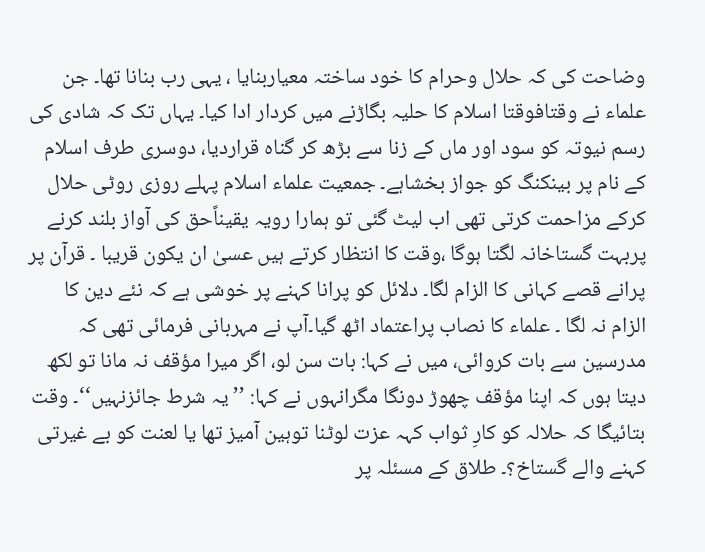وضاحت کی کہ حلال وحرام کا خود ساختہ معیاربنایا ، یہی رب بنانا تھا۔ جن علماء نے وقتافوقتا اسلام کا حلیہ بگاڑنے میں کردار ادا کیا۔ یہاں تک کہ شادی کی رسم نیوتہ کو سود اور ماں کے زنا سے بڑھ کر گناہ قراردیا، دوسری طرف اسلام کے نام پر بینکنگ کو جواز بخشاہے۔ جمعیت علماء اسلام پہلے روزی روٹی حلال کرکے مزاحمت کرتی تھی اب لیٹ گئی تو ہمارا رویہ یقیناًحق کی آواز بلند کرنے پربہت گستاخانہ لگتا ہوگا ،وقت کا انتظار کرتے ہیں عسیٰ ان یکون قریبا ۔ قرآن پر پرانے قصے کہانی کا الزام لگا۔ دلائل کو پرانا کہنے پر خوشی ہے کہ نئے دین کا الزام نہ لگا ۔ علماء کا نصاب پراعتماد اٹھ گیا۔آپ نے مہربانی فرمائی تھی کہ مدرسین سے بات کروائی، میں نے کہا: بات سن لو، اگر میرا مؤقف نہ مانا تو لکھ دیتا ہوں کہ اپنا مؤقف چھوڑ دونگا مگرانہوں نے کہا: ’’یہ شرط جائزنہیں‘‘۔ وقت بتائیگا کہ حلالہ کو کارِ ثواب کہہ عزت لوٹنا توہین آمیز تھا یا لعنت کو بے غیرتی کہنے والے گستاخ؟۔ طلاق کے مسئلہ پر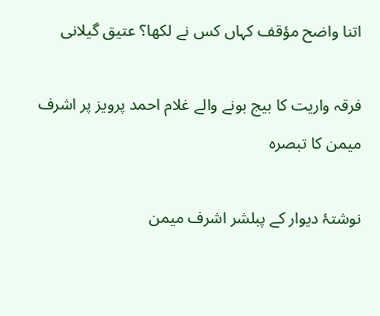اتنا واضح مؤقف کہاں کس نے لکھا؟ عتیق گیلانی

فرقہ واریت کا بیج بونے والے غلام احمد پرویز پر اشرف میمن کا تبصرہ

نوشتۂ دیوار کے پبلشر اشرف میمن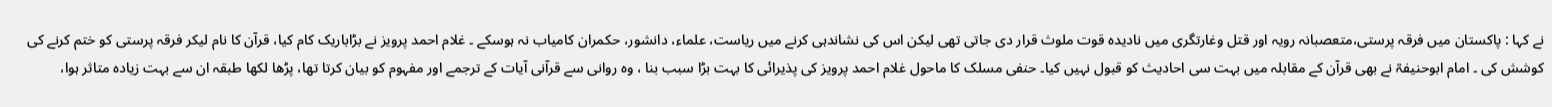نے کہا : پاکستان میں فرقہ پرستی،متعصبانہ رویہ اور قتل وغارتگری میں نادیدہ قوت ملوث قرار دی جاتی تھی لیکن اس کی نشاندہی کرنے میں ریاست، علماء، دانشور، حکمران کامیاب نہ ہوسکے ۔ غلام احمد پرویز نے بڑاباریک کام کیا، قرآن کا نام لیکر فرقہ پرستی کو ختم کرنے کی کوشش کی ۔ امام ابوحنیفہؒ نے بھی قرآن کے مقابلہ میں بہت سی احادیث کو قبول نہیں کیا۔ حنفی مسلک کا ماحول غلام احمد پرویز کی پذیرائی کا بہت بڑا سبب بنا ، وہ روانی سے قرآنی آیات کے ترجمے اور مفہوم کو بیان کرتا تھا، پڑھا لکھا طبقہ ان سے بہت زیادہ متاثر ہوا،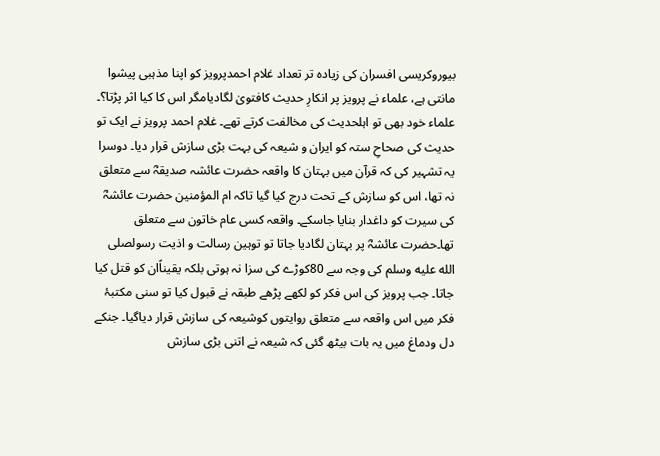بیوروکریسی افسران کی زیادہ تر تعداد غلام احمدپرویز کو اپنا مذہبی پیشوا مانتی ہے، علماء نے پرویز پر انکارِ حدیث کافتویٰ لگادیامگر اس کا کیا اثر پڑتا؟۔ علماء خود بھی تو اہلحدیث کی مخالفت کرتے تھے۔ غلام احمد پرویز نے ایک تو حدیث کی صحاحِ ستہ کو ایران و شیعہ کی بہت بڑی سازش قرار دیا۔ دوسرا یہ تشہیر کی کہ قرآن میں بہتان کا واقعہ حضرت عائشہ صدیقہؓ سے متعلق نہ تھا، اس کو سازش کے تحت درج کیا گیا تاکہ ام المؤمنین حضرت عائشہؓ کی سیرت کو داغدار بنایا جاسکے۔ واقعہ کسی عام خاتون سے متعلق تھا۔حضرت عائشہؓ پر بہتان لگادیا جاتا تو توہین رسالت و اذیت رسولصلى الله عليه وسلم کی وجہ سے 80کوڑے کی سزا نہ ہوتی بلکہ یقیناًان کو قتل کیا جاتا۔ جب پرویز کی اس فکر کو لکھے پڑھے طبقہ نے قبول کیا تو سنی مکتبۂ فکر میں اس واقعہ سے متعلق روایتوں کوشیعہ کی سازش قرار دیاگیا۔ جنکے دل ودماغ میں یہ بات بیٹھ گئی کہ شیعہ نے اتنی بڑی سازش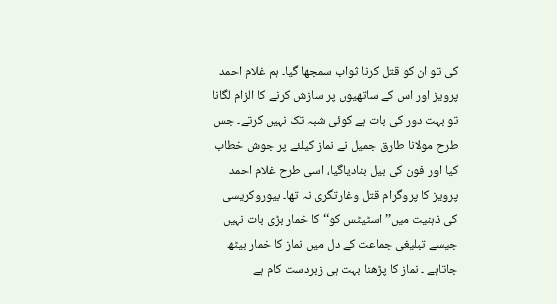کی تو ان کو قتل کرنا ثواب سمجھا گیا۔ ہم غلام احمد پرویز اور اس کے ساتھیوں پر سازش کرنے کا الزام لگانا تو بہت دور کی بات ہے کوئی شبہ تک نہیں کرتے۔ جس طرح مولانا طارق جمیل نے نماز کیلئے پر جوش خطاب کیا اور فون کی بیل بنادیاگیا، اسی طرح غلام احمد پرویز کا پروگرام قتل وغارتگری نہ تھا۔ بیوروکریسی کی ذہنیت میں’’ اسٹیٹس کو‘‘کا خمار بڑی بات نہیں جیسے تبلیغی جماعت کے دل میں نماز کا خمار بیٹھ جاتاہے ۔ نماز کا پڑھنا بہت ہی زبردست کام ہے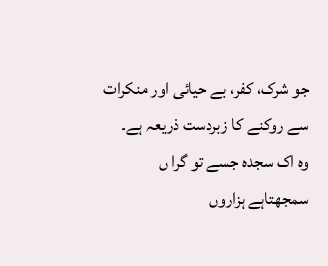جو شرک، کفر، بے حیائی اور منکرات سے روکنے کا زبردست ذریعہ ہے۔
وہ اک سجدہ جسے تو گرا ں سمجھتاہے ہزاروں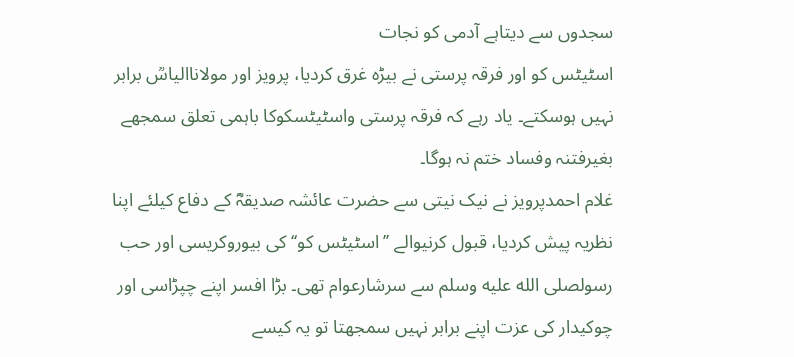سجدوں سے دیتاہے آدمی کو نجات
اسٹیٹس کو اور فرقہ پرستی نے بیڑہ غرق کردیا، پرویز اور مولاناالیاسؒ برابر نہیں ہوسکتے۔ یاد رہے کہ فرقہ پرستی واسٹیٹسکوکا باہمی تعلق سمجھے بغیرفتنہ وفساد ختم نہ ہوگا۔
غلام احمدپرویز نے نیک نیتی سے حضرت عائشہ صدیقہؓ کے دفاع کیلئے اپنا نظریہ پیش کردیا، قبول کرنیوالے ’’اسٹیٹس کو‘‘ کی بیوروکریسی اور حب رسولصلى الله عليه وسلم سے سرشارعوام تھی۔ بڑا افسر اپنے چپڑاسی اور چوکیدار کی عزت اپنے برابر نہیں سمجھتا تو یہ کیسے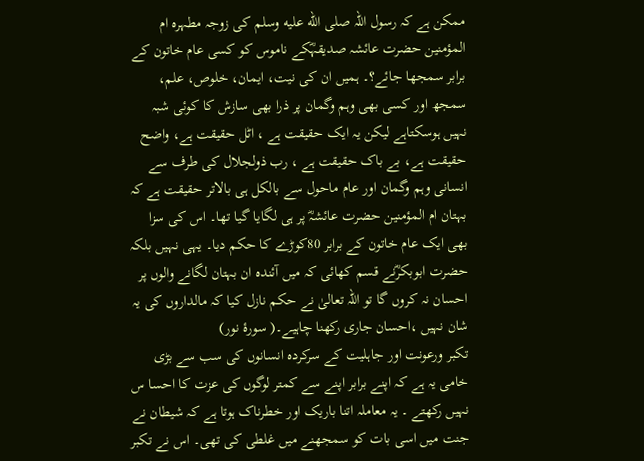ممکن ہے کہ رسول اللہ صلى الله عليه وسلم کی زوجہ مطہرہ ام المؤمنین حضرت عائشہ صدیقہؓکے ناموس کو کسی عام خاتون کے برابر سمجھا جائے؟۔ ہمیں ان کی نیت، ایمان، خلوص، علم، سمجھ اور کسی بھی وہم وگمان پر ذرا بھی سازش کا کوئی شبہ نہیں ہوسکتاہے لیکن یہ ایک حقیقت ہے ، اٹل حقیقت ہے، واضح حقیقت ہے، بے باک حقیقت ہے ، رب ذولجلال کی طرف سے انسانی وہم وگمان اور عام ماحول سے بالکل ہی بالاتر حقیقت ہے کہ بہتان ام المؤمنین حضرت عائشہؓ پر ہی لگایا گیا تھا۔ اس کی سزا بھی ایک عام خاتون کے برابر 80کوڑے کا حکم دیا۔ یہی نہیں بلکہ حضرت ابوبکرؓنے قسم کھائی کہ میں آئندہ ان بہتان لگانے والوں پر احسان نہ کروں گا تو اللہ تعالیٰ نے حکم نازل کیا کہ مالداروں کی یہ شان نہیں ،احسان جاری رکھنا چاہیے۔( سورۂ نور)
تکبر ورعونت اور جاہلیت کے سرکردہ انسانوں کی سب سے بڑی خامی یہ ہے کہ اپنے برابر اپنے سے کمتر لوگوں کی عزت کا احسا س نہیں رکھتے ۔ یہ معاملہ اتنا باریک اور خطرناک ہوتا ہے کہ شیطان نے جنت میں اسی بات کو سمجھنے میں غلطی کی تھی۔ اس نے تکبر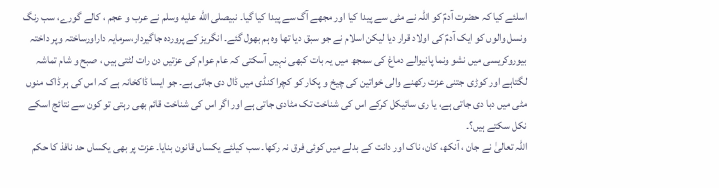اسلئے کیا کہ حضرت آدمؑ کو اللہ نے مٹی سے پیدا کیا اور مجھے آگ سے پیدا کیا گیا۔ نبیصلى الله عليه وسلم نے عرب و عجم ، کالے گورے، سب رنگ ونسل والوں کو ایک آدمؑ کی اولاد قرار دیا لیکن اسلام نے جو سبق دیا تھا وہ ہم بھول گئے۔ انگریز کے پروردہ جاگیردار،سرمایہ داراورساختہ وپر داختہ بیوروکریسی میں نشو ونما پانیوالے دماغ کی سمجھ میں یہ بات کبھی نہیں آسکتی کہ عام عوام کی عزتیں دن رات لٹتی ہیں ، صبح و شام تماشہ لگتاہے اور کوڑی جتنی عزت رکھنے والی خواتین کی چیخ و پکار کو کچرا کنڈی میں ڈال دی جاتی ہے۔ جو ایسا ڈاکخانہ ہے کہ اس کی ہر ڈاک منوں مٹی میں دبا دی جاتی ہے، یا ری سائیکل کرکے اس کی شناخت تک مٹادی جاتی ہے اور اگر اس کی شناخت قائم بھی رہتی تو کون سے نتائج اسکے نکل سکتے ہیں؟۔
اللہ تعالیٰ نے جان ، آنکھ، کان، ناک اور دانت کے بدلے میں کوئی فرق نہ رکھا۔ سب کیلئے یکساں قانون بنایا۔ عزت پر بھی یکساں حد نافذ کا حکم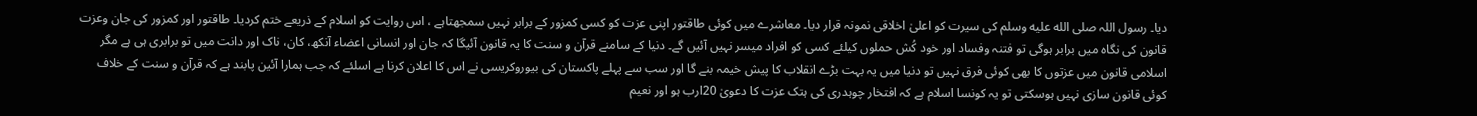دیا۔ رسول اللہ صلى الله عليه وسلم کی سیرت کو اعلیٰ اخلاقی نمونہ قرار دیا۔ معاشرے میں کوئی طاقتور اپنی عزت کو کسی کمزور کے برابر نہیں سمجھتاہے ، اس روایت کو اسلام کے ذریعے ختم کردیا۔ طاقتور اور کمزور کی جان وعزت قانون کی نگاہ میں برابر ہوگی تو فتنہ وفساد اور خود کُش حملوں کیلئے کسی کو افراد میسر نہیں آئیں گے۔ دنیا کے سامنے قرآن و سنت کا یہ قانون آئیگا کہ جان اور انسانی اعضاء آنکھ، کان، ناک اور دانت میں تو برابری ہی ہے مگر اسلامی قانون میں عزتوں کا بھی کوئی فرق نہیں تو دنیا میں یہ بہت بڑے انقلاب کا پیش خیمہ بنے گا اور سب سے پہلے پاکستان کی بیوروکریسی نے اس کا اعلان کرنا ہے اسلئے کہ جب ہمارا آئین پابند ہے کہ قرآن و سنت کے خلاف کوئی قانون سازی نہیں ہوسکتی تو یہ کونسا اسلام ہے کہ افتخار چوہدری کی ہتک عزت کا دعویٰ 20ارب ہو اور نعیم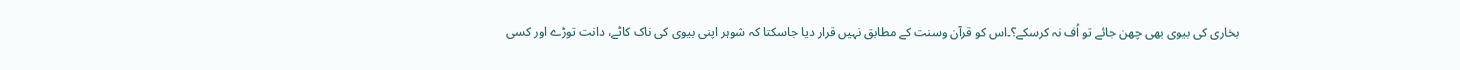بخاری کی بیوی بھی چھن جائے تو اُف نہ کرسکے؟۔اس کو قرآن وسنت کے مطابق نہیں قرار دیا جاسکتا کہ شوہر اپنی بیوی کی ناک کاٹے، دانت توڑے اور کسی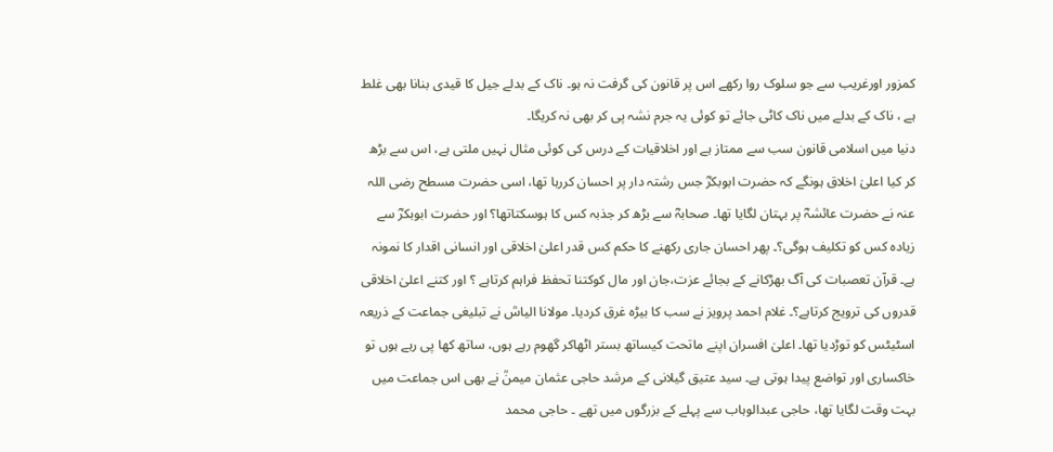کمزور اورغریب سے جو سلوک روا رکھے اس پر قانون کی گرفت نہ ہو۔ ناک کے بدلے جیل کا قیدی بنانا بھی غلط ہے ، ناک کے بدلے میں ناک کاٹی جائے تو کوئی یہ جرم نشہ پی کر بھی نہ کریگا۔
دنیا میں اسلامی قانون سب سے ممتاز ہے اور اخلاقیات کے درس کی کوئی مثال نہیں ملتی ہے، اس سے بڑھ کر کیا اعلیٰ اخلاق ہونگے کہ حضرت ابوبکرؓ جس رشتہ دار پر احسان کررہا تھا، اسی حضرت مسطح رضی اللہ عنہ نے حضرت عائشہؓ پر بہتان لگایا تھا۔ صحابہؓ سے بڑھ کر جذبہ کس کا ہوسکتاتھا؟ اور حضرت ابوبکرؓ سے زیادہ کس کو تکلیف ہوگی؟۔ پھر احسان جاری رکھنے کا حکم کس قدر اعلیٰ اخلاقی اور انسانی اقدار کا نمونہ ہے۔ قرآن تعصبات کی آگ بھڑکانے کے بجائے عزت،جان اور مال کوکتنا تحفظ فراہم کرتاہے ؟ اور کتنے اعلیٰ اخلاقی قدروں کی ترویج کرتاہے؟۔ غلام احمد پرویز نے سب کا بیڑہ غرق کردیا۔ مولانا الیاسؒ نے تبلیغی جماعت کے ذریعہ اسٹیٹس کو توڑدیا تھا۔ اعلیٰ افسران اپنے ماتحت کیساتھ بستر اٹھاکر گھوم رہے ہوں، ساتھ کھا پی رہے ہوں تو خاکساری اور تواضع پیدا ہوتی ہے۔ سید عتیق گیلانی کے مرشد حاجی عثمان میمنؒ نے بھی اس جماعت میں بہت وقت لگایا تھا، حاجی عبدالوہاب سے پہلے کے بزرگوں میں تھے ۔ حاجی محمد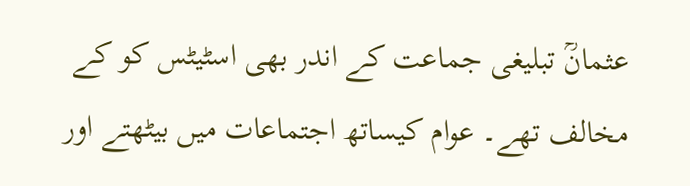عثمانؒ تبلیغی جماعت کے اندر بھی اسٹیٹس کو کے مخالف تھے۔ عوام کیساتھ اجتماعات میں بیٹھتے اور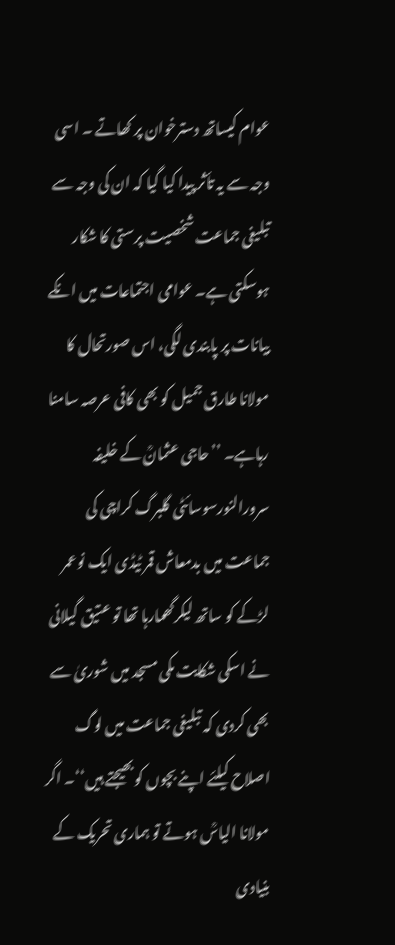عوام کیساتھ دسترخوان پر کھاتے ۔ اسی وجہ سے یہ تأثر پیدا کیا گیا کہ ان کی وجہ سے تبلیغی جماعت شخصیت پرستی کا شکار ہوسکتی ہے۔ عوامی اجتماعات میں انکے بیانات پر پابندی لگی، اس صورتحال کا مولانا طارق جمیل کو بھی کافی عرصہ سامنا رہاہے۔ ’’حاجی عثمانؒ کے خلیفہ سرورالنورسوسائٹی گلبرگ کراچی کی جماعت میں بدمعاش قمر ٹیڈی ایک نوعمر لڑکے کو ساتھ لیکرگھمارہا تھا تو عتیق گیلانی نے اسکی شکایت مکی مسجد میں شوریٰ سے بھی کردی کہ تبلیغی جماعت میں لوگ اصلاح کیلئے اپنے بچوں کو بھیجتے ہیں‘‘۔ اگر مولانا الیاسؒ ہوتے تو ہماری تحریک کے بنیادی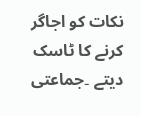نکات کو اجاگر کرنے کا ٹاسک دیتے ۔جماعتی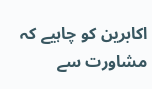اکابرین کو چاہیے کہ مشاورت سے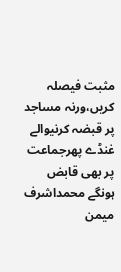مثبت فیصلہ کریں،ورنہ مساجد پر قبضہ کرنیوالے غنڈے پھرجماعت پر بھی قابض ہونگے محمداشرف میمن